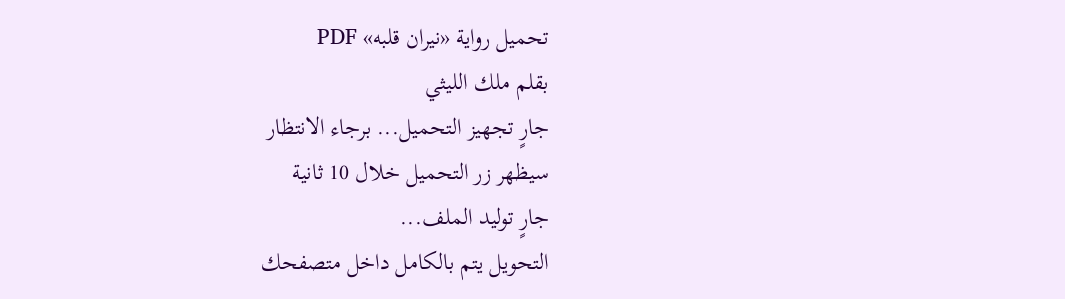تحميل رواية «نيران قلبه» PDF
بقلم ملك الليثي
جارٍ تجهيز التحميل... برجاء الانتظار
سيظهر زر التحميل خلال 10 ثانية
جارٍ توليد الملف...
التحويل يتم بالكامل داخل متصفحك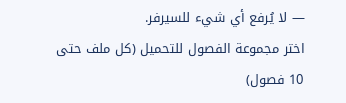— لا يُرفع أي شيء للسيرفر.
اختر مجموعة الفصول للتحميل (كل ملف حتى 10 فصول)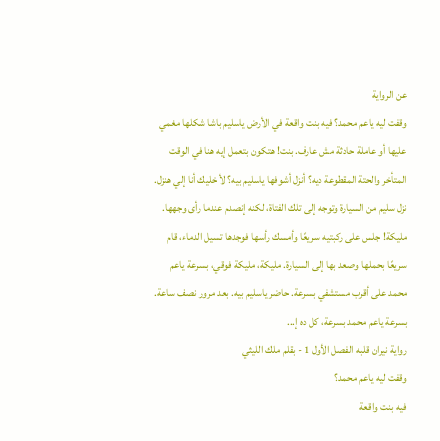عن الرواية
وقفت ليه ياعم محمد؟ فيه بنت واقعة في الأرض ياسليم باشا شكلها مغمي عليها أو عاملة حادثة مش عارف. بنت! هتكون بتعمل إيه هنا في الوقت المتأخر والحتة المقطوعة ديه؟ أنزل أشوفها ياسليم بيه؟ لأ خليك أنا إلي هنزل. نزل سليم من السيارة وتوجه إلى تلك الفتاة، لكنه إنصدم عندما رأى وجهها. مليكة! جلس على ركبتيه سريعًا وأمسك رأسها فوجدها تسيل الدماء، قام سريعًا بحملها وصعد بها إلى السيارة. مليكة، مليكة فوقي، بسرعة ياعم محمد على أقرب مستشفي بسرعة. حاضر ياسليم بيه. بعد مرور نصف ساعة. بسرعة ياعم محمد بسرعة، كل ده إ...
رواية نيران قلبه الفصل الأول 1 - بقلم ملك الليثي
وقفت ليه ياعم محمد؟
فيه بنت واقعة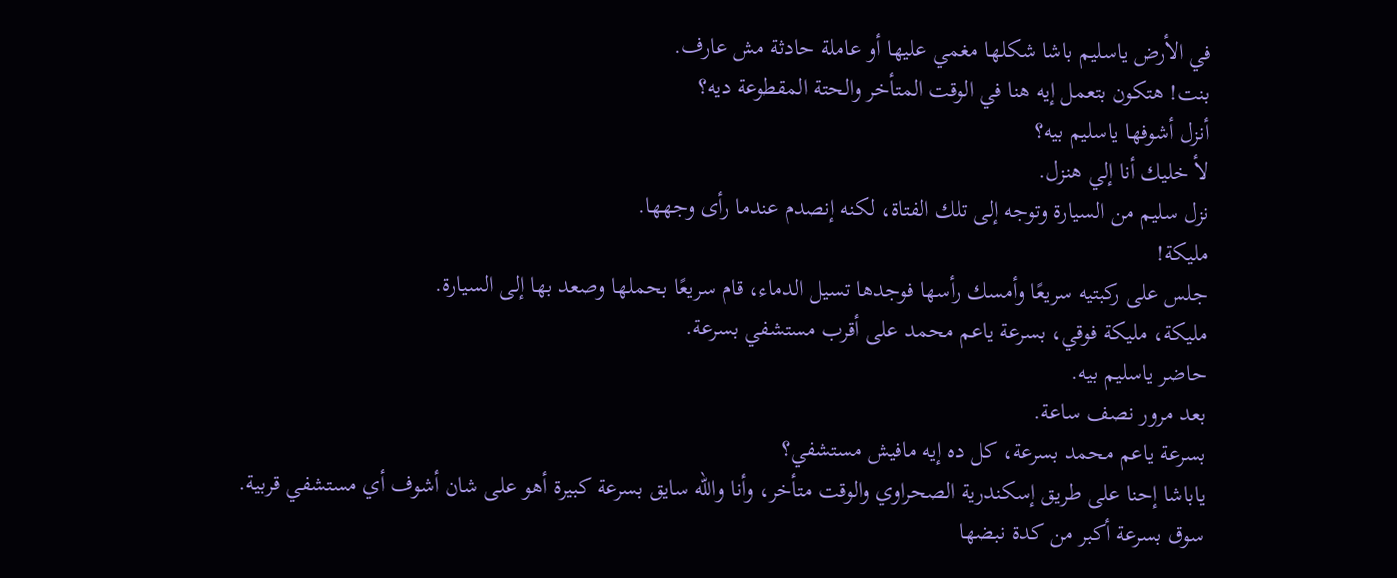في الأرض ياسليم باشا شكلها مغمي عليها أو عاملة حادثة مش عارف.
بنت! هتكون بتعمل إيه هنا في الوقت المتأخر والحتة المقطوعة ديه؟
أنزل أشوفها ياسليم بيه؟
لأ خليك أنا إلي هنزل.
نزل سليم من السيارة وتوجه إلى تلك الفتاة، لكنه إنصدم عندما رأى وجهها.
مليكة!
جلس على ركبتيه سريعًا وأمسك رأسها فوجدها تسيل الدماء، قام سريعًا بحملها وصعد بها إلى السيارة.
مليكة، مليكة فوقي، بسرعة ياعم محمد على أقرب مستشفي بسرعة.
حاضر ياسليم بيه.
بعد مرور نصف ساعة.
بسرعة ياعم محمد بسرعة، كل ده إيه مافيش مستشفي؟
ياباشا إحنا على طريق إسكندرية الصحراوي والوقت متأخر، وأنا والله سايق بسرعة كبيرة أهو على شان أشوف أي مستشفي قربية.
سوق بسرعة أكبر من كدة نبضها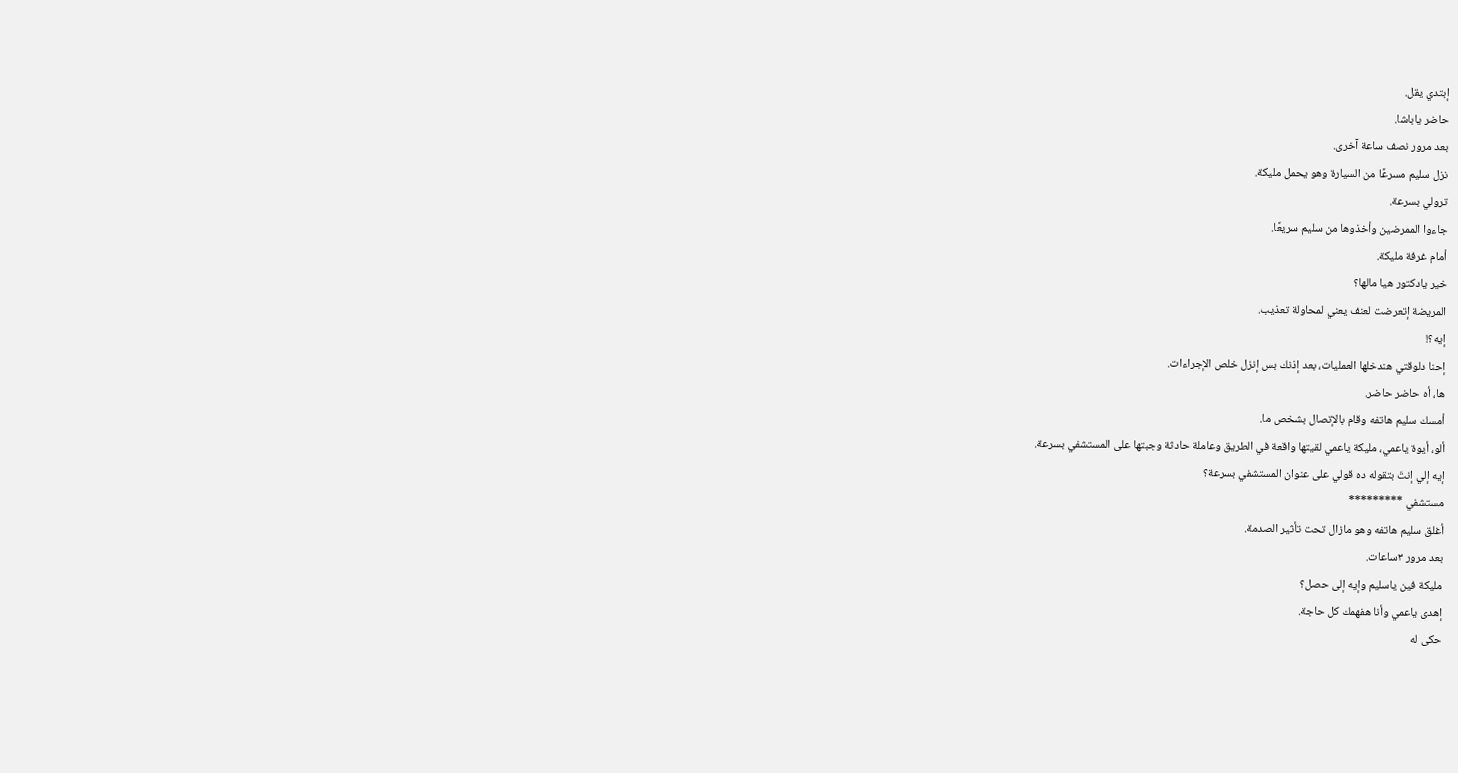إبتدي يقل.
حاضر ياباشا.
بعد مرور نصف ساعة آخرى.
نزل سليم مسرعًا من السيارة وهو يحمل مليكة.
ترولي بسرعة.
جاءوا الممرضين وأخذوها من سليم سريعًا.
أمام غرفة مليكة.
خير يادكتور هيا مالها؟
المريضة إتعرضت لعنف يعني لمحاولة تعذيب.
إيه؟!
إحنا دلوقتي هندخلها العمليات، بعد إذنك بس إنزل خلص الإجراءات.
ها، أه حاضر حاضر.
أمسك سليم هاتفه وقام بالإتصال بشخص ما.
ألو، أيوة ياعمي، مليكة ياعمي لقيتها واقعة في الطريق وعاملة حادثة وجبتها على المستشفي بسرعة.
إيه إلي إنتَ بتقوله ده قولي على عنوان المستشفي بسرعة؟
مستشفي *********
أغلق سليم هاتفه وهو مازال تحت تأثير الصدمة.
بعد مرور ٣ساعات.
مليكة فين ياسليم وإيه إلى حصل؟
إهدى ياعمي وأنا هفهمك كل حاجة.
حكى له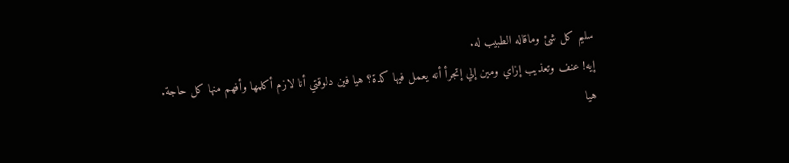سليم كل شئ وماقاله الطبيب له.
إيه! عنف وتعذيب إزاي ومين إلي إتجرأ أنه يعمل فيها كدة؟ هيا فين دلوقتي أنا لازم أكلمها وأفهم منها كل حاجة.
هيا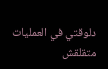دلوقتي في العمليات متقلقش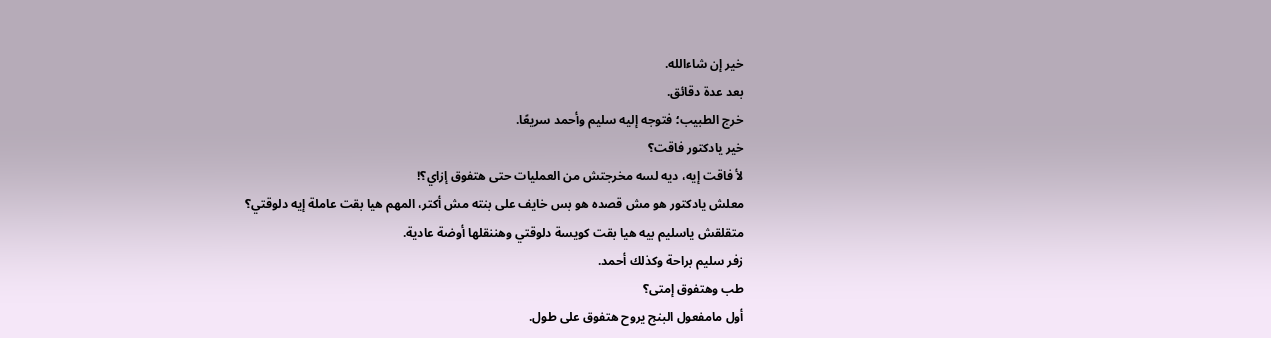خير إن شاءالله.
بعد عدة دقائق.
خرج الطبيب؛ فتوجه إليه سليم وأحمد سريعًا.
خير يادكتور فاقت؟
لأ فاقت إيه، ديه لسه مخرجتش من العمليات حتى هتفوق إزاي؟!
معلش يادكتور هو مش قصده هو بس خايف على بنته مش أكتر، المهم هيا بقت عاملة إيه دلوقتي؟
متقلقش ياسليم بيه هيا بقت كويسة دلوقتي وهننقلها أوضة عادية.
زفر سليم براحة وكذلك أحمد.
طب وهتفوق إمتى؟
أول مامفعول البنج يروح هتفوق على طول.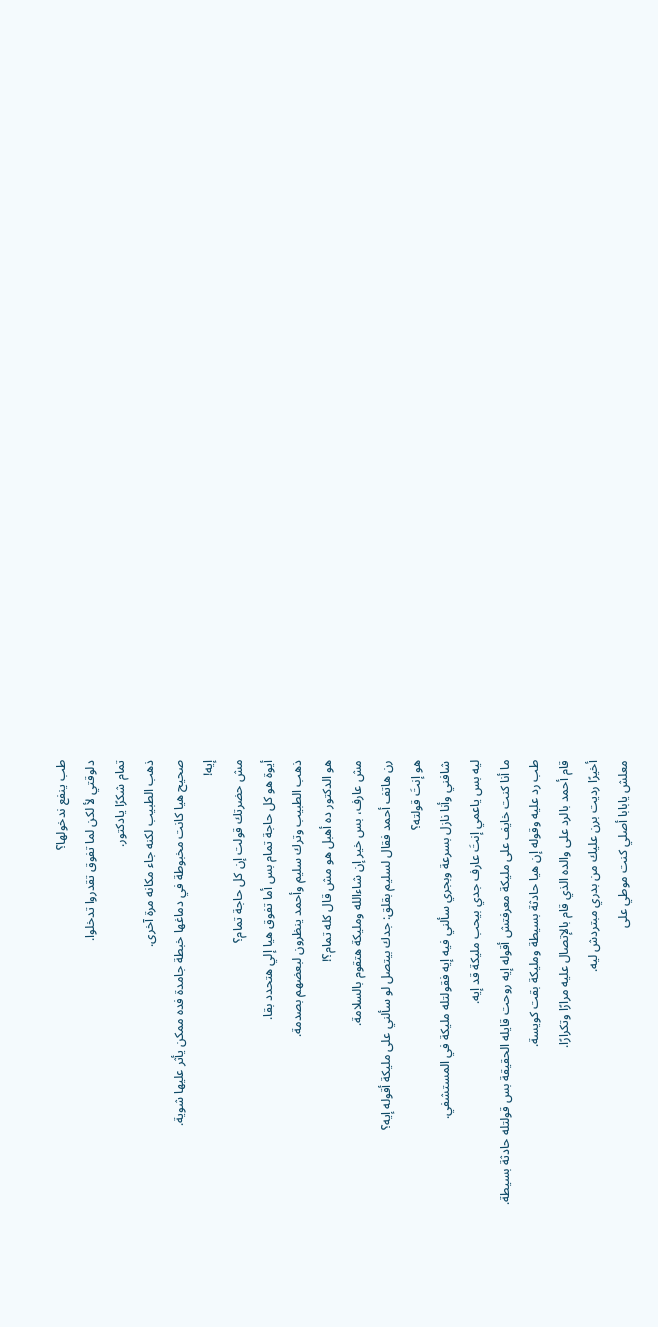طب ينفع ندخولها؟
دلوقتي لأ لكن لما تفوق تقدروا تدخلوا.
تمام شكرًا يادكتور.
ذهب الطبيب لكنه جاء مكانه مرة آخرى.
صحيح هيا كانت مخبوطة في دماغها خبطة جامدة فده ممكن يأثر عليها شوية.
إيه!
مش حضرتك قولت إن كل حاجة تمام؟
أيوة هو كل حاجة تمام بس أما تفوق هيا إلي هتحدد بقا.
ذهب الطبيب وترك سليم وأحمد ينظرون لبعضهم بصدمة.
هو الدكتور ده أهبل هو مش قال كله تمام؟!
مش عارف، بس خير إن شاءالله ومليكة هتقوم بالسلامة.
رن هاتف أحمد فقال لسليم بقلق: جدك بيتصل لو سألني على مليكة أقوله إيه؟
هو إنتَ قولته؟
شافني وأنا نازل بسرعة وبجري سألني فيه إيه فقولتله مليكة في المستشفي.
ليه بس ياعمي إنتَ عارف جدي بيحب مليكة قد إيه.
ما أنا كنت خايف على مليكة معرفتش أقوله إيه روحت قايله الحقيقة بس قولتله حادثة بسيطة.
طب رد عليه وقوله إن هيا حادثة بسيطة ومليكة بقت كويسة.
قام أحمد بالرد على والده الذي قام بالإتصال عليه مرارًا وتكرارًا.
أخيرًا رديت برن عليك من بدري مبتردش ليه.
معلش يابابا أصلي كنت موطي على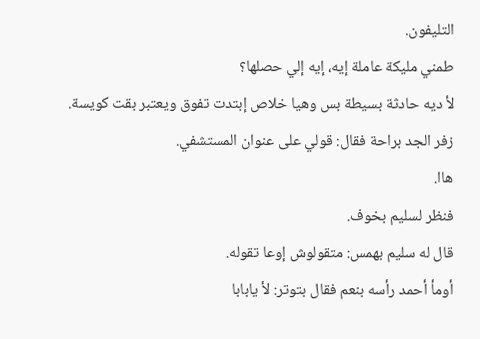التليفون.
طمني مليكة عاملة إيه، إيه إلي حصلها؟
لأ ديه حادثة بسيطة بس وهيا خلاص إبتدت تفوق ويعتبر بقت كويسة.
زفر الجد براحة فقال: قولي على عنوان المستشفي.
هاا.
فنظر لسليم بخوف.
قال له سليم بهمس: متقولوش إوعا تقوله.
أومأ أحمد رأسه بنعم فقال بتوتر: لأ يابابا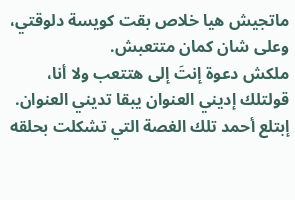ماتجيش هيا خلاص بقت كويسة دلوقتي، وعلى شان كمان متتعبش.
ملكش دعوة إنتَ إلى هتتعب ولا أنا، قولتلك إديني العنوان يبقا تديني العنوان.
إبتلع أحمد تلك الغصة التي تشكلت بحلقه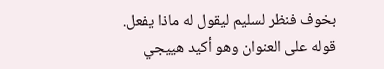بخوف فنظر لسليم ليقول له ماذا يفعل.
قوله على العنوان وهو أكيد هييجي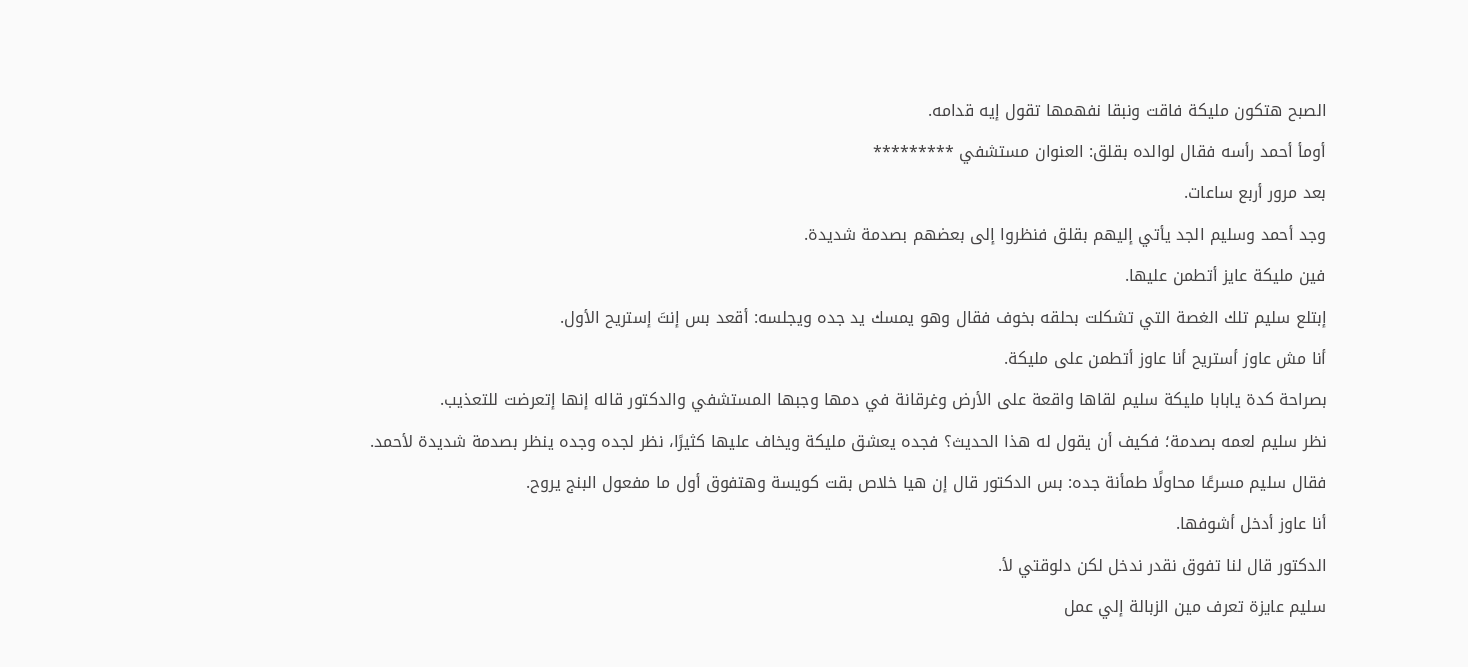الصبح هتكون مليكة فاقت ونبقا نفهمها تقول إيه قدامه.
أومأ أحمد رأسه فقال لوالده بقلق: العنوان مستشفي *********
بعد مرور أربع ساعات.
وجد أحمد وسليم الجد يأتي إليهم بقلق فنظروا إلى بعضهم بصدمة شديدة.
فين مليكة عايز أتطمن عليها.
إبتلع سليم تلك الغصة التي تشكلت بحلقه بخوف فقال وهو يمسك يد جده ويجلسه: أقعد بس إنتَ إستريح الأول.
أنا مش عاوز أستريح أنا عاوز أتطمن على مليكة.
بصراحة كدة يابابا مليكة سليم لقاها واقعة على الأرض وغرقانة في دمها وجبها المستشفي والدكتور قاله إنها إتعرضت للتعذيب.
نظر سليم لعمه بصدمة؛ فكيف أن يقول له هذا الحديث؟ فجده يعشق مليكة ويخاف عليها كثيرًا، نظر لجده وجده ينظر بصدمة شديدة لأحمد.
فقال سليم مسرعًا محاولًا طمأنة جده: بس الدكتور قال إن هيا خلاص بقت كويسة وهتفوق أول ما مفعول البنج يروح.
أنا عاوز أدخل أشوفها.
الدكتور قال لنا تفوق نقدر ندخل لكن دلوقتي لأ.
سليم عايزة تعرف مين الزبالة إلي عمل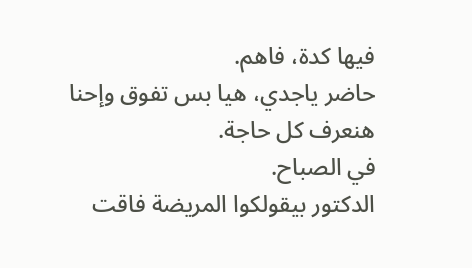فيها كدة، فاهم.
حاضر ياجدي، هيا بس تفوق وإحنا هنعرف كل حاجة.
في الصباح.
الدكتور بيقولكوا المريضة فاقت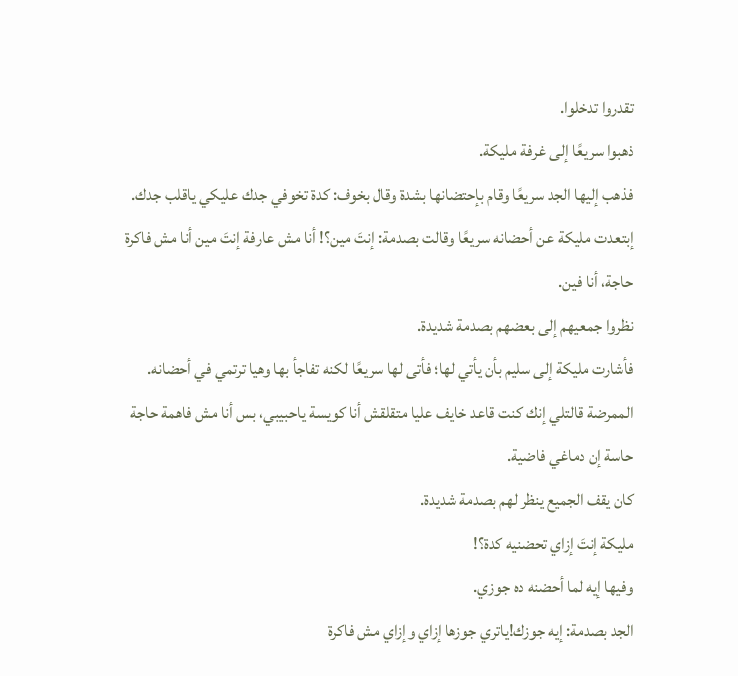تقدروا تدخلوا.
ذهبوا سريعًا إلى غرفة مليكة.
فذهب إليها الجد سريعًا وقام بإحتضانها بشدة وقال بخوف: كدة تخوفي جدك عليكي ياقلب جدك.
إبتعدت مليكة عن أحضانه سريعًا وقالت بصدمة: إنتَ مين؟! أنا مش عارفة إنتَ مين أنا مش فاكرة حاجة، أنا فين.
نظروا جمعيهم إلى بعضهم بصدمة شديدة.
فأشارت مليكة إلى سليم بأن يأتي لها؛ فأتى لها سريعًا لكنه تفاجأ بها وهيا ترتمي في أحضانه.
الممرضة قالتلي إنك كنت قاعد خايف عليا متقلقش أنا كويسة ياحبيبي، بس أنا مش فاهمة حاجة حاسة إن دماغي فاضية.
كان يقف الجميع ينظر لهم بصدمة شديدة.
مليكة إنتَ إزاي تحضنيه كدة؟!
وفيها إيه لما أحضنه ده جوزي.
الجد بصدمة: إيه جوزك!ياتري جوزها إزاي وإزاي مش فاكرة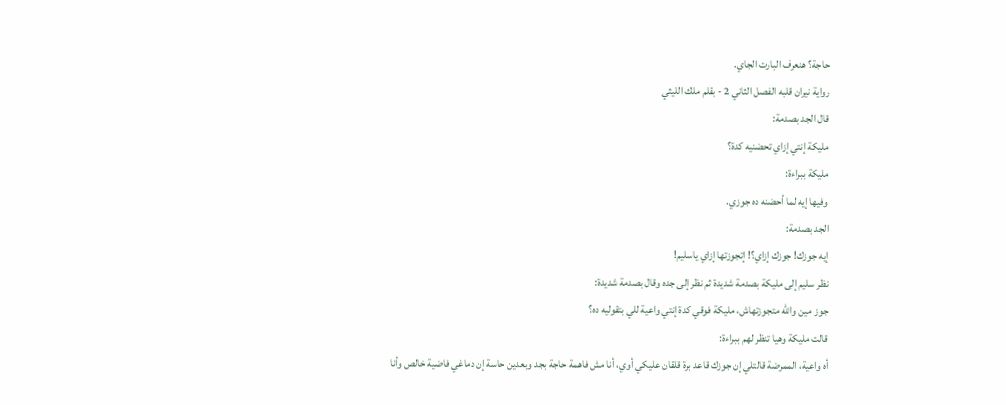حاجة؟ هنعرف البارت الجاي.
رواية نيران قلبه الفصل الثاني 2 - بقلم ملك الليثي
قال الجد بصدمة:
مليكة إنتي إزاي تحضنيه كدة؟
مليكة ببراءة:
وفيها إيه لما أحضنه ده جوزي.
الجد بصدمة:
إيه جوزك! جوزك إزاي؟! إتجوزتها إزاي ياسليم!
نظر سليم إلى مليكة بصدمة شديدة ثم نظر إلى جده وقال بصدمة شديدة:
جوز مين والله متجوزتهاش، مليكة فوقي كدة إنتي واعية للي بتقوليه ده؟
قالت مليكة وهيا تنظر لهم ببراءة:
أه واعية، الممرضة قالتلي إن جوزك قاعد برة قلقان عليكي أوي، أنا مش فاهمة حاجة بجد وبعدين حاسة إن دماغي فاضية خالص وأنا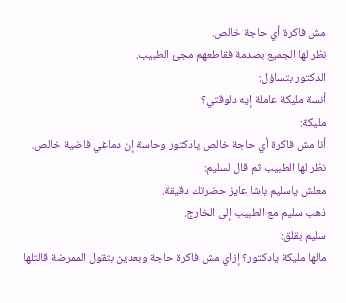مش فاكرة أي حاجة خالص.
نظر لها الجميع بصدمة فقاطعهم مجئ الطبيب.
الدكتور بتساؤل:
أنسة مليكة عاملة إيه دلوقتي؟
مليكة:
أنا مش فاكرة أي حاجة خالص يادكتور وحاسة إن دماغي فاضية خالص.
نظر لها الطبيب ثم قال لسليم:
معلش ياسليم باشا عايز حضرتك دقيقة.
ذهب سليم مع الطبيب إلى الخارج.
سليم بقلق:
مالها مليكة يادكتور؟ إزاي مش فاكرة حاجة وبعدين بتقول الممرضة قالتلها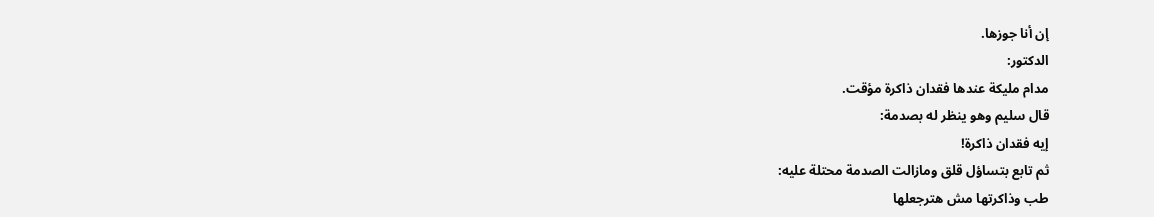إن أنا جوزها.
الدكتور:
مدام مليكة عندها فقدان ذاكرة مؤقت.
قال سليم وهو ينظر له بصدمة:
إيه فقدان ذاكرة!
ثم تابع بتساؤل قلق ومازالت الصدمة محتلة عليه:
طب وذاكرتها مش هترجعلها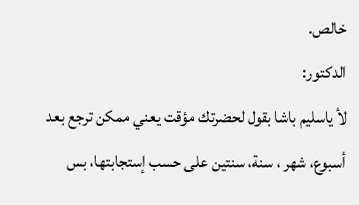خالص.
الدكتور:
لأ ياسليم باشا بقول لحضرتك مؤقت يعني ممكن ترجع بعد أسبوع، شهر ، سنة، سنتين على حسب إستجابتها، بس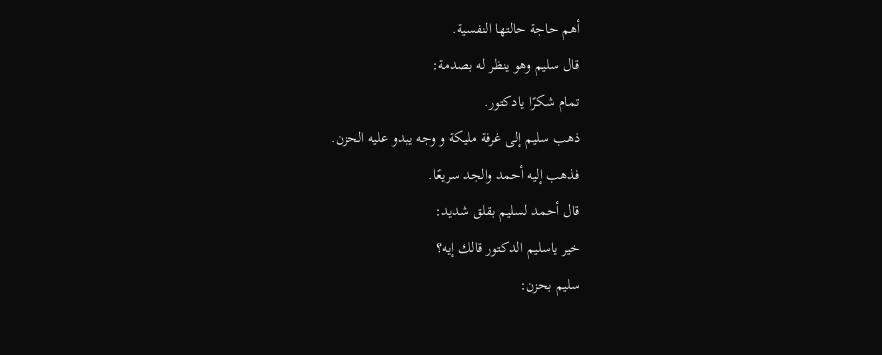أهم حاجة حالتها النفسية.
قال سليم وهو ينظر له بصدمة:
تمام شكرًا يادكتور.
ذهب سليم إلى غرفة مليكة و وجه يبدو عليه الحزن.
فذهب إليه أحمد والجد سريعًا.
قال أحمد لسليم بقلق شديد:
خير ياسليم الدكتور قالك إيه؟
سليم بحزن: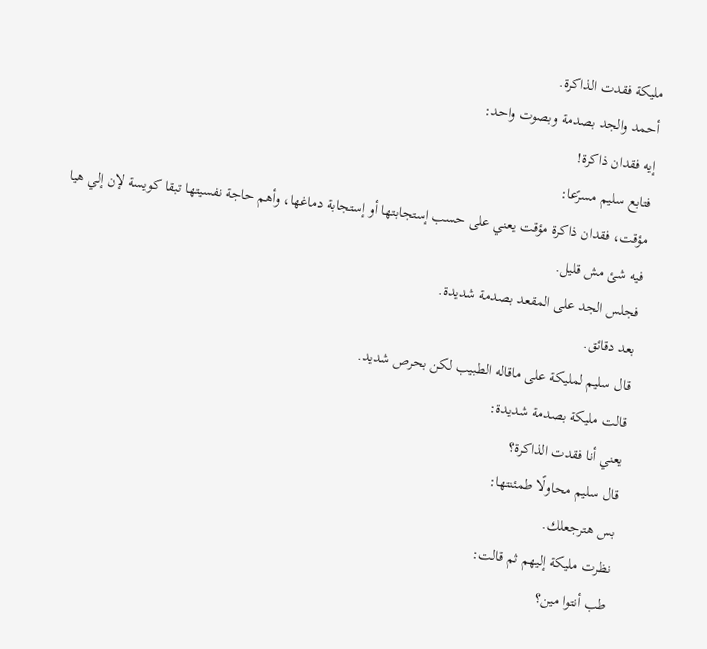مليكة فقدت الذاكرة.
أحمد والجد بصدمة وبصوت واحد:
إيه فقدان ذاكرة!
فتابع سليم مسرًعا:
مؤقت، فقدان ذاكرة مؤقت يعني على حسب إستجابتها أو إستجابة دماغها، وأهم حاجة نفسيتها تبقا كويسة لإن إلي هيا فيه شئ مش قليل.
فجلس الجد على المقعد بصدمة شديدة.
بعد دقائق.
قال سليم لمليكة على ماقاله الطبيب لكن بحرص شديد.
قالت مليكة بصدمة شديدة:
يعني أنا فقدت الذاكرة؟
قال سليم محاولًا طمئنتها:
بس هترجعلك.
نظرت مليكة إليهم ثم قالت:
طب أنتوا مين؟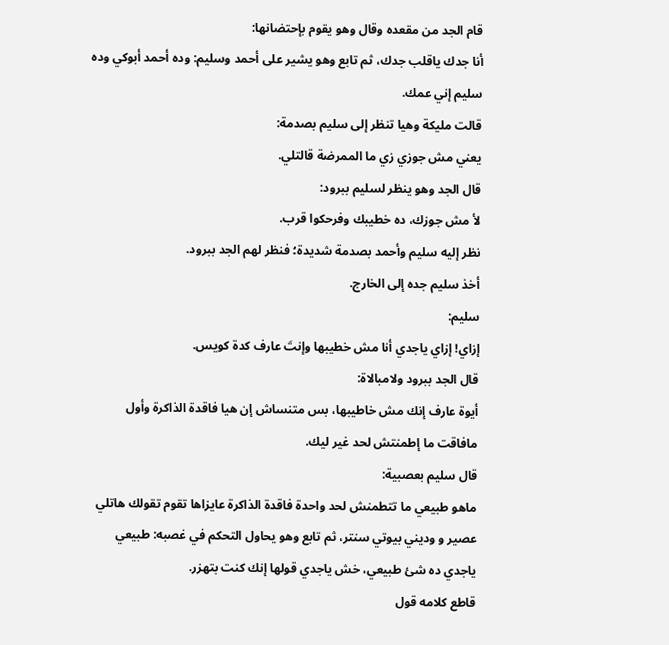قام الجد من مقعده وقال وهو يقوم بإحتضانها:
أنا جدك ياقلب جدك، ثم تابع وهو يشير على أحمد وسليم: وده أحمد أبوكي وده سليم إني عمك.
قالت مليكة وهيا تنظر إلى سليم بصدمة:
يعني مش جوزي زي ما الممرضة قالتلي.
قال الجد وهو ينظر لسليم ببرود:
لأ مش جوزك، ده خطيبك وفرحكوا قرب.
نظر إليه سليم وأحمد بصدمة شديدة؛ فنظر لهم الجد ببرود.
أخذ سليم جده إلى الخارج.
سليم:
إزاي! إزاي ياجدي أنا مش خطيبها وإنتَ عارف كدة كويس.
قال الجد ببرود ولامبالاة:
أيوة عارف إنك مش خاطيبها، بس متنساش إن هيا فاقدة الذاكرة وأول مافاقت ما إطمنتش لحد غير ليك.
قال سليم بعصبية:
ماهو طبيعي ما تتطمنش لحد واحدة فاقدة الذاكرة عايزاها تقوم تقولك هاتلي عصير و وديني بيوتي سنتر، ثم تابع وهو يحاول التحكم في غصبه: طبيعي ياجدي ده شئ طبيعي، خش ياجدي قولها إنك كنت بتهزر.
قاطع كلامه قول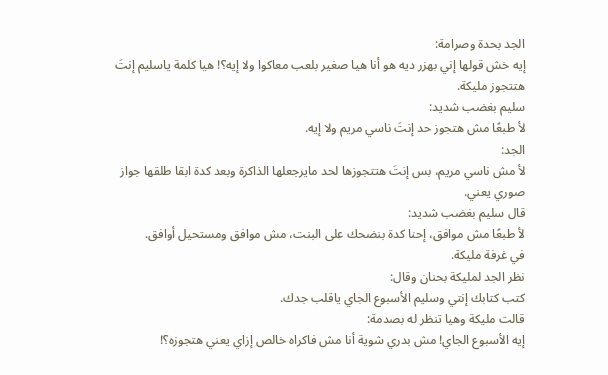الجد بحدة وصرامة:
إيه خش قولها إني بهزر ديه هو أنا هيا صغير بلعب معاكوا ولا إيه؟! هيا كلمة ياسليم إنتَ هتتجوز مليكة.
سليم بغضب شديد:
لأ طبعًا مش هتجوز حد إنتَ ناسي مريم ولا إيه.
الجد:
لأ مش ناسي مريم، بس إنتَ هتتجوزها لحد مايرجعلها الذاكرة وبعد كدة ابقا طلقها جواز صوري يعني.
قال سليم بغضب شديد:
لأ طبعًا مش موافق، إحنا كدة بنضحك على البنت، مش موافق ومستحيل أوافق.
في غرفة مليكة.
نظر الجد لمليكة بحنان وقال:
كتب كتابك إنتي وسليم الأسبوع الجاي ياقلب جدك.
قالت مليكة وهيا تنظر له بصدمة:
إيه الأسبوع الجاي! مش بدري شوية أنا مش فاكراه خالص إزاي يعني هتجوزه؟!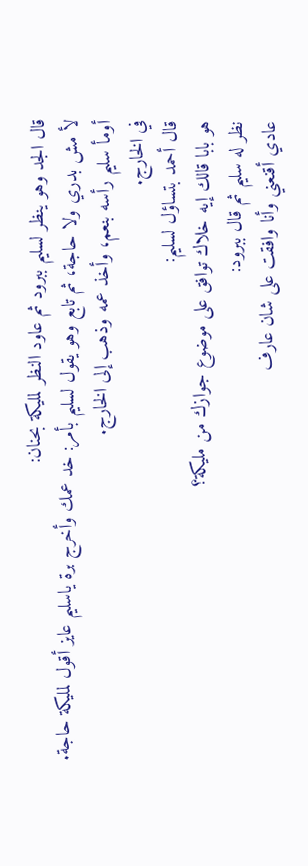قال الجد وهو ينظر لسليم ببرود ثم عاود النظر لمليكة بحنان:
لأ مش بدري ولا حاجة، ثم تابع وهو يقول لسليم بأمر: خد عمك وأخرج برة ياسليم عايز أقول لمليكة حاجة.
أومأ سليم رأسه بنعم، وأخذ عمه وذهب إلى الخارج.
في الخارج.
قال أحمد بتساؤل لسليم:
هو بابا قالك إيه خلاك توافق على موضوع جوازك من مليكة؟
نظر له سليم ثم قال ببرود:
عادي أقنعني وأنا وافقت على شان عارف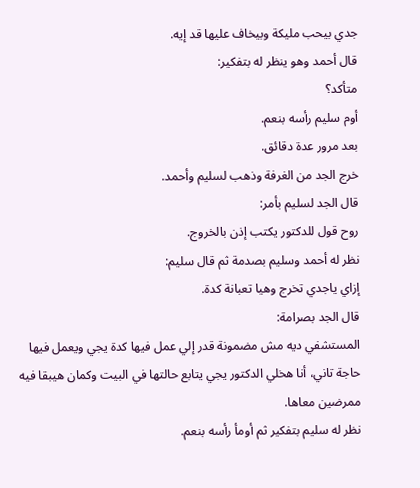جدي بيحب مليكة وبيخاف عليها قد إيه.
قال أحمد وهو ينظر له بتفكير:
متأكد؟
أوم سليم رأسه بنعم.
بعد مرور عدة دقائق.
خرج الجد من الغرفة وذهب لسليم وأحمد.
قال الجد لسليم بأمر:
روح قول للدكتور يكتب إذن بالخروج.
نظر له أحمد وسليم بصدمة ثم قال سليم:
إزاي ياجدي تخرج وهيا تعبانة كدة.
قال الجد بصرامة:
المستشفي ديه مش مضمونة قدر إلي عمل فيها كدة يجي ويعمل فيها حاجة تاني، أنا هخلي الدكتور يجي يتابع حالتها في البيت وكمان هيبقا فيه ممرضين معاها.
نظر له سليم بتفكير ثم أومأ رأسه بنعم.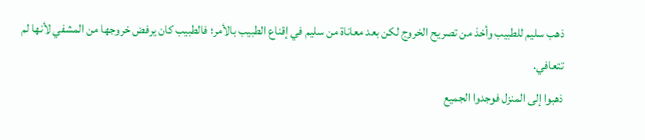ذهب سليم للطبيب وأخذ من تصريح الخروج لكن بعد معاناة من سليم في إقناع الطبيب بالأمر؛ فالطبيب كان يرفض خروجها من المشفي لأنها لم تتعافي.
ذهبوا إلى المنزل فوجدوا الجميع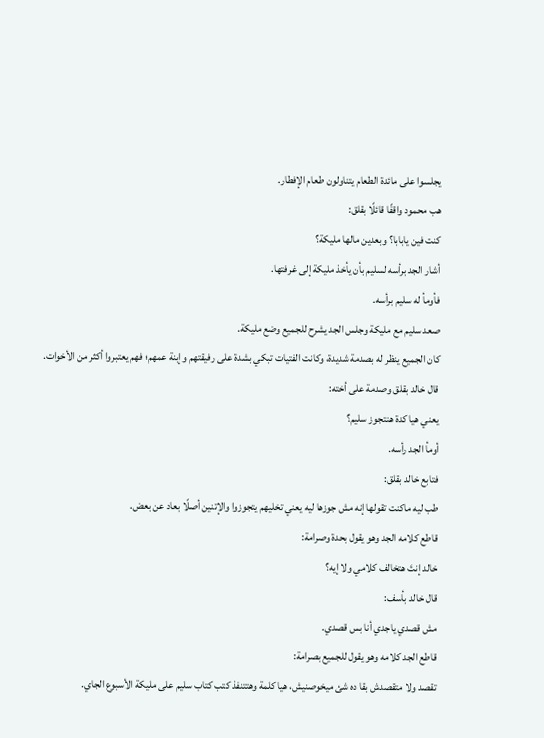يجلسوا على مائدة الطعام يتناولون طعام الإفطار.
هب محمود واقفًا قائلًا بقلق:
كنت فين يابابا؟ وبعدين مالها مليكة؟
أشار الجد برأسه لسليم بأن يأخذ مليكة إلى غرفتها.
فأومأ له سليم برأسه.
صعد سليم مع مليكة وجلس الجد يشرح للجميع وضع مليكة.
كان الجميع ينظر له بصدمة شديدة، وكانت الفتيات تبكي بشدة على رفيقتهم وإبنة عمهم؛ فهم يعتبروا أكثر من الأخوات.
قال خالد بقلق وصدمة على أخته:
يعني هيا كدة هنتجوز سليم؟
أومأ الجد رأسه.
فتابع خالد بقلق:
طب ليه ماكنت تقولها إنه مش جوزها ليه يعني تخليهم يتجوزوا والإتنين أصلًا بعاد عن بعض.
قاطع كلامه الجد وهو يقول بحدة وصرامة:
خالد إنتَ هتخالف كلامي ولا إيه؟
قال خالد بأسف:
مش قصدي ياجدي أنا بس قصدي.
قاطع الجد كلامه وهو يقول للجميع بصرامة:
تقصد ولا متقصدش بقا ده شئ ميخوصنيش، هيا كلمة وهتتنفذ كتب كتاب سليم على مليكة الأسبوع الجاي.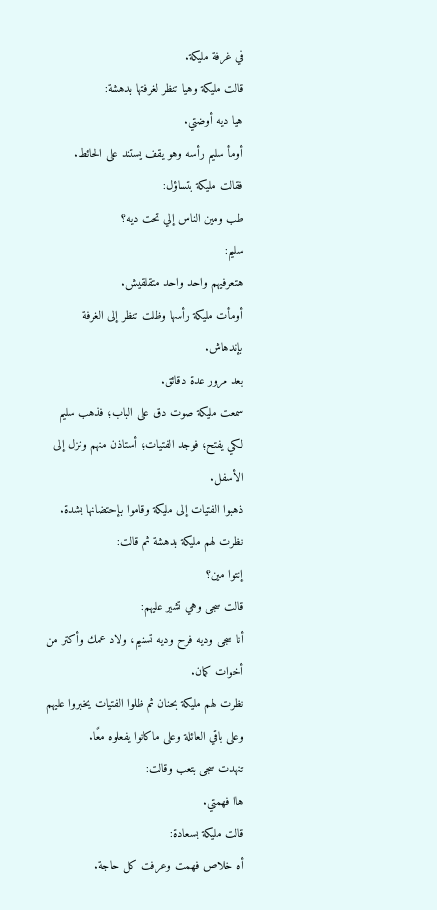في غرفة مليكة.
قالت مليكة وهيا تنظر لغرفتها بدهشة:
هيا ديه أوضتي.
أومأ سليم رأسه وهو يقف يستند على الحائط.
فقالت مليكة بتساؤل:
طب ومين الناس إلي تحت ديه؟
سليم:
هتعرفيهم واحد واحد متقلقيش.
أومأت مليكة رأسها وظلت تنظر إلى الغرفة بإندهاش.
بعد مرور عدة دقائق.
سمعت مليكة صوت دق على الباب؛ فذهب سليم لكي يفتح؛ فوجد الفتيات؛ أستاذن منهم ونزل إلى الأسفل.
ذهبوا الفتيات إلى مليكة وقاموا بإحتضانها بشدة.
نظرت لهم مليكة بدهشة ثم قالت:
إنتوا مين؟
قالت سجى وهي تشير عليهم:
أنا سجى وديه فرح وديه تسنيم، ولاد عمك وأكتر من أخوات كمان.
نظرت لهم مليكة بحنان ثم ظلوا الفتيات يخبروا عليهم وعلى باقي العائلة وعلى ماكانوا يفعلوه معًا.
تنهدت سجى بتعب وقالت:
هاا فهمتي.
قالت مليكة بسعادة:
أه خلاص فهمت وعرفت كل حاجة.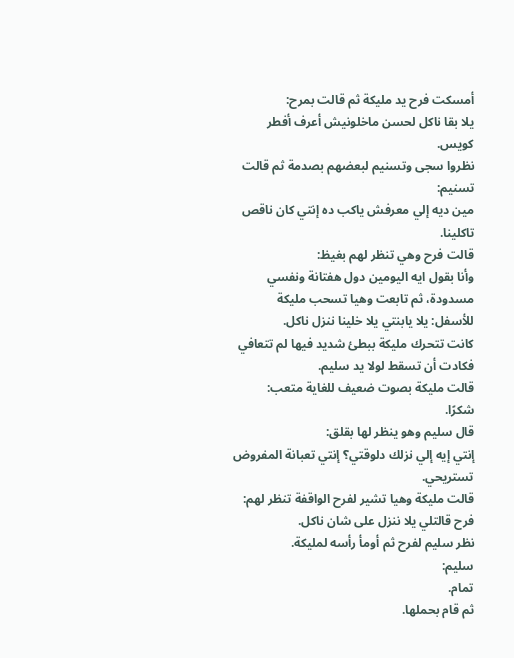أمسكت فرح يد مليكة ثم قالت بمرح:
يلا بقا ناكل لحسن ماخلونيش أعرف أفطر كويس.
نظروا سجى وتسنيم لبعضهم بصدمة ثم قالت تسنيم:
مين ديه إلي معرفش ياكب ده إنتي كان ناقص تاكلينا.
قالت فرح وهي تنظر لهم بغيظ:
وأنا بقول ايه اليومين دول هفتانة ونفسي مسدودة، ثم تابعت وهيا تسحب مليكة للأسفل: يلا يابنتي يلا خلينا ننزل ناكل.
كانت تتحرك مليكة ببطئ شديد فيها لم تتعافي فكادت أن تسقط لولا يد سليم.
قالت مليكة بصوت ضعيف للغاية متعب:
شكرًا.
قال سليم وهو ينظر لها بقلق:
إنتي إيه إلي نزلك دلوقتي؟ إنتي تعبانة المفروض تستريحي.
قالت مليكة وهيا تشير لفرح الواقفة تنظر لهم:
فرح قالتلي يلا ننزل على شان ناكل.
نظر سليم لفرح ثم أومأ رأسه لمليكة.
سليم:
تمام.
ثم قام بحملها.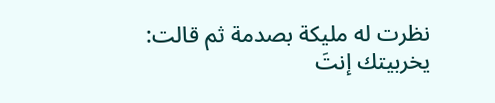نظرت له مليكة بصدمة ثم قالت:
يخربيتك إنتَ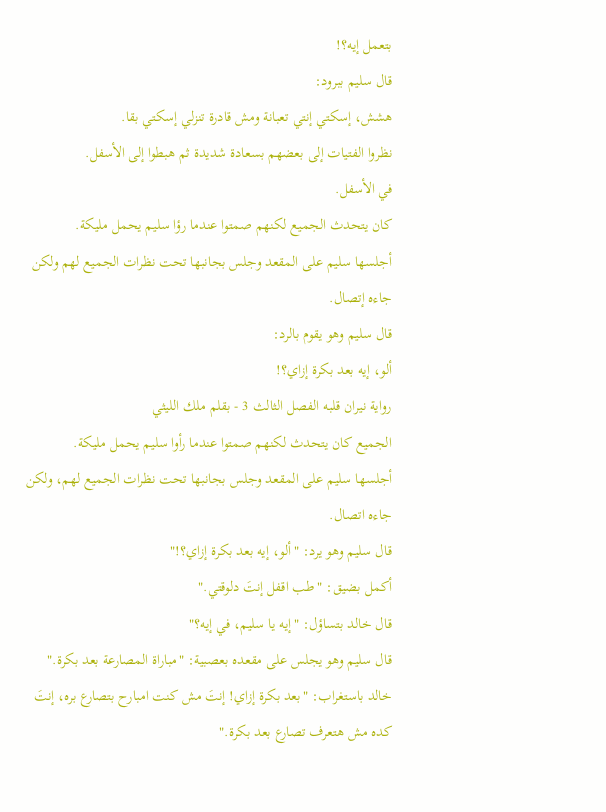بتعمل إيه؟!
قال سليم ببرود:
هشش، إسكتي إنتي تعبانة ومش قادرة تنزلي إسكتي بقا.
نظروا الفتيات إلى بعضهم بسعادة شديدة ثم هبطوا إلى الأسفل.
في الأسفل.
كان يتحدث الجميع لكنهم صمتوا عندما رؤا سليم يحمل مليكة.
أجلسها سليم على المقعد وجلس بجانبها تحت نظرات الجميع لهم ولكن جاءه إتصال.
قال سليم وهو يقوم بالرد:
ألو، إيه بعد بكرة إزاي؟!
رواية نيران قلبه الفصل الثالث 3 - بقلم ملك الليثي
الجميع كان يتحدث لكنهم صمتوا عندما رأوا سليم يحمل مليكة.
أجلسها سليم على المقعد وجلس بجانبها تحت نظرات الجميع لهم، ولكن جاءه اتصال.
قال سليم وهو يرد: "ألو، إيه بعد بكرة إزاي؟!"
أكمل بضيق: "طب اقفل إنتَ دلوقتي."
قال خالد بتساؤل: "إيه يا سليم، في إيه؟"
قال سليم وهو يجلس على مقعده بعصبية: "مباراة المصارعة بعد بكرة."
خالد باستغراب: "بعد بكرة إزاي! إنتَ مش كنت امبارح بتصارع بره، إنتَ كده مش هتعرف تصارع بعد بكرة."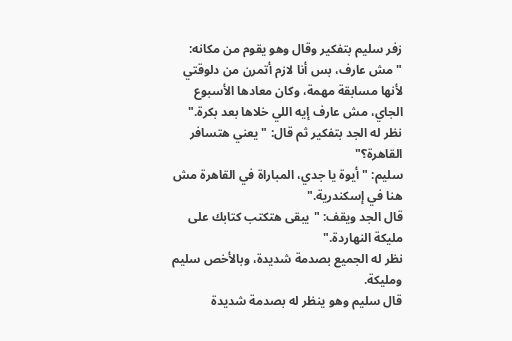زفر سليم بتفكير وقال وهو يقوم من مكانه: "مش عارف، بس أنا لازم أتمرن من دلوقتي لأنها مسابقة مهمة، وكان معادها الأسبوع الجاي، مش عارف إيه اللي خلاها بعد بكرة."
نظر له الجد بتفكير ثم قال: "يعني هتسافر القاهرة؟"
سليم: "أيوة يا جدي، المباراة في القاهرة مش هنا في إسكندرية."
قال الجد ويقف: "يبقى هتكتب كتابك على مليكة النهاردة."
نظر له الجميع بصدمة شديدة، وبالأخص سليم ومليكة.
قال سليم وهو ينظر له بصدمة شديدة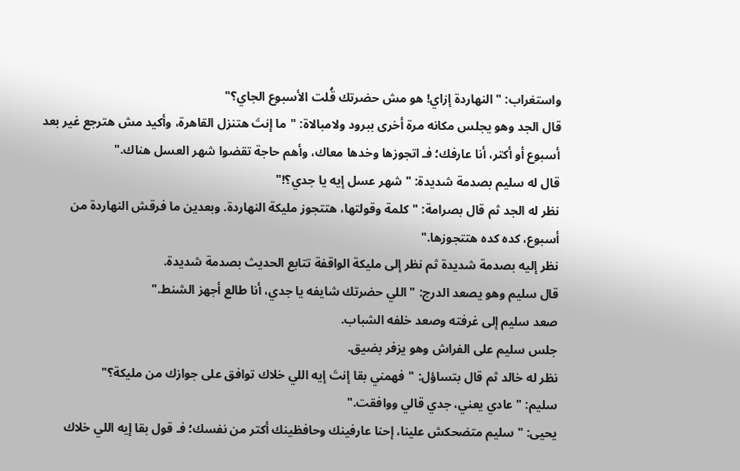واستغراب: "النهاردة إزاي! هو مش حضرتك قُلت الأسبوع الجاي؟"
قال الجد وهو يجلس مكانه مرة أخرى ببرود ولامبالاة: "ما إنتَ هتنزل القاهرة، وأكيد مش هترجع غير بعد أسبوع أو أكتر، أنا عارفك؛ فـ اتجوزها وخدها معاك، وأهم حاجة تقضوا شهر العسل هناك."
قال له سليم بصدمة شديدة: "شهر عسل إيه يا جدي؟!"
نظر له الجد ثم قال بصرامة: "كلمة وقولتها، هتتجوز مليكة النهاردة. وبعدين ما فرقش النهاردة من أسبوع، كده كده هتتجوزها."
نظر إليه بصدمة شديدة ثم نظر إلى مليكة الواقفة تتابع الحديث بصدمة شديدة.
قال سليم وهو يصعد الدرج: "اللي حضرتك شايفه يا جدي، أنا طالع أجهز الشنط."
صعد سليم إلى غرفته وصعد خلفه الشباب.
جلس سليم على الفراش وهو يزفر بضيق.
نظر له خالد ثم قال بتساؤل: "فهمني بقا إنتَ إيه اللي خلاك توافق على جوازك من مليكة؟"
سليم: "عادي يعني، جدي قالي ووافقت."
يحيى: "سليم متضحكش علينا، إحنا عارفينك وحافظينك أكتر من نفسك؛ فـ قول بقا إيه اللي خلاك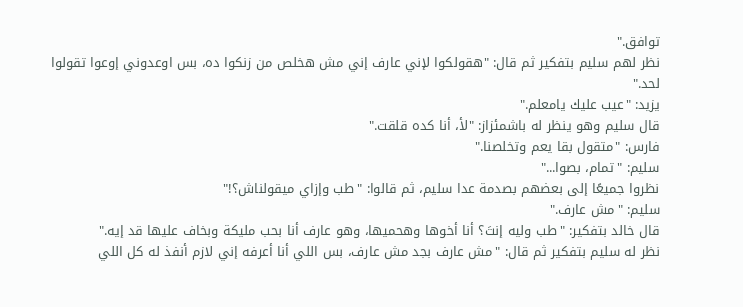توافق."
نظر لهم سليم بتفكير ثم قال: "هقولكوا لإني عارف إني مش هخلص من زنكوا ده، بس اوعدوني إوعوا تقولوا لحد."
يزيد: "عيب عليك يامعلم."
قال سليم وهو ينظر له باشمئزاز: "لأ، أنا كده قلقت."
فارس: "متقول بقا يعم وتخلصنا."
سليم: "تمام، بصوا..."
نظروا جميعًا إلى بعضهم بصدمة عدا سليم، ثم قالوا: "طب وإزاي ميقولناش؟!"
سليم: "مش عارف."
قال خالد بتفكير: "طب وليه إنتَ؟ أنا أخوها وهحميها، وهو عارف أنا بحب مليكة وبخاف عليها قد إيه."
نظر له سليم بتفكير ثم قال: "مش عارف بجد مش عارف، بس اللي أنا أعرفه إني لازم أنفذ له كل اللي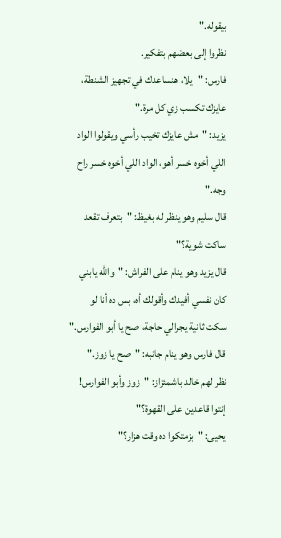بيقوله."
نظروا إلى بعضهم بتفكير.
فارس: "يلا، هنساعدك في تجهيز الشنطة، عايزك تكسب زي كل مرة."
يزيد: "مش عايزك تخيب رأسي ويقولوا الواد اللي أخوه خسر أهو، الواد اللي أخوه خسر راح وجه."
قال سليم وهو ينظر له بغيظ: "بتعرف تقعد ساكت شوية؟"
قال يزيد وهو ينام على الفراش: "والله يابني كان نفسي أفيدك وأقولك أه، بس ده أنا لو سكت ثانية يجرالي حاجة، صح يا أبو الفوارس."
قال فارس وهو ينام جانبه: "صح يا زوز."
نظر لهم خالد باشمئزاز: "زوز وأبو الفوارس! إنتوا قاعدين على القهوة؟"
يحيى: "بزمتكوا ده وقت هزار؟"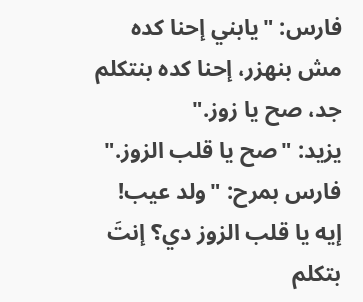فارس: "يابني إحنا كده مش بنهزر، إحنا كده بنتكلم جد، صح يا زوز."
يزيد: "صح يا قلب الزوز."
فارس بمرح: "ولد عيب! إيه يا قلب الزوز دي؟ إنتَ بتكلم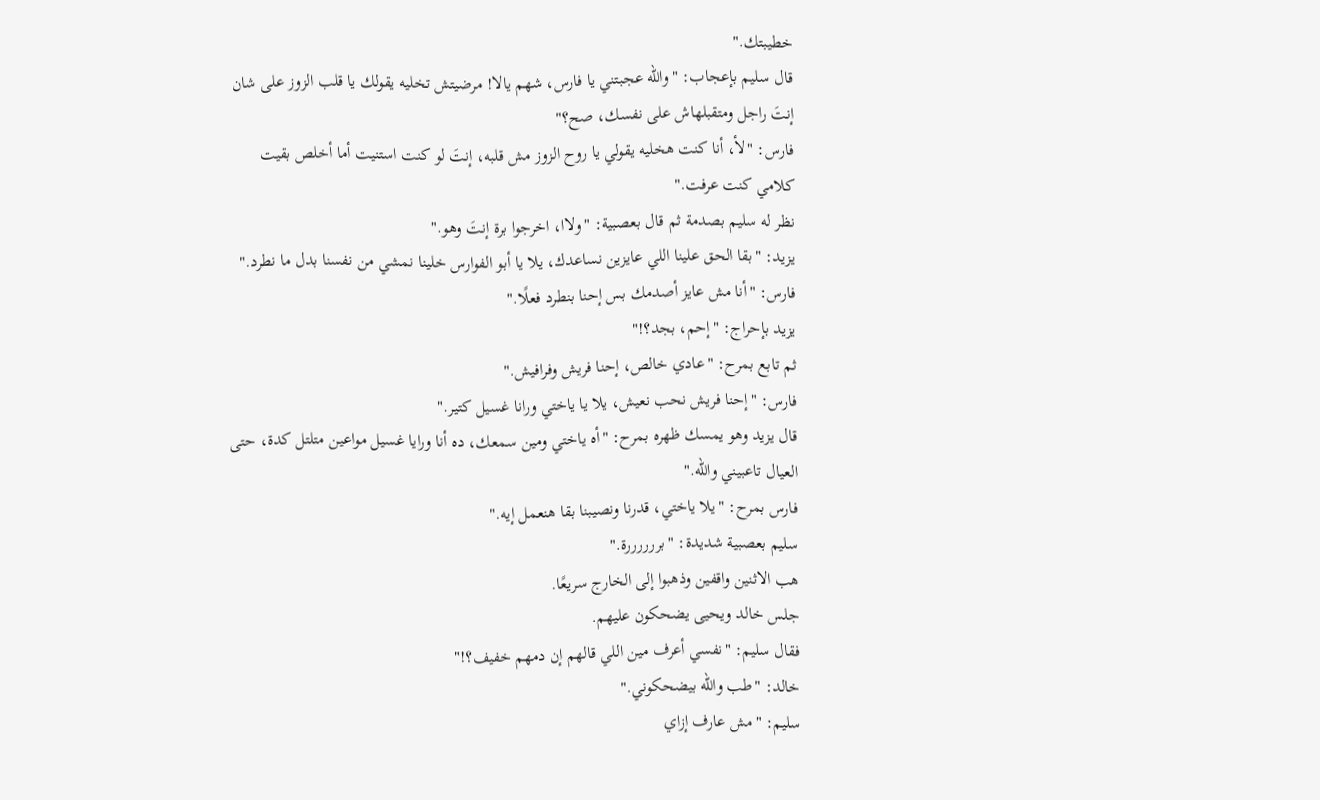خطيبتك."
قال سليم بإعجاب: "والله عجبتني يا فارس، شهم يالا! مرضيتش تخليه يقولك يا قلب الزوز على شان إنتَ راجل ومتقبلهاش على نفسك، صح؟"
فارس: "لأ، أنا كنت هخليه يقولي يا روح الزوز مش قلبه، إنتَ لو كنت استنيت أما أخلص بقيت كلامي كنت عرفت."
نظر له سليم بصدمة ثم قال بعصبية: "ولاا، اخرجوا برة إنتَ وهو."
يزيد: "بقا الحق علينا اللي عايزين نساعدك، يلا يا أبو الفوارس خلينا نمشي من نفسنا بدل ما نطرد."
فارس: "أنا مش عايز أصدمك بس إحنا بنطرد فعلًا."
يزيد بإحراج: "إحم، بجد؟!"
ثم تابع بمرح: "عادي خالص، إحنا فريش وفرافيش."
فارس: "إحنا فريش نحب نعيش، يلا يا ياختي ورانا غسيل كتير."
قال يزيد وهو يمسك ظهره بمرح: "أه ياختي ومين سمعك، ده أنا ورايا غسيل مواعين متلتل كدة، حتى العيال تاعبيني والله."
فارس بمرح: "يلا ياختي، قدرنا ونصيبنا بقا هنعمل إيه."
سليم بعصبية شديدة: "بررررررة."
هب الاثنين واقفين وذهبوا إلى الخارج سريعًا.
جلس خالد ويحيى يضحكون عليهم.
فقال سليم: "نفسي أعرف مين اللي قالهم إن دمهم خفيف؟!"
خالد: "طب والله بيضحكوني."
سليم: "مش عارف إزاي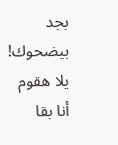بجد بيضحوك! يلا هقوم أنا بقا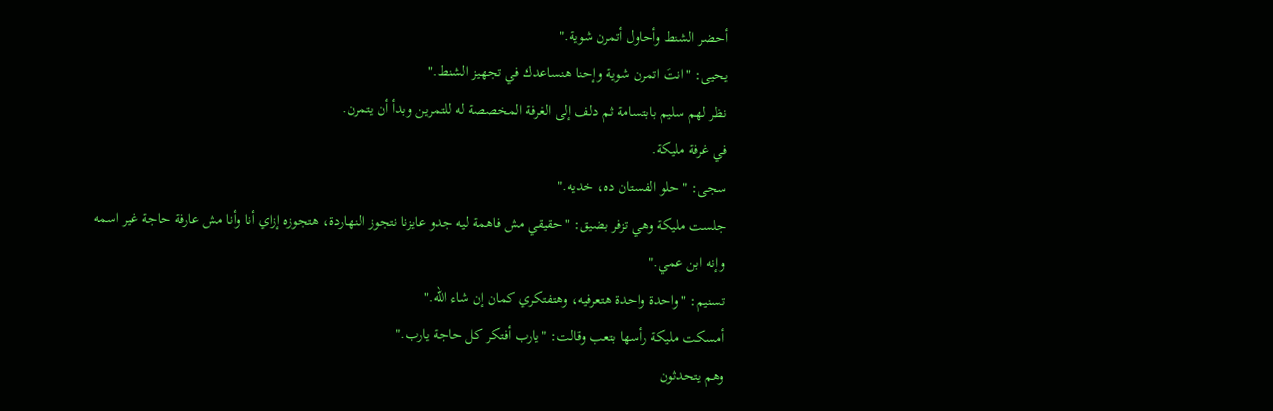أحضر الشنط وأحاول أتمرن شوية."
يحيى: "انتَ اتمرن شوية وإحنا هنساعدك في تجهيز الشنط."
نظر لهم سليم بابتسامة ثم دلف إلى الغرفة المخصصة له للتمرين وبدأ أن يتمرن.
في غرفة مليكة.
سجى: "حلو الفستان ده، خديه."
جلست مليكة وهي تزفر بضيق: "حقيقي مش فاهمة ليه جدو عايزنا نتجوز النهاردة، هتجوزه إزاي أنا وأنا مش عارفة حاجة غير اسمه وإنه ابن عمي."
تسنيم: "واحدة واحدة هتعرفيه، وهتفتكري كمان إن شاء الله."
أمسكت مليكة رأسها بتعب وقالت: "يارب أفتكر كل حاجة يارب."
وهم يتحدثون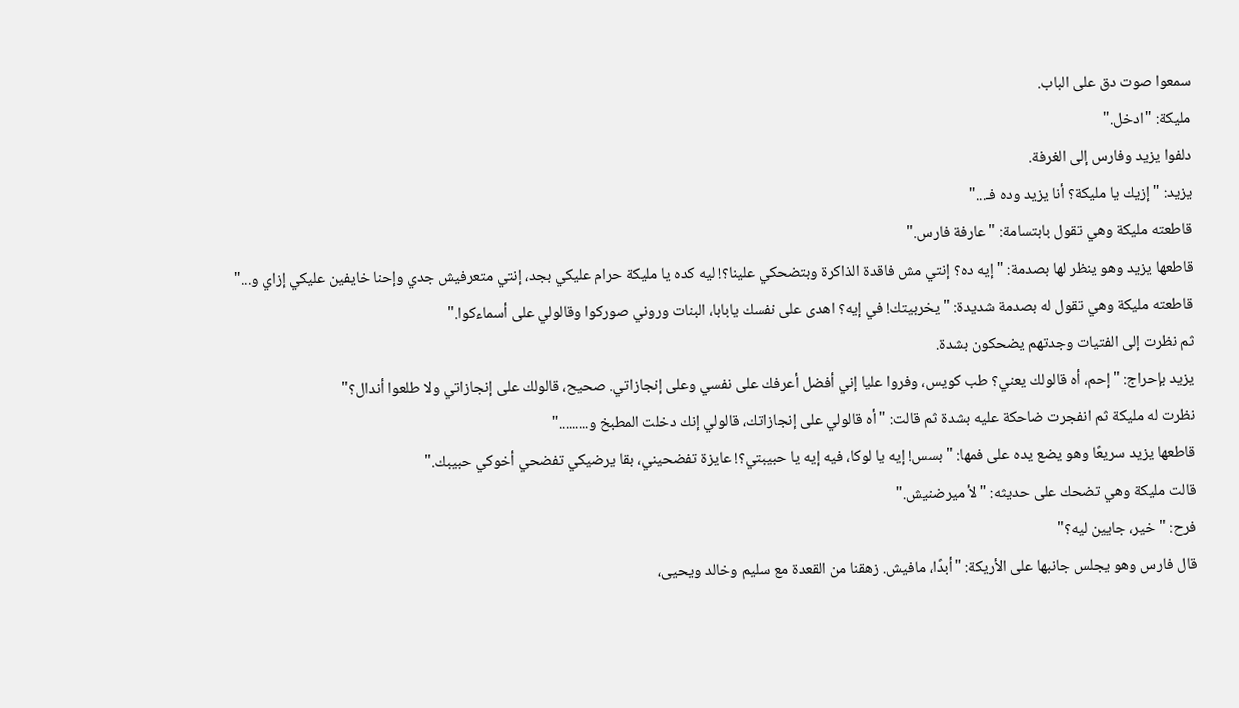سمعوا صوت دق على الباب.
مليكة: "ادخل."
دلفوا يزيد وفارس إلى الغرفة.
يزيد: "إزيك يا مليكة؟ أنا يزيد وده فـ..."
قاطعته مليكة وهي تقول بابتسامة: "عارفة فارس."
قاطعها يزيد وهو ينظر لها بصدمة: "إيه ده؟ إنتي مش فاقدة الذاكرة وبتضحكي علينا؟! ليه كده يا مليكة حرام عليكي بجد، إنتي متعرفيش جدي وإحنا خايفين عليكي إزاي و..."
قاطعته مليكة وهي تقول له بصدمة شديدة: "يخربيتك! في إيه؟ اهدى على نفسك يابابا، البنات وروني صوركوا وقالولي على أسماءكوا."
ثم نظرت إلى الفتيات وجدتهم يضحكون بشدة.
يزيد بإحراج: "إحم، أه قالولك يعني؟ طب كويس، وفروا عليا إني أفضل أعرفك على نفسي وعلى إنجازاتي. صحيح، قالولك على إنجازاتي ولا طلعوا أندال؟"
نظرت له مليكة ثم انفجرت ضاحكة عليه بشدة ثم قالت: "أه قالولي على إنجازاتك، قالولي إنك دخلت المطبخ و........."
قاطعها يزيد سريعًا وهو يضع يده على فمها: "بسس! إيه يا لوكا، فيه إيه يا حبيبتي؟! عايزة تفضحيني، بقا يرضيكي تفضحي أخوكي حبيبك."
قالت مليكة وهي تضحك على حديثه: "لأ ميرضنيش."
فرح: "خير، جايين ليه؟"
قال فارس وهو يجلس جانبها على الأريكة: "أبدًا، مافيش. زهقنا من القعدة مع سليم وخالد ويحيى،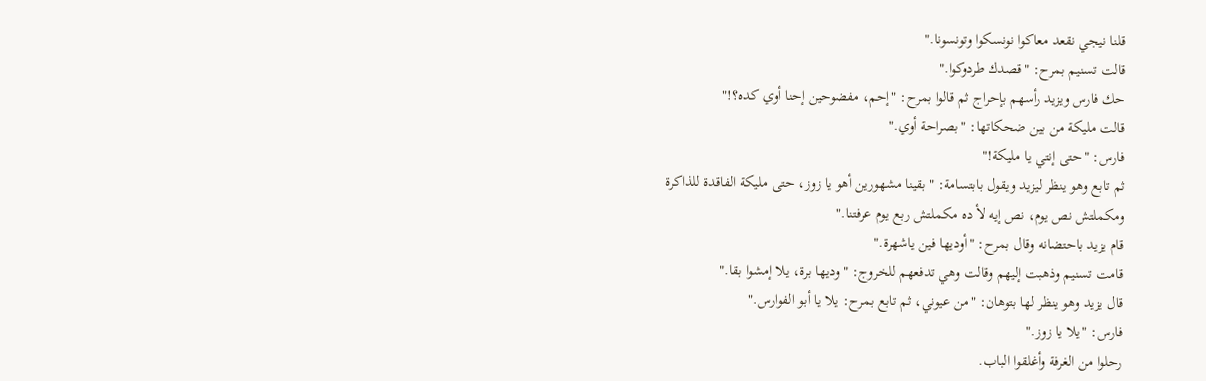قلنا نيجي نقعد معاكوا نونسكوا وتونسونا."
قالت تسنيم بمرح: "قصدك طردوكوا."
حك فارس ويزيد رأسهم بإحراج ثم قالوا بمرح: "إحم، مفضوحين إحنا أوي كده؟!"
قالت مليكة من بين ضحكاتها: "بصراحة أوي."
فارس: "حتى إنتي يا مليكة!"
ثم تابع وهو ينظر ليزيد ويقول بابتسامة: "بقينا مشهورين أهو يا زوز، حتى مليكة الفاقدة للذاكرة ومكملتش نص يوم، نص إيه لأ ده مكملتش ربع يوم عرفتنا."
قام يزيد باحتضانه وقال بمرح: "أوديها فين ياشهرة."
قامت تسنيم وذهبت إليهم وقالت وهي تدفعهم للخروج: "وديها برة، يلا إمشوا بقا."
قال يزيد وهو ينظر لها بتوهان: "من عيوني، ثم تابع بمرح: يلا يا أبو الفوارس."
فارس: "يلا يا زوز."
رحلوا من الغرفة وأغلقوا الباب.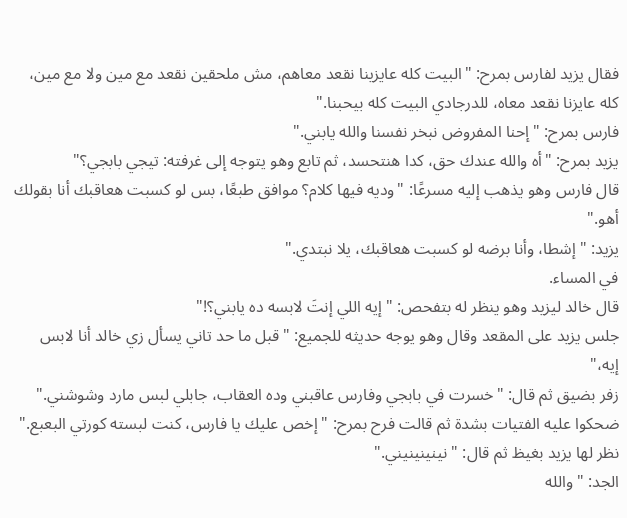فقال يزيد لفارس بمرح: "البيت كله عايزينا نقعد معاهم، مش ملحقين نقعد مع مين ولا مع مين، كله عايزنا نقعد معاه، للدرجادي البيت كله بيحبنا."
فارس بمرح: "إحنا المفروض نبخر نفسنا والله يابني."
يزيد بمرح: "أه والله عندك حق، كدا هنتحسد، ثم تابع وهو يتوجه إلى غرفته: تيجي بابجي؟"
قال فارس وهو يذهب إليه مسرعًا: "وديه فيها كلام؟ موافق طبعًا، بس لو كسبت هعاقبك أنا بقولك أهو."
يزيد: "إشطا، وأنا برضه لو كسبت هعاقبك، يلا نبتدي."
في المساء.
قال خالد ليزيد وهو ينظر له بتفحص: "إيه اللي إنتَ لابسه ده يابني؟!"
جلس يزيد على المقعد وقال وهو يوجه حديثه للجميع: "قبل ما حد تاني يسأل زي خالد أنا لابس إيه،"
زفر بضيق ثم قال: "خسرت في بابجي وفارس عاقبني وده العقاب، جابلي لبس مارد وشوشني."
ضحكوا عليه الفتيات بشدة ثم قالت فرح بمرح: "إخص عليك يا فارس، كنت لبسته كورتي البعبع."
نظر لها يزيد بغيظ ثم قال: "نينينينيني."
الجد: "والله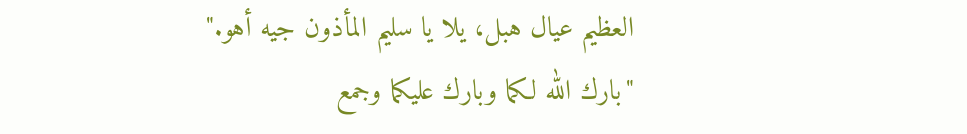العظيم عيال هبل، يلا يا سليم المأذون جيه أهو."
"بارك الله لكما وبارك عليكما وجمع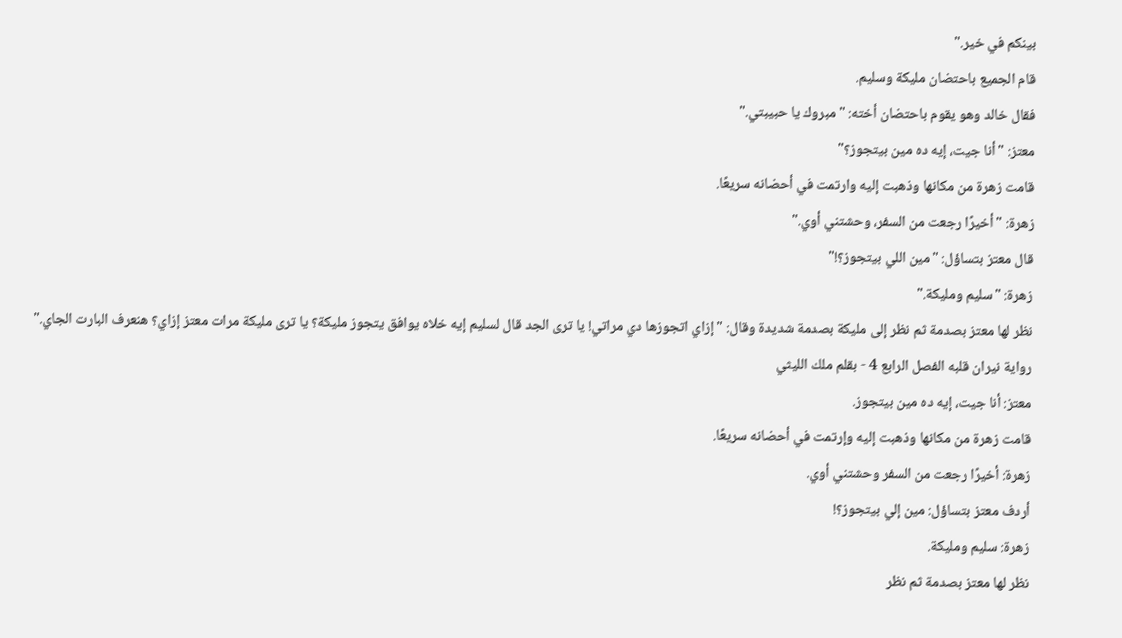بينكم في خير."
قام الجميع باحتضان مليكة وسليم.
فقال خالد وهو يقوم باحتضان أخته: "مبروك يا حبيبتي."
معتز: "أنا جيت، إيه ده مين بيتجوز؟"
قامت زهرة من مكانها وذهبت إليه وارتمت في أحضانه سريعًا.
زهرة: "أخيرًا رجعت من السفر، وحشتني أوي."
قال معتز بتساؤل: "مين اللي بيتجوز؟!"
زهرة: "سليم ومليكة."
نظر لها معتز بصدمة ثم نظر إلى مليكة بصدمة شديدة وقال: "إزاي اتجوزها دي مراتي! يا ترى الجد قال لسليم إيه خلاه يوافق يتجوز مليكة؟ يا ترى مليكة مرات معتز إزاي؟ هنعرف البارت الجاي."
رواية نيران قلبه الفصل الرابع 4 - بقلم ملك الليثي
معتز: أنا جيت، إيه ده مين بيتجوز.
قامت زهرة من مكانها وذهبت إليه وإرتمت في أحضانه سريعًا.
زهرة: أخيرًا رجعت من السفر وحشتني أوي.
أردف معتز بتساؤل: مين إلي بيتجوز؟!
زهرة: سليم ومليكة.
نظر لها معتز بصدمة ثم نظر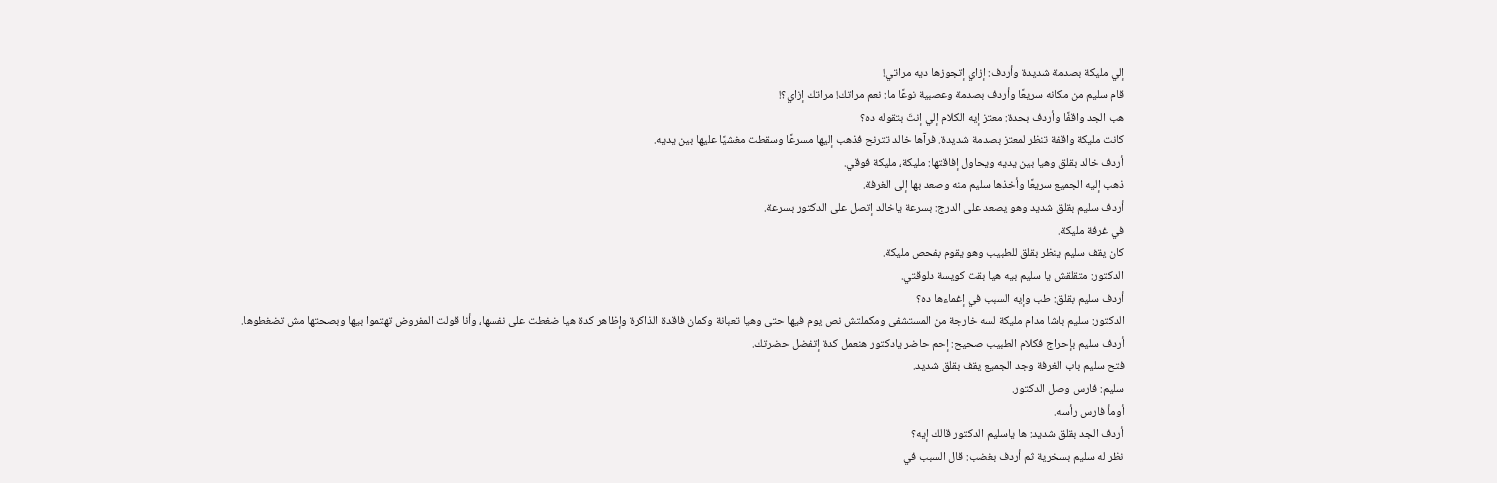إلي مليكة بصدمة شديدة وأردف: إزاي إتجوزها ديه مراتي!
قام سليم من مكانه سريعًا وأردف بصدمة وعصبية نوعًا ما: نعم مراتك! مراتك إزاي؟!
هب الجد واقفًا وأردف بحدة: معتز إيه الكلام إلي إنتَ بتقوله ده؟
كانت مليكة واقفة تنظر لمعتز بصدمة شديدة. فرآها خالد تترنح فذهب إليها مسرعًا وسقطت مغشيًا عليها بين يديه.
أردف خالد بقلق وهيا بين يديه ويحاول إفاقتها: مليكة، مليكة فوقي.
ذهب إليه الجميع سريعًا وأخذها سليم منه وصعد بها إلى الغرفة.
أردف سليم بقلق شديد وهو يصعد على الدرج: بسرعة ياخالد إتصل على الدكتور بسرعة.
في غرفة مليكة.
كان يقف سليم ينظر بقلق للطبيب وهو يقوم بفحص مليكة.
الدكتور: متقلقش يا سليم بيه هيا بقت كويسة دلوقتي.
أردف سليم بقلق: طب وإيه السبب في إغماءها ده؟
الدكتور: سليم باشا مدام مليكة لسه خارجة من المستشفى ومكملتش نص يوم فيها حتى وهيا تعبانة وكمان فاقدة الذاكرة وإظاهر كدة هيا ضغطت على نفسها، وأنا قولت المفروض تهتموا بيها وبصحتها مش تضغطوها.
أردف سليم بإحراج فكلام الطبيب صحيح: إحم حاضر يادكتور هنعمل كدة إتفضل حضرتك.
فتح سليم باب الغرفة وجد الجميع يقف بقلق شديد.
سليم: فارس وصل الدكتور.
أومأ فارس رأسه.
أردف الجد بقلق شديد: ها ياسليم الدكتور قالك إيه؟
نظر له سليم بسخرية ثم أردف بغضب: قال السبب في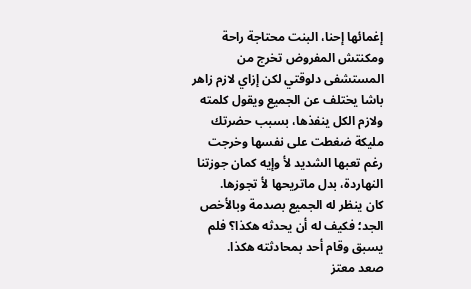إغمائها إحنا، البنت محتاجة راحة ومكنتش المفروض تخرج من المستشفى دلوقتي لكن إزاي لازم زاهر باشا يختلف عن الجميع ويقول كلمته ولازم الكل ينفذها، بسبب حضرتك مليكة ضغطت على نفسها وخرجت رغم تعبها الشديد لأ وإيه كمان جوزتنا النهاردة، بدل ماتريحها لأ تجوزها.
كان ينظر له الجميع بصدمة وبالأخص الجد؛ فكيف له أن يحدثه هكذا؟ فلم يسبق وقام أحد بمحادثته هكذا.
صعد معتز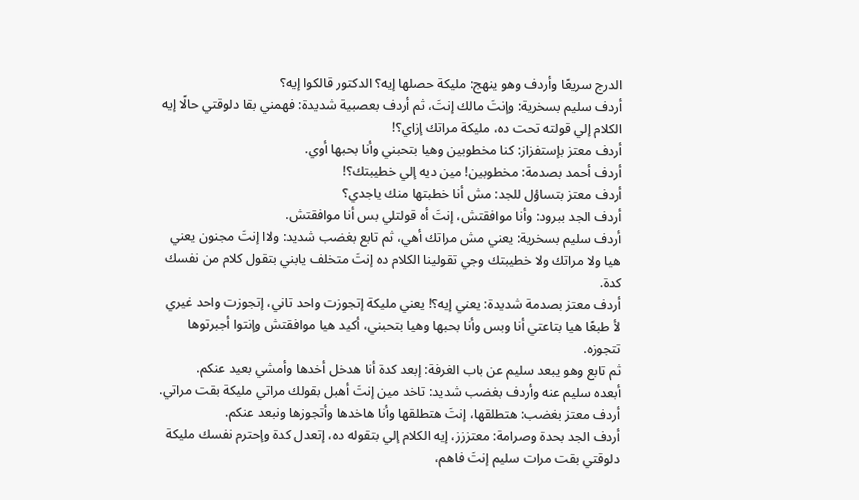الدرج سريعًا وأردف وهو ينهج: مليكة حصلها إيه؟ الدكتور قالكوا إيه؟
أردف سليم بسخرية: وإنتَ مالك إنتَ، ثم أردف بعصبية شديدة: فهمني بقا دلوقتي حالًا إيه الكلام إلي قولته تحت ده، مليكة مراتك إزاي؟!
أردف معتز بإستفزاز: كنا مخطوبين وهيا بتحبني وأنا بحبها أوي.
أردف أحمد بصدمة: مخطوبين! مين ديه إلي خطيبتك؟!
أردف معتز بتساؤل للجد: مش أنا خطبتها منك ياجدي؟
أردف الجد ببرود: وأنا موافقتش، إنتَ أه قولتلي بس أنا موافقتش.
أردف سليم بسخرية: يعني مش مراتك أهي، ثم تابع بغضب شديد: ولاا إنتَ مجنون يعني هيا ولا مراتك ولا خطيبتك وجي تقولينا الكلام ده إنتَ متخلف يابني بتقول كلام من نفسك كدة.
أردف معتز بصدمة شديدة: يعني إيه؟! يعني مليكة إتجوزت واحد تاني، إتجوزت واحد غيري لأ طبعًا هيا بتاعتي أنا وبس وأنا بحبها وهيا بتحبني، أكيد هيا موافقتش وإنتوا أجبرتوها تتجوزه.
ثم تابع وهو يبعد سليم عن باب الغرفة: إبعد كدة أنا هدخل أخدها وأمشي بعيد عنكم.
أبعده سليم عنه وأردف بغضب شديد: تاخد مين إنتَ أهبل بقولك مراتي مليكة بقت مراتي.
أردف معتز بغضب: هتطلقها، إنتَ هتطلقها وأنا هاخدها وأتجوزها ونبعد عنكم.
أردف الجد بحدة وصرامة: معتززز، إيه الكلام إلي بتقوله ده، إتعدل كدة وإحترم نفسك مليكة دلوقتي بقت مرات سليم إنتَ فاهم،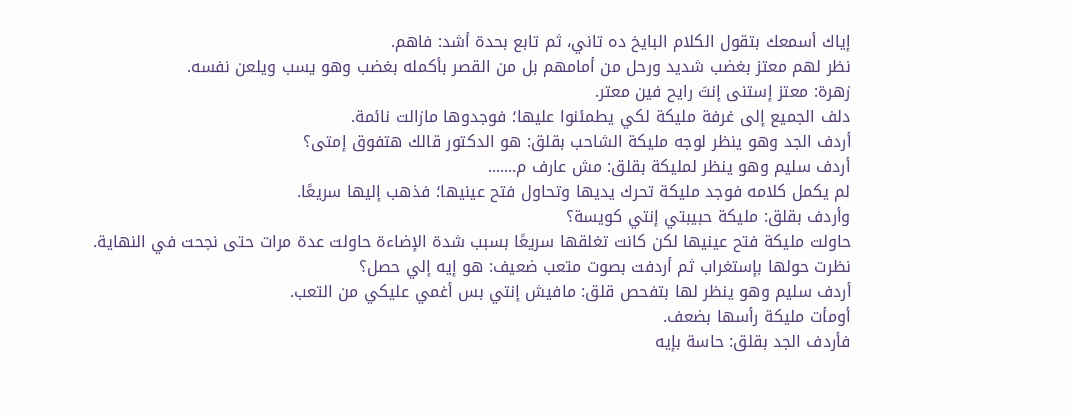إياك أسمعك بتقول الكلام البايخ ده تاني، ثم تابع بحدة أشد: فاهم.
نظر لهم معتز بغضب شديد ورحل من أمامهم بل من القصر بأكمله بغضب وهو يسب ويلعن نفسه.
زهرة: معتز إستنى إنتَ رايح فين معتر.
دلف الجميع إلى غرفة مليكة لكي يطمئنوا عليها؛ فوجدوها مازالت نائمة.
أردف الجد وهو ينظر لوجه مليكة الشاحب بقلق: هو الدكتور قالك هتفوق إمتى؟
أردف سليم وهو ينظر لمليكة بقلق: مش عارف م.......
لم يكمل كلامه فوجد مليكة تحرك يديها وتحاول فتح عينيها؛ فذهب إليها سريعًا.
وأردف بقلق: مليكة حبيبتي إنتي كويسة؟
حاولت مليكة فتح عينيها لكن كانت تغلقها سريعًا بسبب شدة الإضاءة حاولت عدة مرات حتى نجحت في النهاية.
نظرت حولها بإستغراب ثم أردفت بصوت متعب ضعيف: هو إيه إلي حصل؟
أردف سليم وهو ينظر لها بتفحص قلق: مافيش إنتي بس أغمي عليكي من التعب.
أومأت مليكة رأسها بضعف.
فأردف الجد بقلق: حاسة بإيه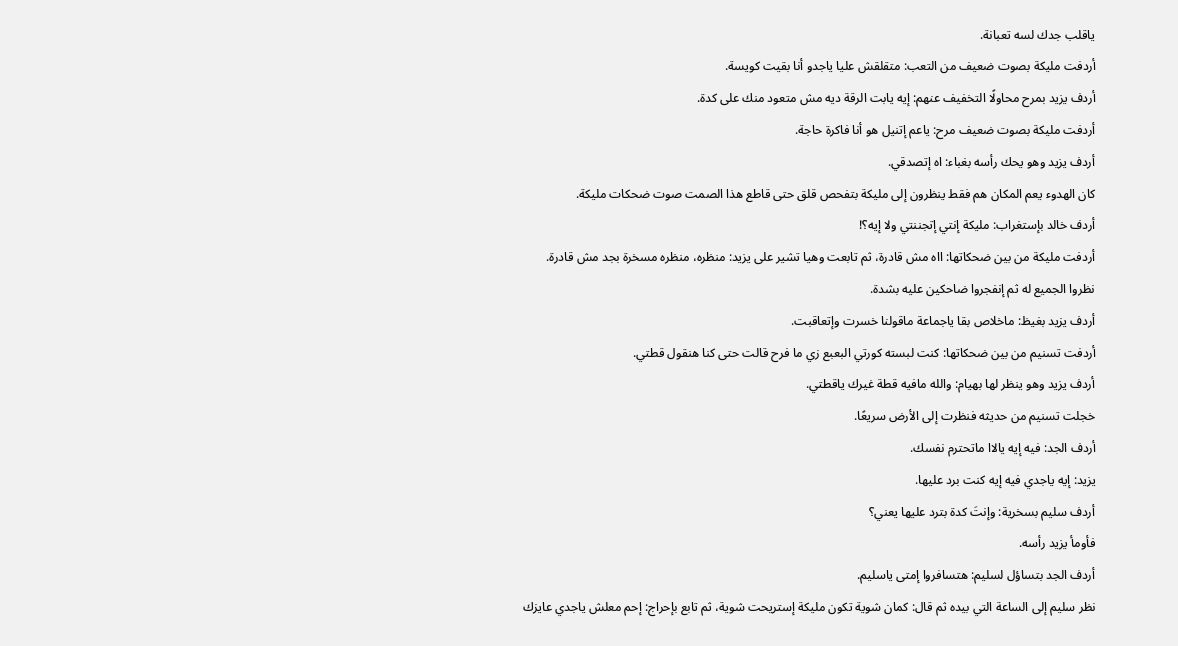ياقلب جدك لسه تعبانة.
أردفت مليكة بصوت ضعيف من التعب: متقلقش عليا ياجدو أنا بقيت كويسة.
أردف يزيد بمرح محاولًا التخفيف عنهم: إيه يابت الرقة ديه مش متعود منك على كدة.
أردفت مليكة بصوت ضعيف مرح: ياعم إتنيل هو أنا فاكرة حاجة.
أردف يزيد وهو يحك رأسه بغباء: اه إتصدقي.
كان الهدوء يعم المكان هم فقط ينظرون إلى مليكة بتفحص قلق حتى قاطع هذا الصمت صوت ضحكات مليكة.
أردف خالد بإستغراب: مليكة إنتي إتجننتي ولا إيه؟!
أردفت مليكة من بين ضحكاتها: ااه مش قادرة، ثم تابعت وهيا تشير على يزيد: منظره، منظره مسخرة بجد مش قادرة.
نظروا الجميع له ثم إنفجروا ضاحكين عليه بشدة.
أردف يزيد بغيظ: ماخلاص بقا ياجماعة ماقولنا خسرت وإتعاقبت.
أردفت تسنيم من بين ضحكاتها: كنت لبسته كورتي البعبع زي ما فرح قالت حتى كنا هنقول قطتي.
أردف يزيد وهو ينظر لها بهيام: والله مافيه قطة غيرك ياقطتي.
خجلت تسنيم من حديثه فنظرت إلى الأرض سريعًا.
أردف الجد: فيه إيه يالاا ماتحترم نفسك.
يزيد: إيه ياجدي فيه إيه كنت برد عليها.
أردف سليم بسخرية: وإنتَ كدة بترد عليها يعني؟
فأومأ يزيد رأسه.
أردف الجد بتساؤل لسليم: هتسافروا إمتى ياسليم.
نظر سليم إلى الساعة التي بيده ثم قال: كمان شوية تكون مليكة إستريحت شوية، ثم تابع بإحراج: إحم معلش ياجدي عايزك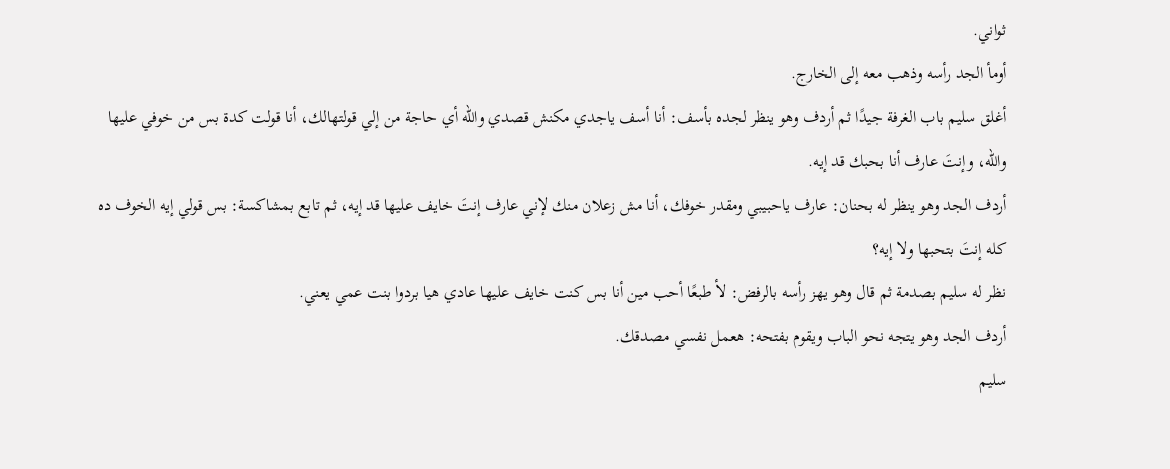ثواني.
أومأ الجد رأسه وذهب معه إلى الخارج.
أغلق سليم باب الغرفة جيدًا ثم أردف وهو ينظر لجده بأسف: أنا أسف ياجدي مكنش قصدي والله أي حاجة من إلي قولتهالك، أنا قولت كدة بس من خوفي عليها والله، وإنتَ عارف أنا بحبك قد إيه.
أردف الجد وهو ينظر له بحنان: عارف ياحبيبي ومقدر خوفك، أنا مش زعلان منك لإني عارف إنتَ خايف عليها قد إيه، ثم تابع بمشاكسة: بس قولي إيه الخوف ده كله إنتَ بتحبها ولا إيه؟
نظر له سليم بصدمة ثم قال وهو يهز رأسه بالرفض: لأ طبعًا أحب مين أنا بس كنت خايف عليها عادي هيا بردوا بنت عمي يعني.
أردف الجد وهو يتجه نحو الباب ويقوم بفتحه: هعمل نفسي مصدقك.
سليم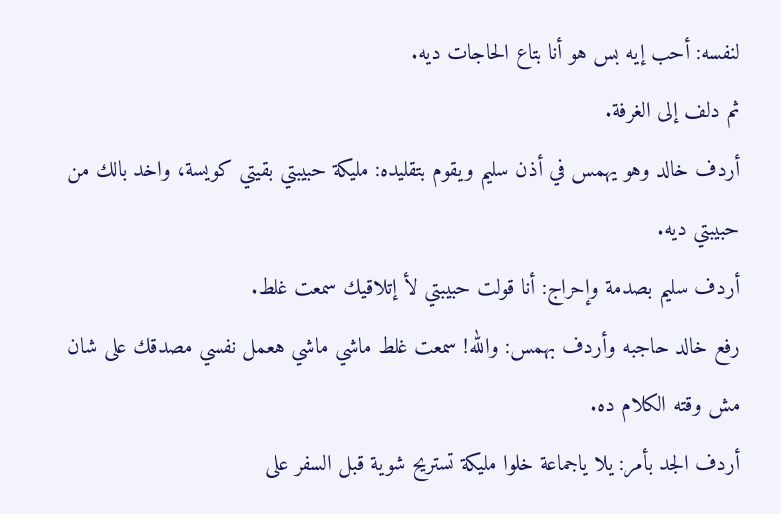لنفسه: أحب إيه بس هو أنا بتاع الحاجات ديه.
ثم دلف إلى الغرفة.
أردف خالد وهو يهمس في أذن سليم ويقوم بتقليده: مليكة حبيبتي بقيتي كويسة، واخد بالك من حبيبتي ديه.
أردف سليم بصدمة وإحراج: أنا قولت حبيبتي لأ إتلاقيك سمعت غلط.
رفع خالد حاجبه وأردف بهمس: والله! سمعت غلط ماشي ماشي هعمل نفسي مصدقك على شان مش وقته الكلام ده.
أردف الجد بأمر: يلا ياجماعة خلوا مليكة تستريح شوية قبل السفر على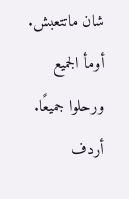شان ماتتعبش.
أومأ الجميع ورحلوا جميعًا.
أردف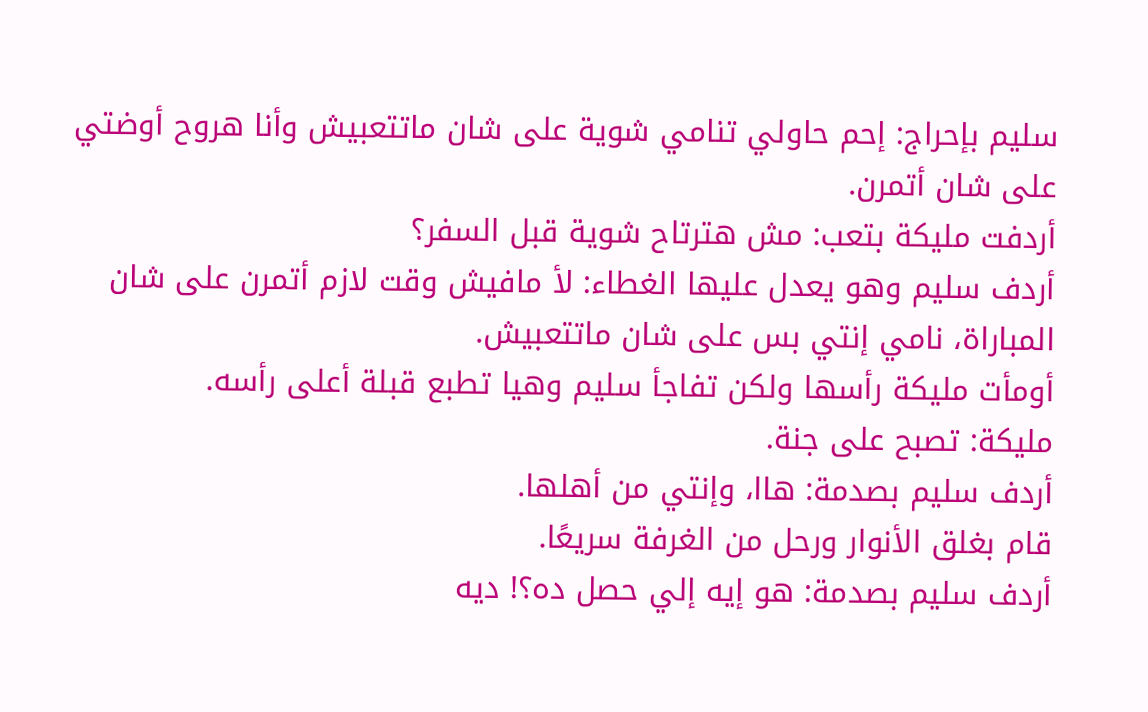سليم بإحراج: إحم حاولي تنامي شوية على شان ماتتعبيش وأنا هروح أوضتي على شان أتمرن.
أردفت مليكة بتعب: مش هترتاح شوية قبل السفر؟
أردف سليم وهو يعدل عليها الغطاء: لأ مافيش وقت لازم أتمرن على شان المباراة، نامي إنتي بس على شان ماتتعبيش.
أومأت مليكة رأسها ولكن تفاجأ سليم وهيا تطبع قبلة أعلى رأسه.
مليكة: تصبح على جنة.
أردف سليم بصدمة: هاا، وإنتي من أهلها.
قام بغلق الأنوار ورحل من الغرفة سريعًا.
أردف سليم بصدمة: هو إيه إلي حصل ده؟! ديه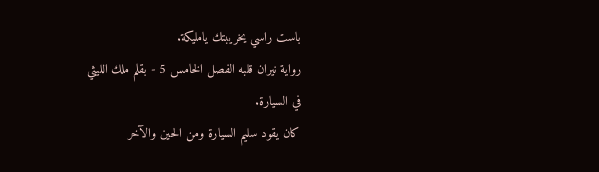باست راسي يخريبتك يامليكة.
رواية نيران قلبه الفصل الخامس 5 - بقلم ملك الليثي
في السيارة.
كان يقود سليم السيارة ومن الحين والآخر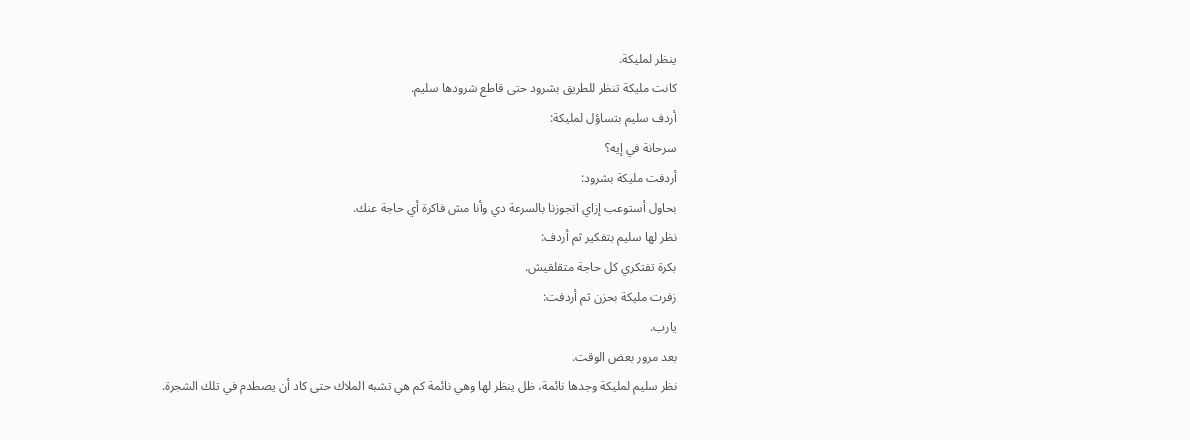ينظر لمليكة.
كانت مليكة تنظر للطريق بشرود حتى قاطع شرودها سليم.
أردف سليم بتساؤل لمليكة:
سرحانة في إيه؟
أردفت مليكة بشرود:
بحاول أستوعب إزاي اتجوزنا بالسرعة دي وأنا مش فاكرة أي حاجة عنك.
نظر لها سليم بتفكير ثم أردف:
بكرة تفتكري كل حاجة متقلقيش.
زفرت مليكة بحزن ثم أردفت:
يارب.
بعد مرور بعض الوقت.
نظر سليم لمليكة وجدها نائمة، ظل ينظر لها وهي نائمة كم هي تشبه الملاك حتى كاد أن يصطدم في تلك الشجرة.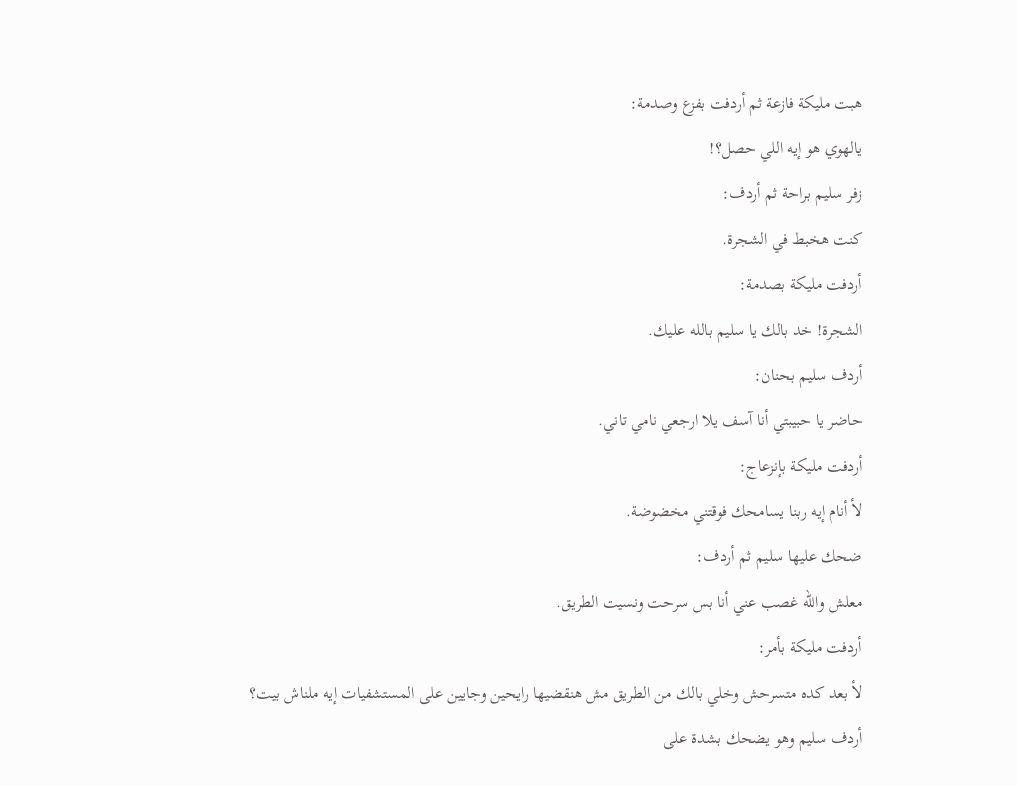هبت مليكة فازعة ثم أردفت بفزع وصدمة:
يالهوي هو إيه اللي حصل؟!
زفر سليم براحة ثم أردف:
كنت هخبط في الشجرة.
أردفت مليكة بصدمة:
الشجرة! خد بالك يا سليم بالله عليك.
أردف سليم بحنان:
حاضر يا حبيبتي أنا آسف يلا ارجعي نامي تاني.
أردفت مليكة بإنزعاج:
لأ أنام إيه ربنا يسامحك فوقتني مخضوضة.
ضحك عليها سليم ثم أردف:
معلش والله غصب عني أنا بس سرحت ونسيت الطريق.
أردفت مليكة بأمر:
لأ بعد كده متسرحش وخلي بالك من الطريق مش هنقضيها رايحين وجايين على المستشفيات إيه ملناش بيت؟
أردف سليم وهو يضحك بشدة على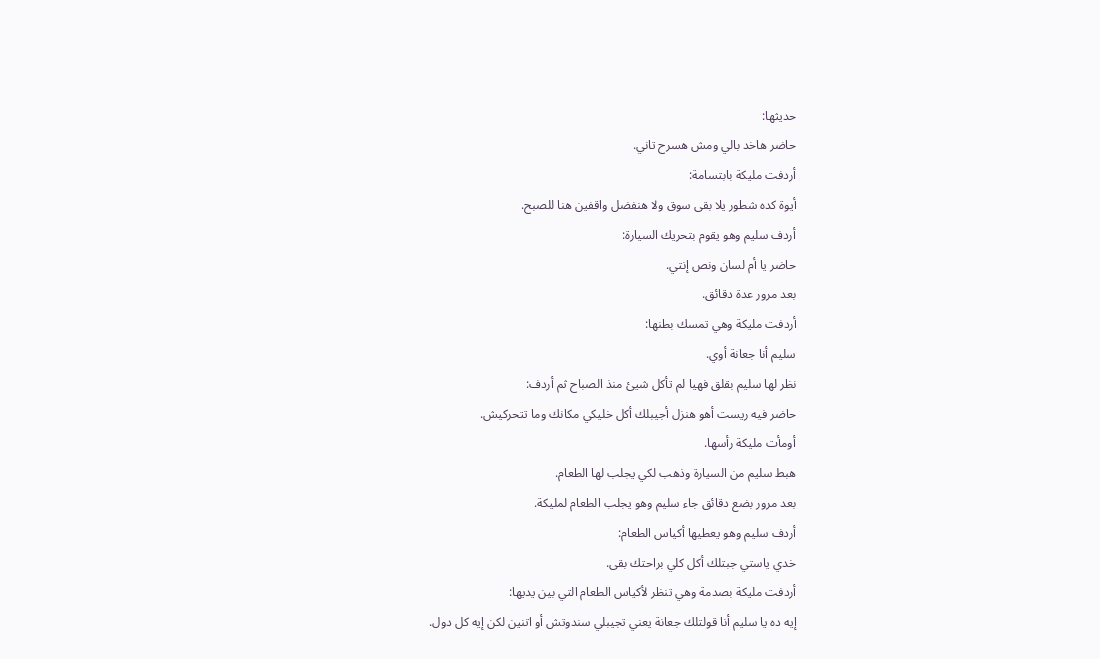حديثها:
حاضر هاخد بالي ومش هسرح تاني.
أردفت مليكة بابتسامة:
أيوة كده شطور يلا بقى سوق ولا هنفضل واقفين هنا للصبح.
أردف سليم وهو يقوم بتحريك السيارة:
حاضر يا أم لسان ونص إنتي.
بعد مرور عدة دقائق.
أردفت مليكة وهي تمسك بطنها:
سليم أنا جعانة أوي.
نظر لها سليم بقلق فهيا لم تأكل شيئ منذ الصباح ثم أردف:
حاضر فيه ريست أهو هنزل أجيبلك أكل خليكي مكانك وما تتحركيش.
أومأت مليكة رأسها.
هبط سليم من السيارة وذهب لكي يجلب لها الطعام.
بعد مرور بضع دقائق جاء سليم وهو يجلب الطعام لمليكة.
أردف سليم وهو يعطيها أكياس الطعام:
خدي ياستي جبتلك أكل كلي براحتك بقى.
أردفت مليكة بصدمة وهي تنظر لأكياس الطعام التي بين يديها:
إيه ده يا سليم أنا قولتلك جعانة يعني تجيبلي سندوتش أو اتنين لكن إيه كل دول.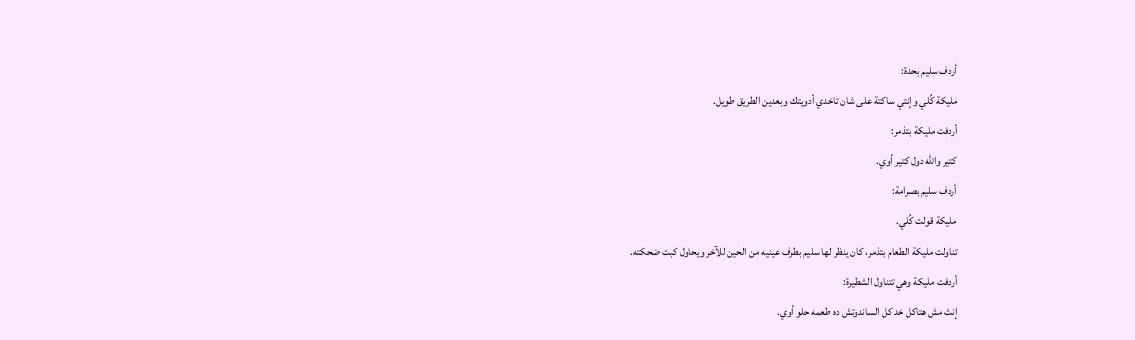أردف سليم بحدة:
مليكة كُلي وإنتي ساكتة على شان تاخدي أدويتك وبعدين الطريق طويل.
أردفت مليكة بتذمر:
كتير والله دول كتير أوي.
أردف سليم بصرامة:
مليكة قولت كُلي.
تناولت مليكة الطعام بتذمر، كان ينظر لها سليم بطرف عينيه من الحين للآخر ويحاول كبت ضحكته.
أردفت مليكة وهي تتناول الشطيرة:
إنتَ مش هتاكل خد كل الساندوتش ده طعمه حلو أوي.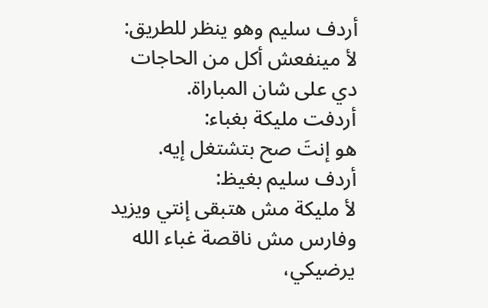أردف سليم وهو ينظر للطريق:
لأ مينفعش أكل من الحاجات دي على شان المباراة.
أردفت مليكة بغباء:
هو إنتَ صح بتشتغل إيه.
أردف سليم بغيظ:
لأ مليكة مش هتبقى إنتي ويزيد وفارس مش ناقصة غباء الله يرضيكي،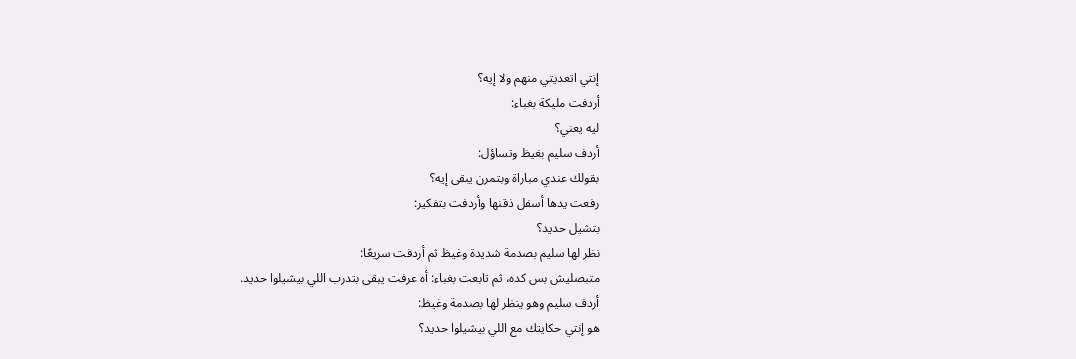إنتي اتعديتي منهم ولا إيه؟
أردفت مليكة بغباء:
ليه يعني؟
أردف سليم بغيظ وتساؤل:
بقولك عندي مباراة وبتمرن يبقى إيه؟
رفعت يدها أسفل ذقنها وأردفت بتفكير:
بتشيل حديد؟
نظر لها سليم بصدمة شديدة وغيظ ثم أردفت سريعًا:
متبصليش بس كده، ثم تابعت بغباء: أه عرفت يبقى بتدرب اللي بيشيلوا حديد.
أردف سليم وهو ينظر لها بصدمة وغيظ:
هو إنتي حكايتك مع اللي بيشيلوا حديد؟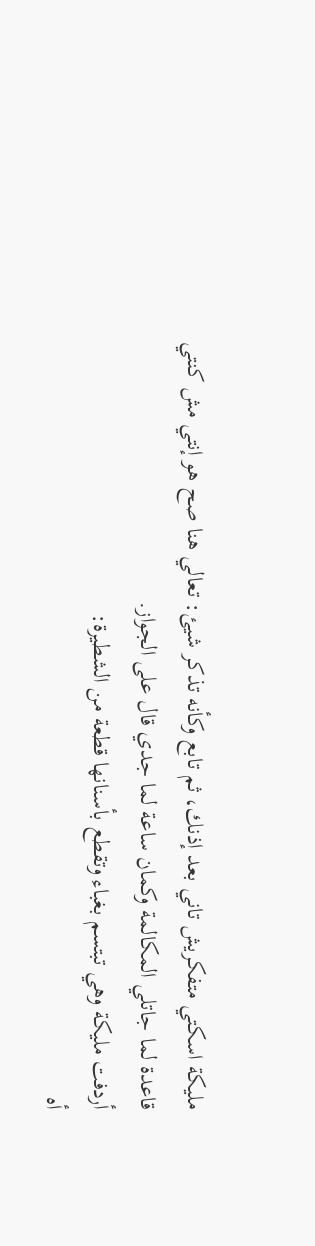مليكة اسكتي متفكريش تاني بعد إذنك، ثم تابع وكأنه تذكر شيئ: تعالي هنا صح هو إنتي مش كنتي قاعدة لما جاتلي المكالمة وكمان ساعة لما جدي قال على الجواز.
أردفت مليكة وهي تبتسم بغباء وتقطع بأسنانها قطعة من الشطيرة:
أه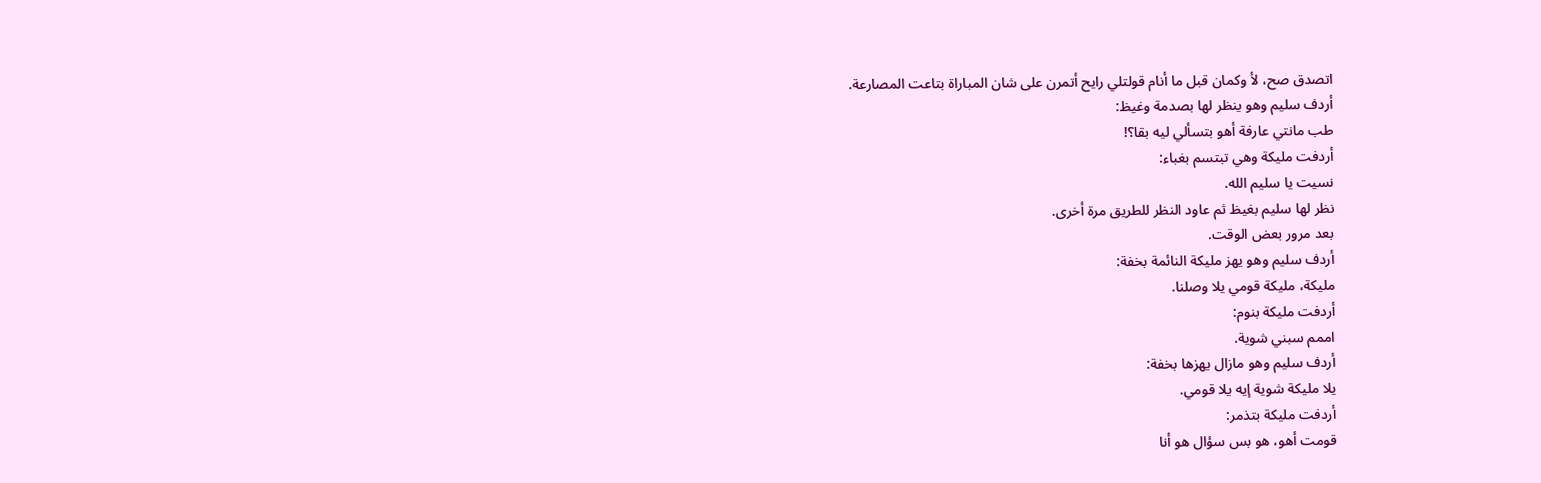اتصدق صح، لأ وكمان قبل ما أنام قولتلي رايح أتمرن على شان المباراة بتاعت المصارعة.
أردف سليم وهو ينظر لها بصدمة وغيظ:
طب مانتي عارفة أهو بتسألي ليه بقا؟!
أردفت مليكة وهي تبتسم بغباء:
نسيت يا سليم الله.
نظر لها سليم بغيظ ثم عاود النظر للطريق مرة أخرى.
بعد مرور بعض الوقت.
أردف سليم وهو يهز مليكة النائمة بخفة:
مليكة، مليكة قومي يلا وصلنا.
أردفت مليكة بنوم:
اممم سبني شوية.
أردف سليم وهو مازال يهزها بخفة:
يلا مليكة شوية إيه يلا قومي.
أردفت مليكة بتذمر:
قومت أهو، هو بس سؤال هو أنا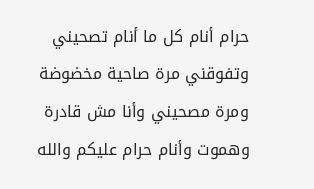حرام أنام كل ما أنام تصحيني وتفوقني مرة صاحية مخضوضة ومرة مصحيني وأنا مش قادرة وهموت وأنام حرام عليكم والله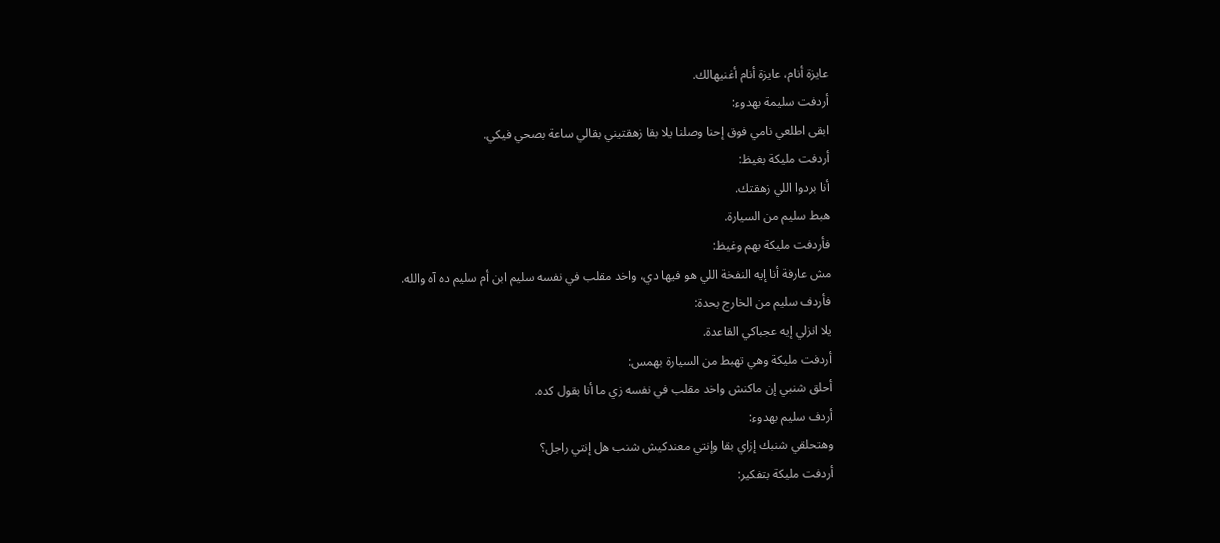عايزة أنام، عايزة أنام أغنيهالك.
أردفت سليمة بهدوء:
ابقى اطلعي نامي فوق إحنا وصلنا يلا بقا زهقتيني بقالي ساعة بصحي فيكي.
أردفت مليكة بغيظ:
أنا بردوا اللي زهقتك.
هبط سليم من السيارة.
فأردفت مليكة بهم وغيظ:
مش عارفة أنا إيه النفخة اللي هو فيها دي، واخد مقلب في نفسه سليم ابن أم سليم ده آه والله.
فأردف سليم من الخارج بحدة:
يلا انزلي إيه عجباكي القاعدة.
أردفت مليكة وهي تهبط من السيارة بهمس:
أحلق شنبي إن ماكنش واخد مقلب في نفسه زي ما أنا بقول كده.
أردف سليم بهدوء:
وهتحلقي شنبك إزاي بقا وإنتي معندكيش شنب هل إنتي راجل؟
أردفت مليكة بتفكير: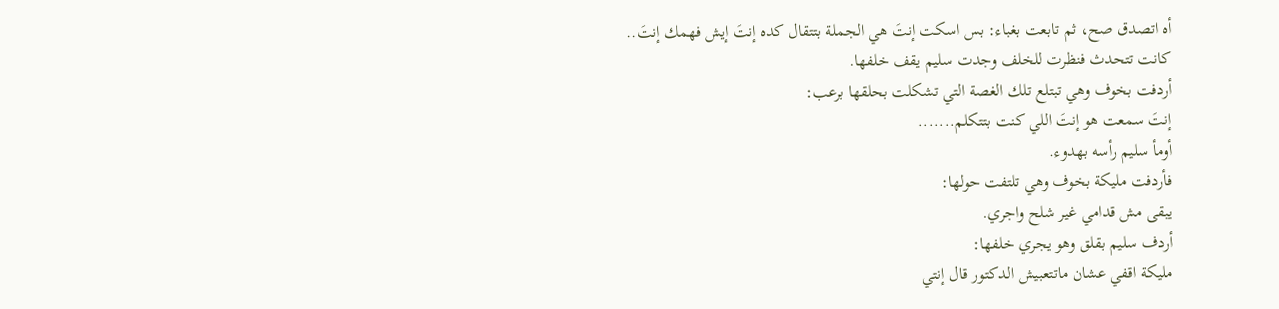أه اتصدق صح، ثم تابعت بغباء: بس اسكت إنتَ هي الجملة بتتقال كده إنتَ إيش فهمك إنتَ..
كانت تتحدث فنظرت للخلف وجدت سليم يقف خلفها.
أردفت بخوف وهي تبتلع تلك الغصة التي تشكلت بحلقها برعب:
إنتَ سمعت هو إنتَ اللي كنت بتتكلم.......
أومأ سليم رأسه بهدوء.
فأردفت مليكة بخوف وهي تلتفت حولها:
يبقى مش قدامي غير شلح واجري.
أردف سليم بقلق وهو يجري خلفها:
مليكة اقفي عشان ماتتعبيش الدكتور قال إنتي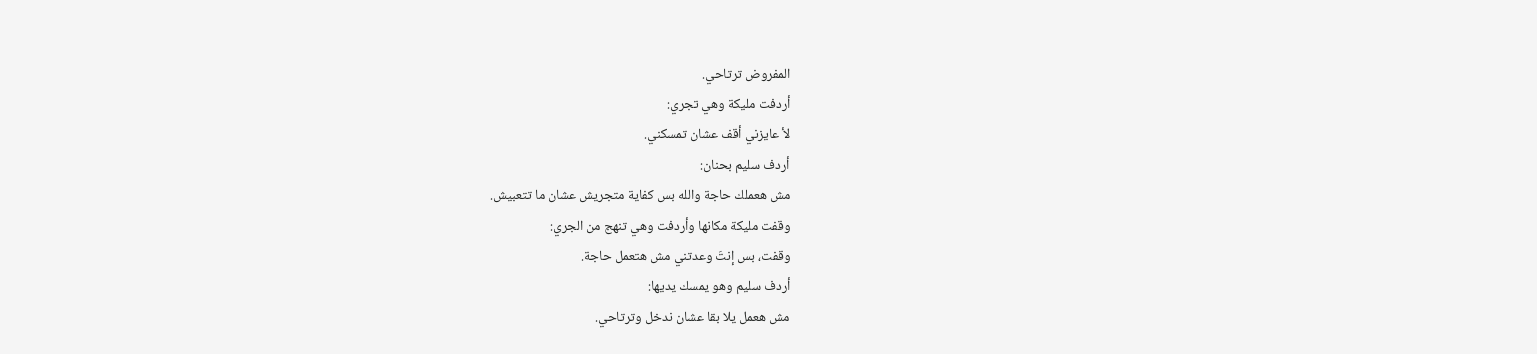المفروض ترتاحي.
أردفت مليكة وهي تجري:
لأ عايزني أقف عشان تمسكني.
أردف سليم بحنان:
مش هعملك حاجة والله بس كفاية متجريش عشان ما تتعبيش.
وقفت مليكة مكانها وأردفت وهي تنهج من الجري:
وقفت، بس إنتَ وعدتني مش هتعمل حاجة.
أردف سليم وهو يمسك يديها:
مش هعمل يلا بقا عشان ندخل وترتاحي.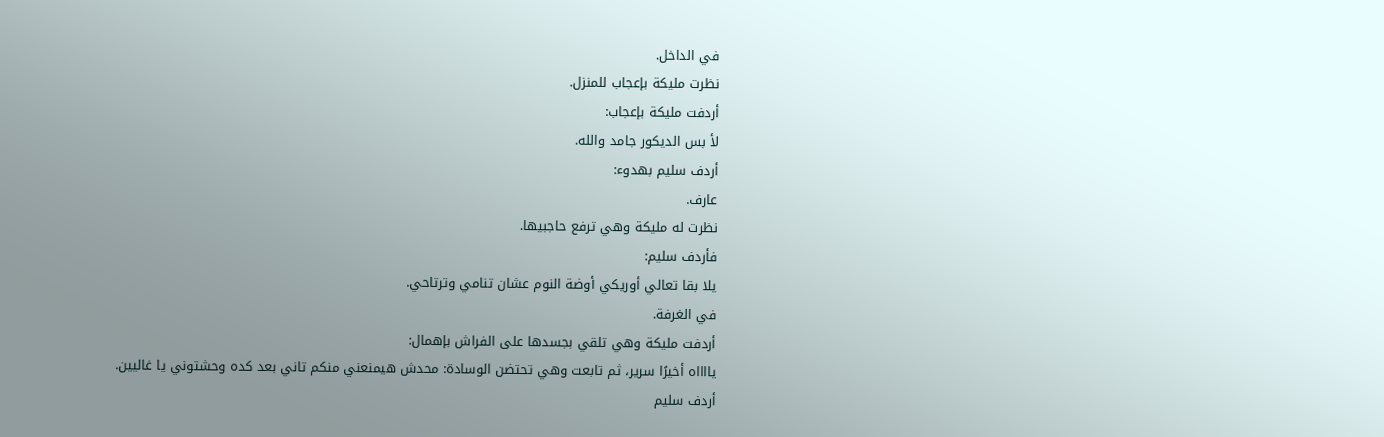في الداخل.
نظرت مليكة بإعجاب للمنزل.
أردفت مليكة بإعجاب:
لأ بس الديكور جامد والله.
أردف سليم بهدوء:
عارف.
نظرت له مليكة وهي ترفع حاجبيها.
فأردف سليم:
يلا بقا تعالي أوريكي أوضة النوم عشان تنامي وترتاحي.
في الغرفة.
أردفت مليكة وهي تلقي بجسدها على الفراش بإهمال:
يااااه أخيرًا سرير، ثم تابعت وهي تحتضن الوسادة: محدش هيمنعني منكم تاني بعد كده وحشتوني يا غاليين.
أردف سليم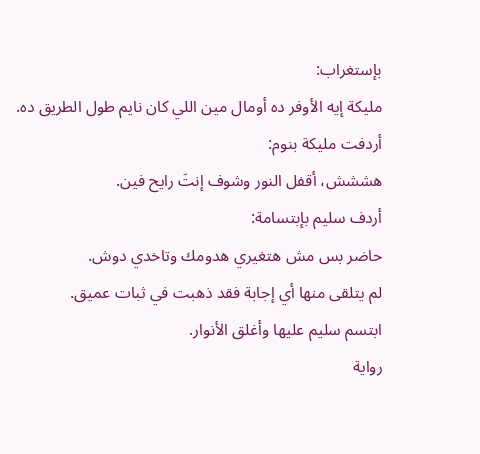بإستغراب:
مليكة إيه الأوفر ده أومال مين اللي كان نايم طول الطريق ده.
أردفت مليكة بنوم:
هششش، أقفل النور وشوف إنتَ رايح فين.
أردف سليم بإبتسامة:
حاضر بس مش هتغيري هدومك وتاخدي دوش.
لم يتلقى منها أي إجابة فقد ذهبت في ثبات عميق.
ابتسم سليم عليها وأغلق الأنوار.
رواية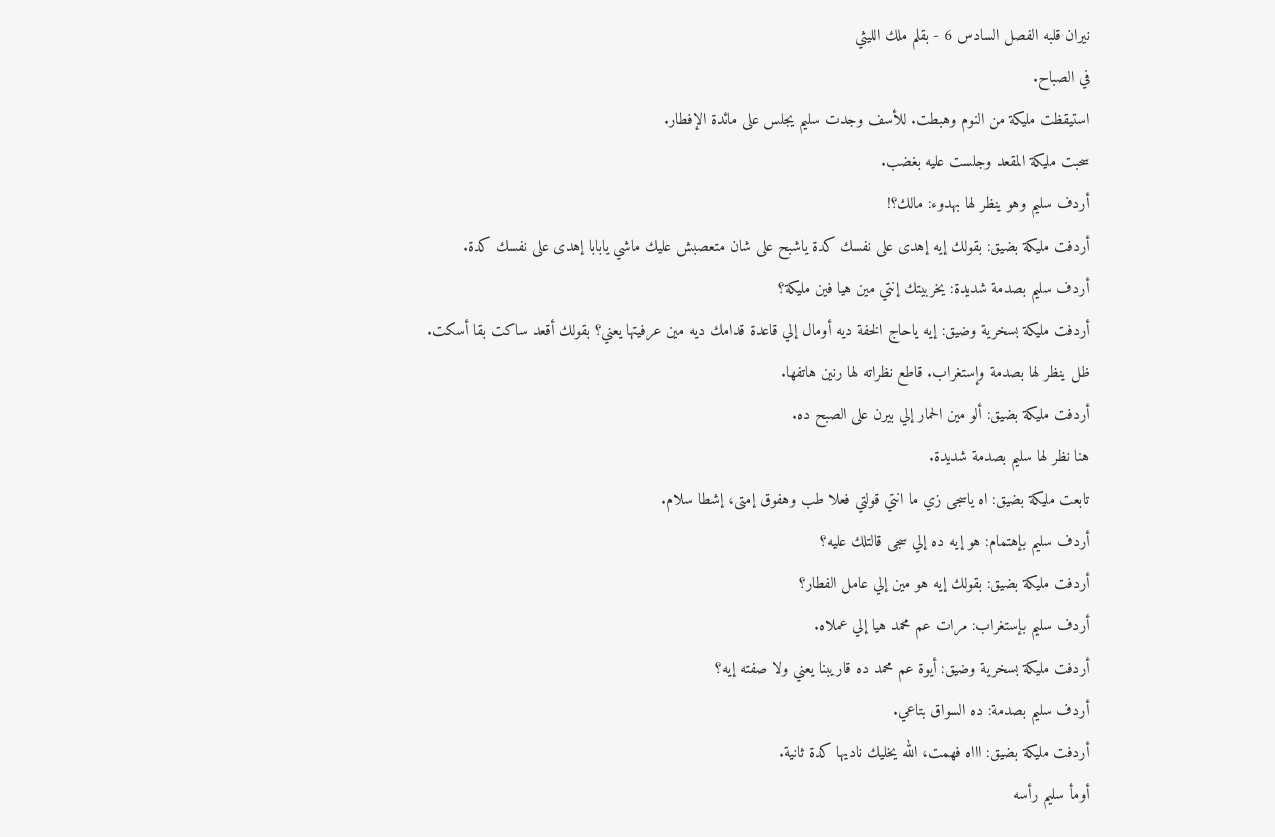نيران قلبه الفصل السادس 6 - بقلم ملك الليثي
في الصباح.
استيقظت مليكة من النوم وهبطت. للأسف وجدت سليم يجلس على مائدة الإفطار.
سحبت مليكة المقعد وجلست عليه بغضب.
أردف سليم وهو ينظر لها بهدوء: مالك؟!
أردفت مليكة بضيق: بقولك إيه إهدى على نفسك كدة ياشبح على شان متعصبش عليك ماشي يابابا إهدى على نفسك كدة.
أردف سليم بصدمة شديدة: يخربيتك إنتي مين هيا فين مليكة؟
أردفت مليكة بسخرية وضيق: إيه ياحاج الخفة ديه أومال إلي قاعدة قدامك ديه مين عرفيتها يعني؟ بقولك أقعد ساكت بقا أسكت.
ظل ينظر لها بصدمة وإستغراب. قاطع نظراته لها رنين هاتفها.
أردفت مليكة بضيق: ألو مين الحمار إلي بيرن على الصبح ده.
هنا نظر لها سليم بصدمة شديدة.
تابعت مليكة بضيق: اه ياسجى زي ما انتي قولتي فعلا طب وهفوق إمتى، إشطا سلام.
أردف سليم بإهتمام: هو إيه ده إلي سجى قالتلك عليه؟
أردفت مليكة بضيق: بقولك إيه هو مين إلي عامل الفطار؟
أردف سليم بإستغراب: مرات عم محمد هيا إلي عملاه.
أردفت مليكة بسخرية وضيق: أيوة عم محمد ده قاريبنا يعني ولا صفته إيه؟
أردف سليم بصدمة: ده السواق بتاعي.
أردفت مليكة بضيق: اااه فهمت، الله يخليك ناديها كدة ثانية.
أومأ سليم رأسه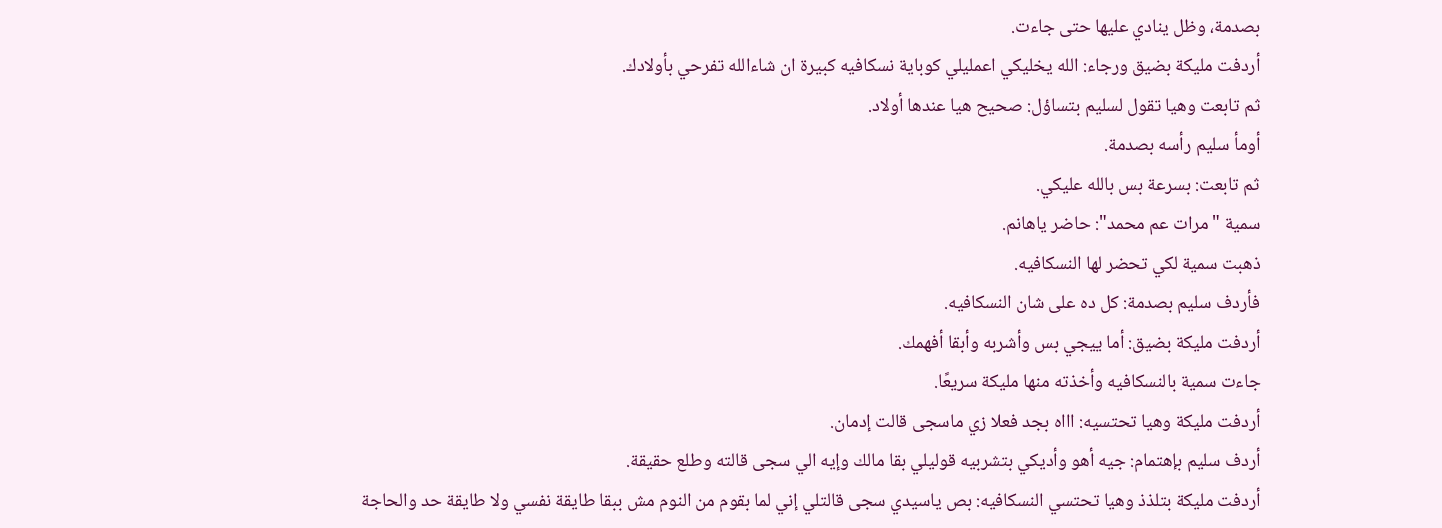بصدمة، وظل ينادي عليها حتى جاءت.
أردفت مليكة بضيق ورجاء: الله يخليكي اعمليلي كوباية نسكافيه كبيرة ان شاءالله تفرحي بأولادك.
ثم تابعت وهيا تقول لسليم بتساؤل: صحيح هيا عندها أولاد.
أومأ سليم رأسه بصدمة.
ثم تابعت: بسرعة بس بالله عليكي.
سمية "مرات عم محمد": حاضر ياهانم.
ذهبت سمية لكي تحضر لها النسكافيه.
فأردف سليم بصدمة: كل ده على شان النسكافيه.
أردفت مليكة بضيق: أما ييجي بس وأشربه وأبقا أفهمك.
جاءت سمية بالنسكافيه وأخذته منها مليكة سريعًا.
أردفت مليكة وهيا تحتسيه: اااه بجد فعلا زي ماسجى قالت إدمان.
أردف سليم بإهتمام: جيه أهو وأديكي بتشربيه قوليلي بقا مالك وإيه الي سجى قالته وطلع حقيقة.
أردفت مليكة بتلذذ وهيا تحتسي النسكافيه: بص ياسيدي سجى قالتلي إني لما بقوم من النوم مش ببقا طايقة نفسي ولا طايقة حد والحاجة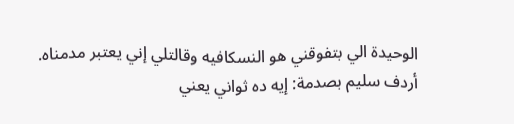الوحيدة الي بتفوقني هو النسكافيه وقالتلي إني يعتبر مدمناه.
أردف سليم بصدمة: إيه ده ثواني يعني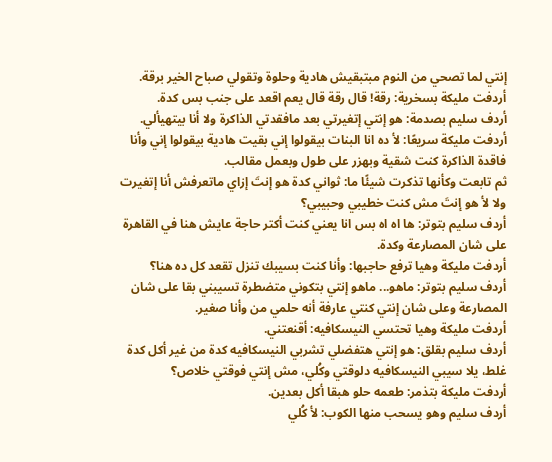إنتي لما تصحي من النوم مبتبقيش هادية وحلوة وتقولي صباح الخير برقة.
أردفت مليكة بسخرية: رقة! قال رقة قال يعم اقعد على جنب بس كدة.
أردف سليم بصدمة: هو إنتي إتغيرتي بعد مافقدتي الذاكرة ولا أنا بيتهيألي.
أردفت مليكة سريعًا: لأ ده انا البنات بيقولوا إني بقيت هادية بيقولوا إني وأنا فاقدة الذاكرة كنت شقية وبهزر على طول وبعمل مقالب.
ثم تابعت وكأنها تذكرت شيئًا ما: ثواني كدة هو إنتَ إزاي ماتعرفش أنا إتغيرت ولا لأ هو إنتَ مش كنت خطيبي وحبيبي؟
أردف سليم بتوتر: ها اه اه بس انا يعني كنت أكتر حاجة عايش هنا في القاهرة على شان المصارعة وكدة.
أردفت مليكة وهيا ترفع حاجبها: وأنا كنت بسيبك تنزل تقعد كل ده هنا؟
أردف سليم بتوتر: ماهو... ماهو إنتي بتكوني متضطرة تسيبني بقا على شان المصارعة وعلى شان إنتي كنتي عارفة أنه حلمي من وأنا صغير.
أردفت مليكة وهيا تحتسي النيسكافيه: أقنعتني.
أردف سليم بقلق: هو إنتي هتفضلي تشربي النيسكافيه كدة من غير أكل كدة غلط، يلا سيبي النيسكافيه دلوقتي وكُلي، مش إنتي فوقتي خلاص؟
أردفت مليكة بتذمر: طعمه حلو هبقا أكل بعدين.
أردف سليم وهو يسحب منها الكوب: لأ كُلي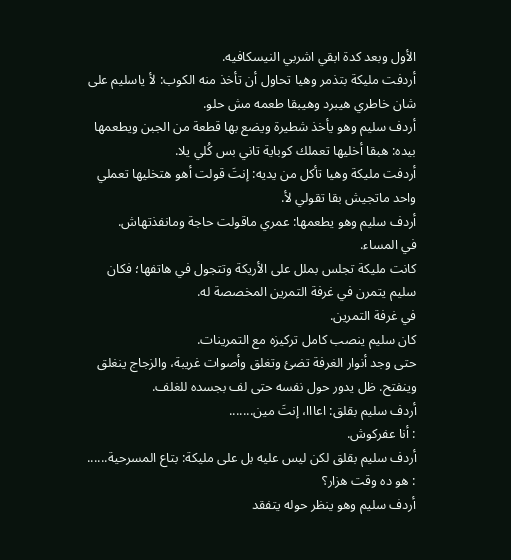الأول وبعد كدة ابقي اشربي النيسكافيه.
أردفت مليكة بتذمر وهيا تحاول أن تأخذ منه الكوب: لأ ياسليم على شان خاطري هيبرد وهيبقا طعمه مش حلو.
أردف سليم وهو يأخذ شطيرة ويضع بها قطعة من الجبن ويطعمها بيده: هبقا أخليها تعملك كوباية تاني بس كُلي يلا.
أردفت مليكة وهيا تأكل من يديه: إنتَ قولت أهو هتخليها تعملي واحد ماتجيش بقا تقولي لأ.
أردف سليم وهو يطعمها: عمري ماقولت حاجة ومانفذتهاش.
في المساء.
كانت مليكة تجلس بملل على الأريكة وتتجول في هاتفها؛ فكان سليم يتمرن في غرفة التمرين المخصصة له.
في غرفة التمرين.
كان سليم ينصب كامل تركيزه مع التمرينات.
حتى وجد أنوار الغرفة تضئ وتغلق وأصوات غريبة، والزجاج ينغلق وينفتح. ظل يدور حول نفسه حتى لف بجسده للغلف.
أردف سليم بقلق: اعااا، إنتَ مين.......
: أنا عفركوش.
أردف سليم بقلق لكن ليس عليه بل على مليكة: بتاع المسرحية......
: هو ده وقت هزار؟
أردف سليم وهو ينظر حوله يتفقد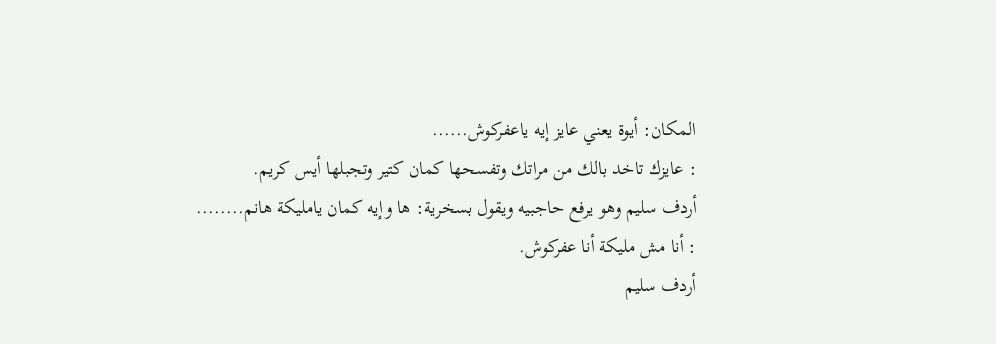المكان: أيوة يعني عايز إيه ياعفركوش......
: عايزك تاخد بالك من مراتك وتفسحها كمان كتير وتجبلها أيس كريم.
أردف سليم وهو يرفع حاجبيه ويقول بسخرية: ها وإيه كمان يامليكة هانم........
: أنا مش مليكة أنا عفركوش.
أردف سليم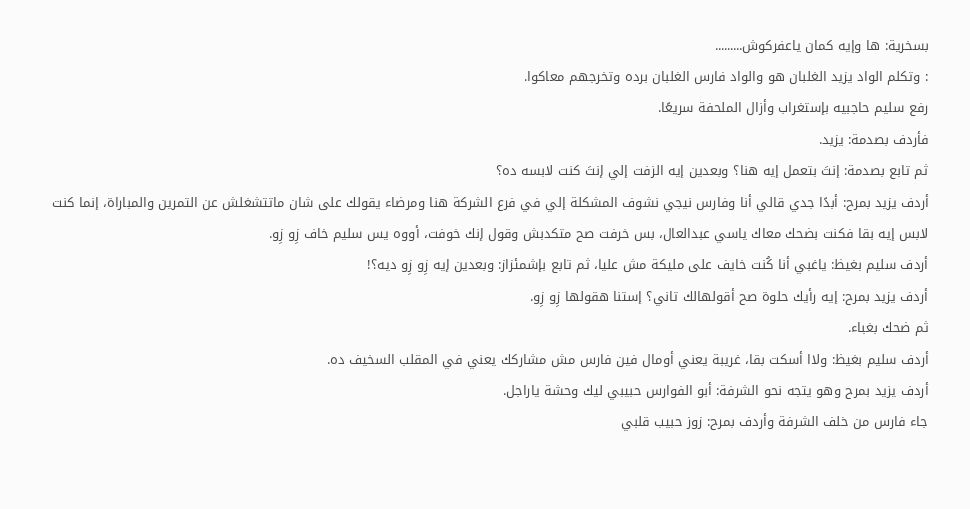بسخرية: ها وإيه كمان ياعفركوش.........
: وتكلم الواد يزيد الغلبان هو والواد فارس الغلبان برده وتخرجهم معاكوا.
رفع سليم حاجبيه بإستغراب وأزال الملحفة سريعًا.
فأردف بصدمة: يزيد.
ثم تابع بصدمة: إنتَ بتعمل إيه هنا؟ وبعدين إيه الزفت إلي إنتَ كنت لابسه ده؟
أردف يزيد بمرح: أبدًا جدي قالي أنا وفارس نيجي نشوف المشكلة إلي في فرع الشركة هنا ومرضاء يقولك على شان ماتتشغلش عن التمرين والمباراة، إنما كنت لابس إيه بقا فكنت بضحك معاك ياسي عبدالعال، بس خرفت صح متكدبش وقول إنك خوفت، أووه يس سليم خاف زِو زِو.
أردف سليم بغيظ: ياغبي أنا كُنت خايف على مليكة مش عليا، ثم تابع بإشمئزاز: وبعدين إيه زِو زِو ديه؟!
أردف يزيد بمرح: إيه رأيك حلوة صح أقولهالك تاني؟ إستنا هقولها زِو زِو.
ثم ضحك بغباء.
أردف سليم بغيظ: ولاا أسكت بقا، غريبة يعني أومال فين فارس مش مشاركك يعني في المقلب السخيف ده.
أردف يزيد بمرح وهو يتجه نحو الشرفة: أبو الفوارس حبيبي ليك وحشة ياراجل.
جاء فارس من خلف الشرفة وأردف بمرح: زوز حبيب قلبي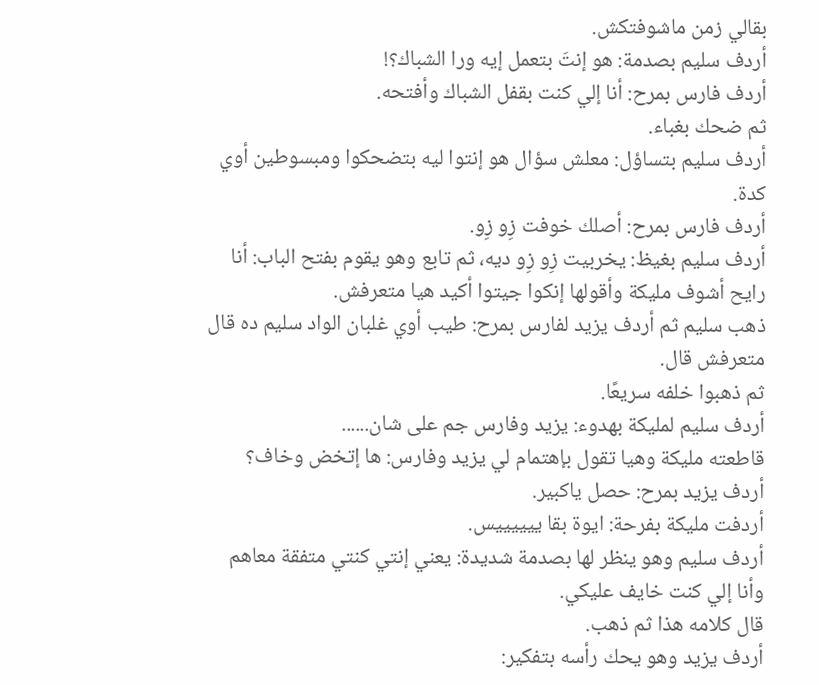بقالي زمن ماشوفتكش.
أردف سليم بصدمة: هو إنتَ بتعمل إيه ورا الشباك؟!
أردف فارس بمرح: أنا إلي كنت بقفل الشباك وأفتحه.
ثم ضحك بغباء.
أردف سليم بتساؤل: معلش سؤال هو إنتوا ليه بتضحكوا ومبسوطين أوي كدة.
أردف فارس بمرح: أصلك خوفت زِو زِو.
أردف سليم بغيظ: يخربيت زِو زِو ديه، ثم تابع وهو يقوم بفتح الباب: أنا رايح أشوف مليكة وأقولها إنكوا جيتوا أكيد هيا متعرفش.
ذهب سليم ثم أردف يزيد لفارس بمرح: طيب أوي غلبان الواد سليم ده قال متعرفش قال.
ثم ذهبوا خلفه سريعًا.
أردف سليم لمليكة بهدوء: يزيد وفارس جم على شان......
قاطعته مليكة وهيا تقول بإهتمام لي يزيد وفارس: ها إتخض وخاف؟
أردف يزيد بمرح: حصل ياكبير.
أردفت مليكة بفرحة: ايوة بقا ييييييس.
أردف سليم وهو ينظر لها بصدمة شديدة: يعني إنتي كنتي متفقة معاهم وأنا إلي كنت خايف عليكي.
قال كلامه هذا ثم ذهب.
أردف يزيد وهو يحك رأسه بتفكير: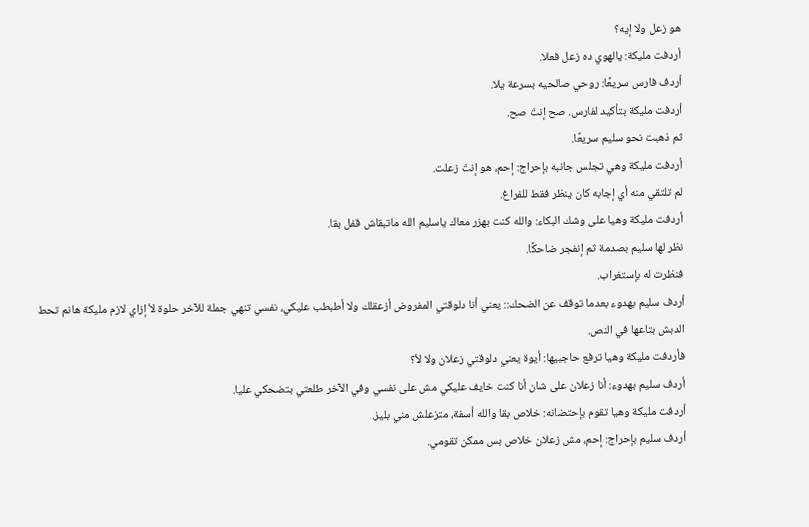هو زعل ولا إيه؟
أردفت مليكة: يالهوي ده زعل فعلا.
أردف فارس سريعًا: روحي صالحيه بسرعة يلا.
أردفت مليكة بتأكيد لفارس. صح إنتَ صح.
ثم ذهبت نحو سليم سريعًا.
أردفت مليكة وهي تجلس جانبه بإحراج: إحم، هو إنتَ زعلت.
لم تلتقي منه أي إجابه كان ينظر فقط للفراغ.
أردفت مليكة وهيا على وشك البكاء: والله كنت بهزر معاك ياسليم الله ماتبقاش قفل بقا.
نظر لها سليم بصدمة ثم إنفجر ضاحكًا.
فنظرت له بإستغراب.
أردف سليم بهدوء بعدما توقف عن الضحك:: يعني أنا دلوقتي المفروض أزعقلك ولا أطبطب عليكي، نفسي تنهي جملة للآخر حلوة لأ إزاي لازم مليكة هانم تحط الدبش بتاعها في النص.
فأردفت مليكة وهيا ترفع حاجبيها: أيوة يعني دلوقتي زعلان ولا لأ؟
أردف سليم بهدوء: أنا زعلان على شان أنا كنت خايف عليكي مش على نفسي وفي الآخر طلعتي بتضحكي عليا.
أردفت مليكة وهيا تقوم بإحتضانه: خلاص بقا والله أسفة، متزعلش مني بليز.
أردف سليم بإحراج: إحم، مش زعلان خلاص بس ممكن تقومي.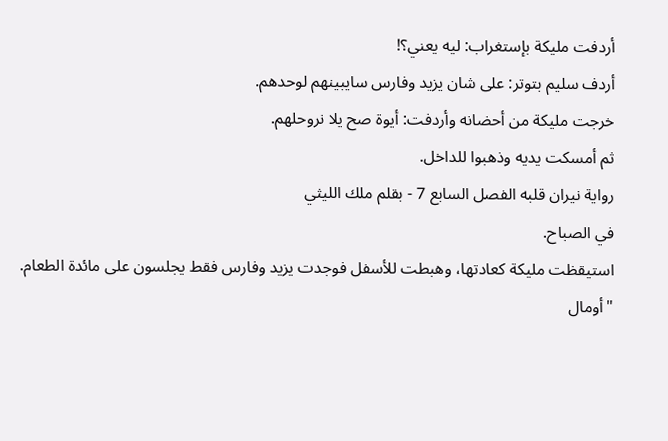أردفت مليكة بإستغراب: ليه يعني؟!
أردف سليم بتوتر: على شان يزيد وفارس سايبينهم لوحدهم.
خرجت مليكة من أحضانه وأردفت: أيوة صح يلا نروحلهم.
ثم أمسكت يديه وذهبوا للداخل.
رواية نيران قلبه الفصل السابع 7 - بقلم ملك الليثي
في الصباح.
استيقظت مليكة كعادتها، وهبطت للأسفل فوجدت يزيد وفارس فقط يجلسون على مائدة الطعام.
"أومال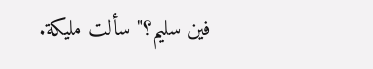فين سليم؟" سألت مليكة.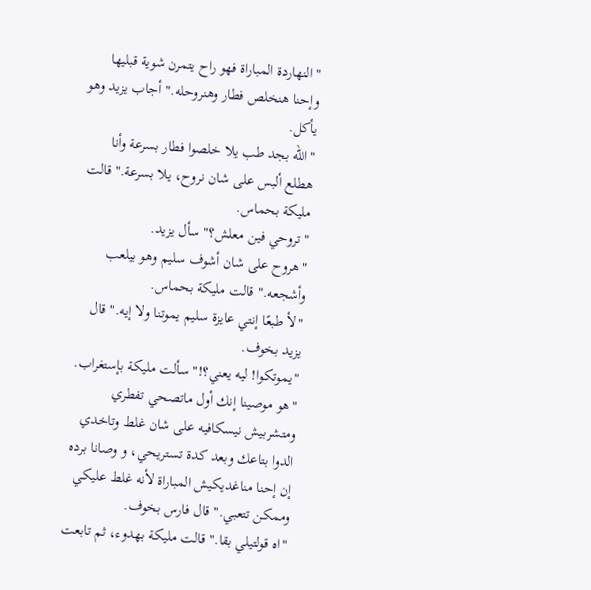"النهاردة المباراة فهو راح يتمرن شوية قبليها وإحنا هنخلص فطار وهنروحله." أجاب يزيد وهو يأكل.
"الله بجد طب يلا خلصوا فطار بسرعة وأنا هطلع ألبس على شان نروح، يلا بسرعة." قالت مليكة بحماس.
"تروحي فين معلش؟" سأل يزيد.
"هروح على شان أشوف سليم وهو بيلعب وأشجعه." قالت مليكة بحماس.
"لأ طبعًا إنتي عايزة سليم يموتنا ولا إيه." قال يزيد بخوف.
"يموتكوا! ليه يعني؟!" سألت مليكة بإستغراب.
"هو موصينا إنك أول ماتصحي تفطري ومتشربيش نيسكافيه على شان غلط وتاخدي الدوا بتاعك وبعد كدة تستريحي، و وصانا برده إن إحنا مناغديكيش المباراة لأنه غلط عليكي وممكن تتعبي." قال فارس بخوف.
"اه قولتيلي بقا." قالت مليكة بهدوء، ثم تابعت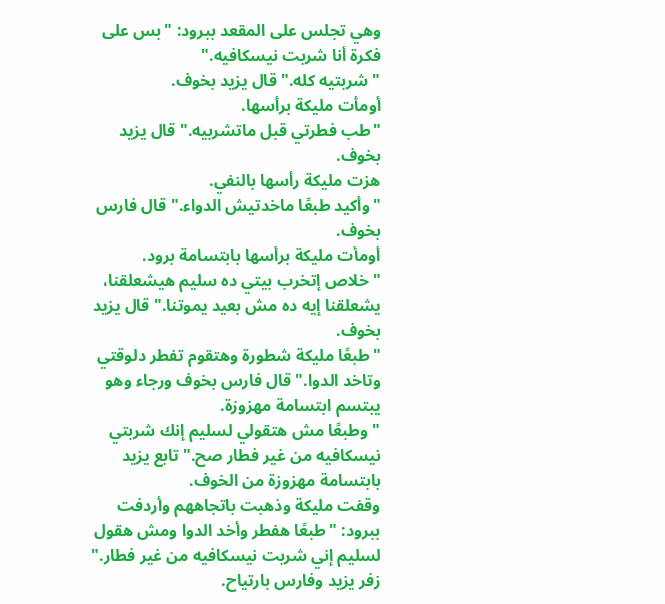وهي تجلس على المقعد ببرود: "بس على فكرة أنا شربت نيسكافيه."
"شربتيه كله." قال يزيد بخوف.
أومأت مليكة برأسها.
"طب فطرتي قبل ماتشربيه." قال يزيد بخوف.
هزت مليكة رأسها بالنفي.
"وأكيد طبعًا ماخدتيش الدواء." قال فارس بخوف.
أومأت مليكة برأسها بابتسامة برود.
"خلاص إتخرب بيتي ده سليم هيشعلقنا، يشعلقنا إيه ده مش بعيد يموتنا." قال يزيد بخوف.
"طبعًا مليكة شطورة وهتقوم تفطر دلوقتي وتاخد الدوا." قال فارس بخوف ورجاء وهو يبتسم ابتسامة مهزوزة.
"وطبعًا مش هتقولي لسليم إنك شربتي نيسكافيه من غير فطار صح." تابع يزيد بابتسامة مهزوزة من الخوف.
وقفت مليكة وذهبت باتجاههم وأردفت ببرود: "طبعًا هفطر وأخد الدوا ومش هقول لسليم إني شربت نيسكافيه من غير فطار."
زفر يزيد وفارس بارتياح.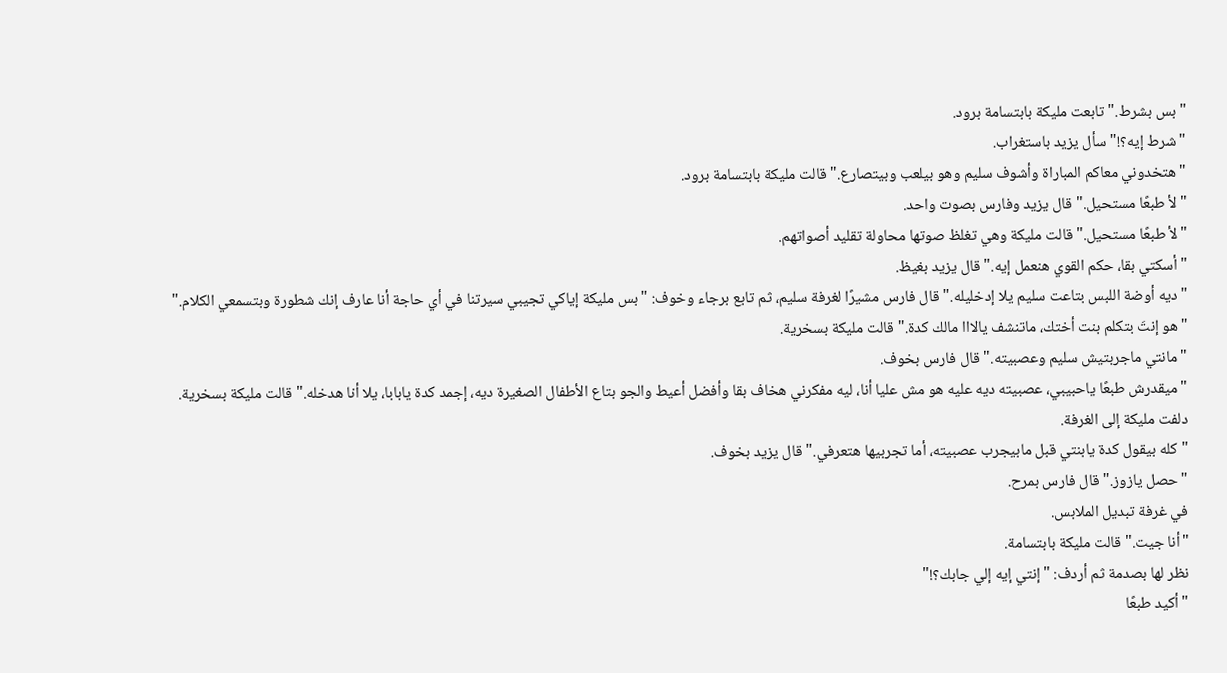"بس بشرط." تابعت مليكة بابتسامة برود.
"شرط إيه؟!" سأل يزيد باستغراب.
"هتخدوني معاكم المباراة وأشوف سليم وهو بيلعب وبيتصارع." قالت مليكة بابتسامة برود.
"لأ طبعًا مستحيل." قال يزيد وفارس بصوت واحد.
"لأ طبعًا مستحيل." قالت مليكة وهي تغلظ صوتها محاولة تقليد أصواتهم.
"أسكتي بقا، حكم القوي هنعمل إيه." قال يزيد بغيظ.
"ديه أوضة اللبس بتاعت سليم يلا إدخليله." قال فارس مشيرًا لغرفة سليم، ثم تابع برجاء وخوف: "بس مليكة إياكي تجيبي سيرتنا في أي حاجة أنا عارف إنك شطورة وبتسمعي الكلام."
"هو إنتَ بتكلم بنت أختك، ماتنشف يالااا مالك كدة." قالت مليكة بسخرية.
"مانتي ماجربتيش سليم وعصبيته." قال فارس بخوف.
"ميقدرش طبعًا ياحبيبي، عصبيته ديه عليه هو مش عليا أنا، ليه مفكرني هخاف بقا وأفضل أعيط والجو بتاع الأطفال الصغيرة ديه، إجمد كدة يابابا، يلا أنا هدخله." قالت مليكة بسخرية.
دلفت مليكة إلى الغرفة.
"كله بيقول كدة يابنتي قبل مابيجرب عصبيته، أما تجربيها هتعرفي." قال يزيد بخوف.
"حصل يازوز." قال فارس بمرح.
في غرفة تبديل الملابس.
"أنا جيت." قالت مليكة بابتسامة.
نظر لها بصدمة ثم أردف: "إنتي إيه إلي جابك؟!"
"أكيد طبعًا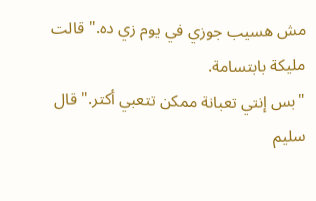مش هسيب جوزي في يوم زي ده." قالت مليكة بابتسامة.
"بس إنتي تعبانة ممكن تتعبي أكتر." قال سليم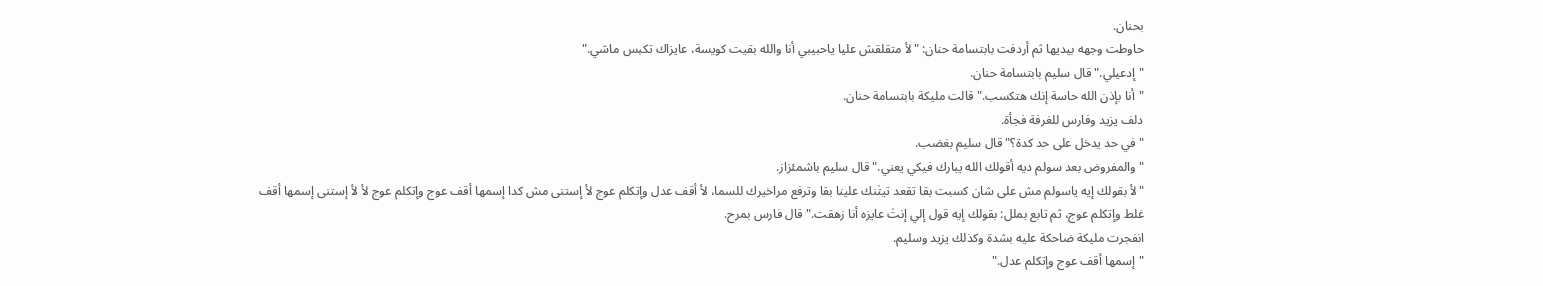بحنان.
حاوطت وجهه بيديها ثم أردفت بابتسامة حنان: "لأ متقلقش عليا ياحبيبي أنا والله بقيت كويسة، عايزاك تكبس ماشي."
"إدعيلي." قال سليم بابتسامة حنان.
"أنا بإذن الله حاسة إنك هتكسب." قالت مليكة بابتسامة حنان.
دلف يزيد وفارس للغرفة فجأة.
"في حد يدخل على حد كدة؟" قال سليم بغضب.
"والمفروض بعد سولم ديه أقولك الله يبارك فيكي يعني." قال سليم باشمئزاز.
"لأ بقولك إيه ياسولم مش على شان كسبت بقا تقعد تيتٰنك علينا بقا وترفع مراخيرك للسما، لأ أقف عدل وإتكلم عوج لأ إستنى مش كدا إسمها أقف عوج وإتكلم عوج لأ لأ إستنى إسمها أقف غلط وإتكلم عوج، ثم تابع بملل: بقولك إيه قول إلي إنتَ عايزه أنا زهقت." قال فارس بمرح.
انفجرت مليكة ضاحكة عليه بشدة وكذلك يزيد وسليم.
"إسمها أقف عوج وإتكلم عدل."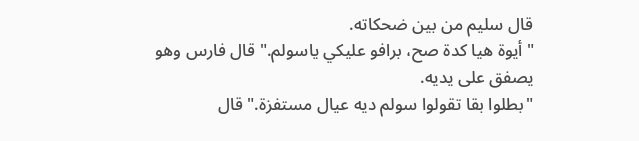قال سليم من بين ضحكاته.
"أيوة هيا كدة صح، برافو عليكي ياسولم." قال فارس وهو يصفق على يديه.
"بطلوا بقا تقولوا سولم ديه عيال مستفزة." قال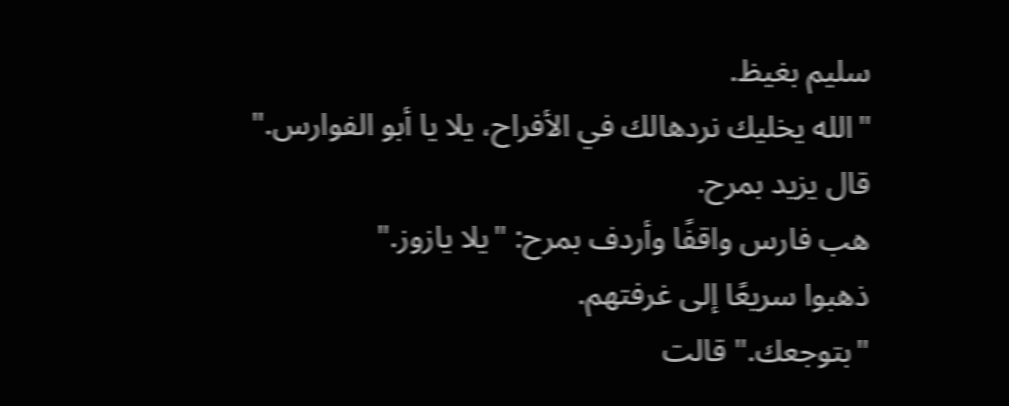سليم بغيظ.
"الله يخليك نردهالك في الأفراح، يلا يا أبو الفوارس." قال يزيد بمرح.
هب فارس واقفًا وأردف بمرح: "يلا يازوز."
ذهبوا سريعًا إلى غرفتهم.
"بتوجعك." قالت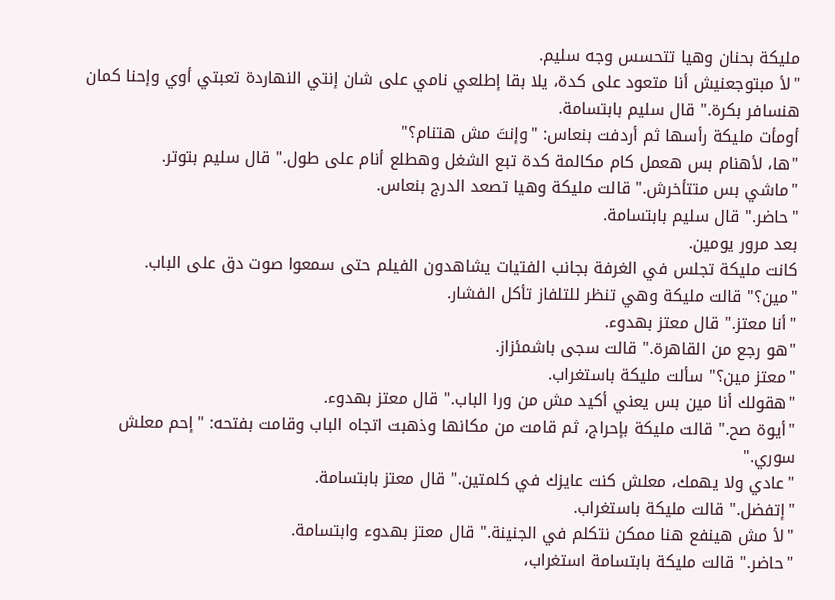مليكة بحنان وهيا تتحسس وجه سليم.
"لأ مبتوجعنيش أنا متعود على كدة، يلا بقا إطلعي نامي على شان إنتي النهاردة تعبتي أوي وإحنا كمان هنسافر بكرة." قال سليم بابتسامة.
أومأت مليكة رأسها ثم أردفت بنعاس: "وإنتَ مش هتنام؟"
"ها، لأهنام بس هعمل كام مكالمة كدة تبع الشغل وهطلع أنام على طول." قال سليم بتوتر.
"ماشي بس متتأخرش." قالت مليكة وهيا تصعد الدرج بنعاس.
"حاضر." قال سليم بابتسامة.
بعد مرور يومين.
كانت مليكة تجلس في الغرفة بجانب الفتيات يشاهدون الفيلم حتى سمعوا صوت دق على الباب.
"مين؟" قالت مليكة وهي تنظر للتلفاز تأكل الفشار.
"أنا معتز." قال معتز بهدوء.
"هو رجع من القاهرة." قالت سجى باشمئزاز.
"معتز مين؟" سألت مليكة باستغراب.
"هقولك أنا مين بس يعني أكيد مش من ورا الباب." قال معتز بهدوء.
"أيوة صح." قالت مليكة بإحراج، ثم قامت من مكانها وذهبت اتجاه الباب وقامت بفتحه: "إحم معلش سوري."
"عادي ولا يهمك، معلش كنت عايزك في كلمتين." قال معتز بابتسامة.
"إتفضل." قالت مليكة باستغراب.
"لأ مش هينفع هنا ممكن نتكلم في الجنينة." قال معتز بهدوء وابتسامة.
"حاضر." قالت مليكة بابتسامة استغراب،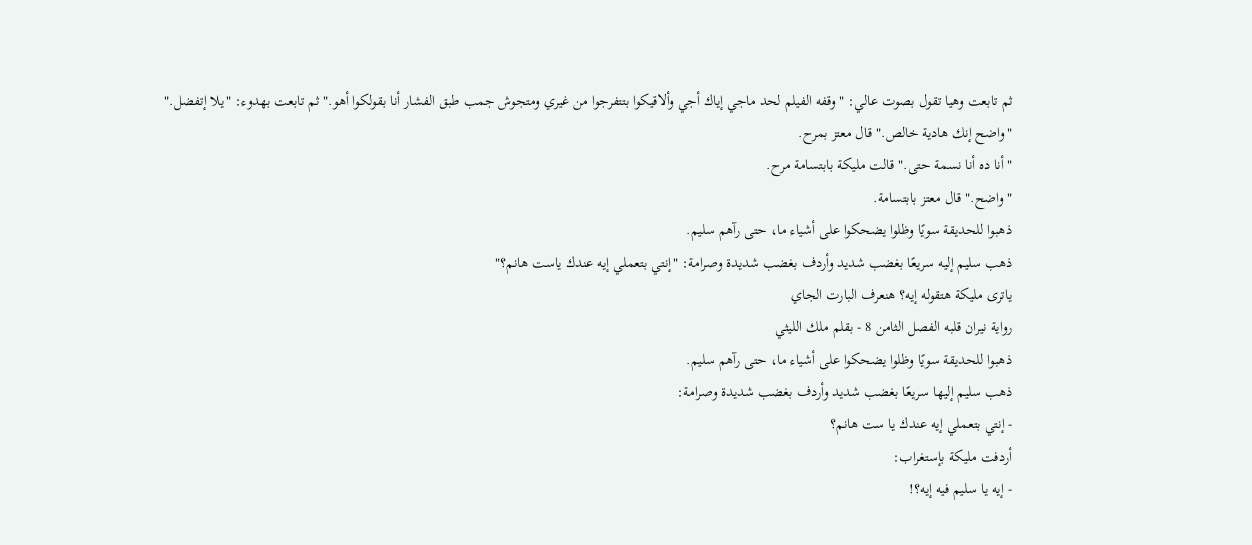ثم تابعت وهيا تقول بصوت عالي: "وقفه الفيلم لحد ماجي إياك أجي وألاقيكوا بتتفرجوا من غيري ومتجوش جمب طبق الفشار أنا بقولكوا أهو." ثم تابعت بهدوء: "يلا إتفضل."
"واضح إنك هادية خالص." قال معتز بمرح.
"أنا ده أنا نسمة حتى." قالت مليكة بابتسامة مرح.
"واضح." قال معتز بابتسامة.
ذهبوا للحديقة سويًا وظلوا يضحكوا على أشياء ما، حتى رآهم سليم.
ذهب سليم إليه سريعًا بغضب شديد وأردف بغضب شديدة وصرامة: "إنتي بتعملي إيه عندك ياست هانم؟"
ياترى مليكة هتقوله إيه؟ هنعرف البارت الجاي
رواية نيران قلبه الفصل الثامن 8 - بقلم ملك الليثي
ذهبوا للحديقة سويًا وظلوا يضحكوا على أشياء ما، حتى رآهم سليم.
ذهب سليم إليها سريعًا بغضب شديد وأردف بغضب شديدة وصرامة:
- إنتي بتعملي إيه عندك يا ست هانم؟
أردفت مليكة بإستغراب:
- إيه يا سليم فيه إيه؟!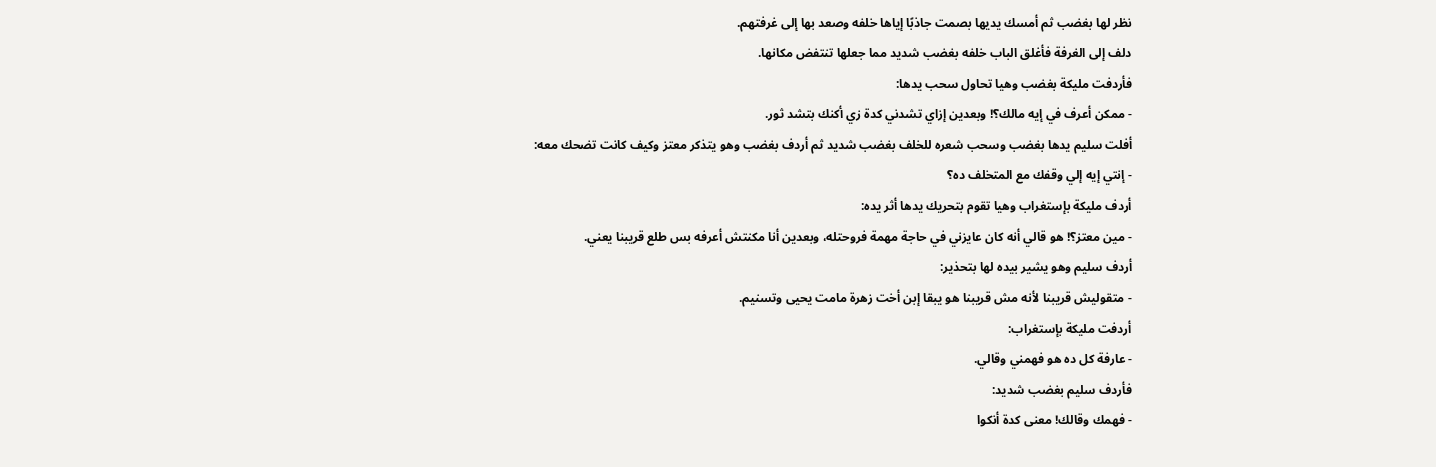نظر لها بغضب ثم أمسك يديها بصمت جاذبًا إياها خلفه وصعد بها إلى غرفتهم.
دلف إلى الغرفة فأغلق الباب خلفه بغضب شديد مما جعلها تنتفض مكانها.
فأردفت مليكة بغضب وهيا تحاول سحب يدها:
- ممكن أعرف في إيه مالك؟! وبعدين إزاي تشدني كدة زي أكنك بتشد ثور.
أفلت سليم يدها بغضب وسحب شعره للخلف بغضب شديد ثم أردف بغضب وهو يتذكر معتز وكيف كانت تضحك معه:
- إنتي إيه إلي وقفك مع المتخلف ده؟
أردف مليكة بإستغراب وهيا تقوم بتحريك يدها أثر يده:
- مين معتز؟! هو قالي أنه كان عايزني في حاجة مهمة فروحتله، وبعدين أنا مكنتش أعرفه بس طلع قريبنا يعني.
أردف سليم وهو يشير بيده لها بتحذير:
- متقوليش قريبنا لأنه مش قريبنا هو يبقا إبن أخت زهرة مامت يحيى وتسنيم.
أردفت مليكة بإستغراب:
- عارفة كل ده هو فهمني وقالي.
فأردف سليم بغضب شديد:
- فهمك وقالك! معنى كدة أنكوا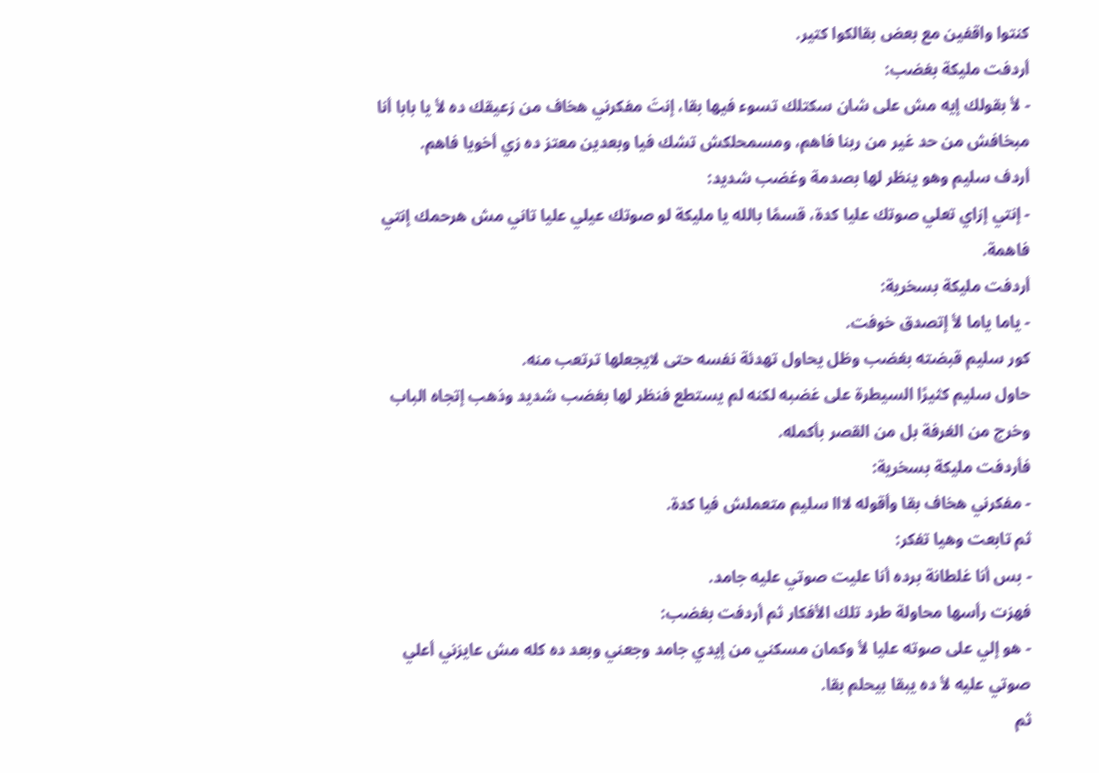كنتوا واقفين مع بعض بقالكوا كتير.
أردفت مليكة بغضب:
- لأ بقولك إيه مش على شان سكتلك تسوء فيها بقا، إنتَ مفكرني هخاف من زعيقك ده لأ يا بابا أنا مبخافش من حد غير من ربنا فاهم، ومسمحلكش تشك فيا وبعدين معتز ده زي أخويا فاهم.
أردف سليم وهو ينظر لها بصدمة وغضب شديد:
- إنتي إزاي تعلي صوتك عليا كدة، قسمًا بالله يا مليكة لو صوتك عيلي عليا تاني مش هرحمك إنتي فاهمة.
أردفت مليكة بسخرية:
- ياما ياما لأ إتصدق خوفت.
كور سليم قبضته بغضب وظل يحاول تهدئة نفسه حتى لايجعلها ترتعب منه.
حاول سليم كثيرًا السيطرة على غضبه لكنه لم يستطع فنظر لها بغضب شديد وذهب إتجاه الباب وخرج من الغرفة بل من القصر بأكمله.
فأردفت مليكة بسخرية:
- مفكرني هخاف بقا وأقوله لااا سليم متعملش فيا كدة.
ثم تابعت وهيا تفكر:
- بس أنا غلطانة برده أنا عليت صوتي عليه جامد.
فهزت رأسها محاولة طرد تلك الأفكار ثم أردفت بغضب:
- هو إلي على صوته عليا لأ وكمان مسكني من إيدي جامد وجعني وبعد ده كله مش عايزني أعلي صوتي عليه لأ ده يبقا بيحلم بقا.
ثم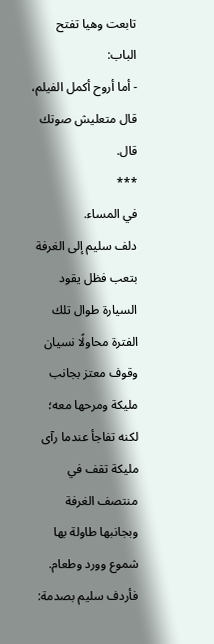تابعت وهيا تفتح الباب:
- أما أروح أكمل الفيلم، قال متعليش صوتك قال.
***
في المساء.
دلف سليم إلى الغرفة بتعب فظل يقود السيارة طوال تلك الفترة محاولًا نسيان وقوف معتز بجانب مليكة ومرحها معه؛ لكنه تفاجأ عندما رآى مليكة تقف في منتصف الغرفة وبجانبها طاولة بها شموع وورد وطعام.
فأردف سليم بصدمة: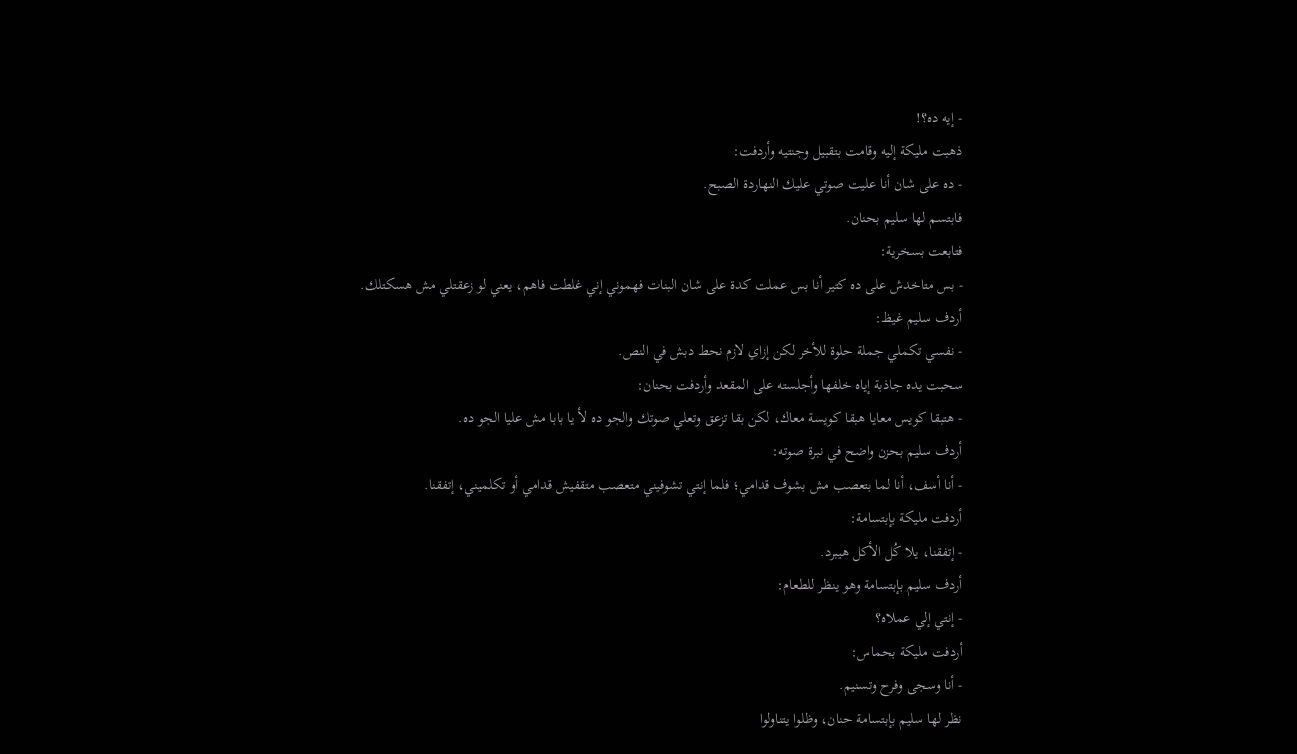- إيه ده؟!
ذهبت مليكة إليه وقامت بتقبيل وجنتيه وأردفت:
- ده على شان أنا عليت صوتي عليك النهاردة الصبح.
فابتسم لها سليم بحنان.
فتابعت بسخرية:
- بس متاخدش على ده كتير أنا بس عملت كدة على شان البنات فهموني إني غلطت فاهم، يعني لو زعقتلي مش هسكتلك.
أردف سليم غيظ:
- نفسي تكملي جملة حلوة للأخر لكن إزاي لازم نحط دبش في النص.
سحبت يده جاذبة إياه خلفها وأجلسته على المقعد وأردفت بحنان:
- هتبقا كويس معايا هبقا كويسة معاك، لكن بقا تزعق وتعلي صوتك والجو ده لأ يا بابا مش عليا الجو ده.
أردف سليم بحزن واضح في نبرة صوته:
- أنا أسف، أنا لما بتعصب مش بشوف قدامي؛ فلما إنتي تشوفيني متعصب متقفيش قدامي أو تكلميني، إتفقنا.
أردفت مليكة بإبتسامة:
- إتفقنا، يلا كُل الأكل هيبرد.
أردف سليم بإبتسامة وهو ينظر للطعام:
- إنتي إلي عملاه؟
أردفت مليكة بحماس:
- أنا وسجى وفرح وتسنيم.
نظر لها سليم بإبتسامة حنان، وظلوا يتناولوا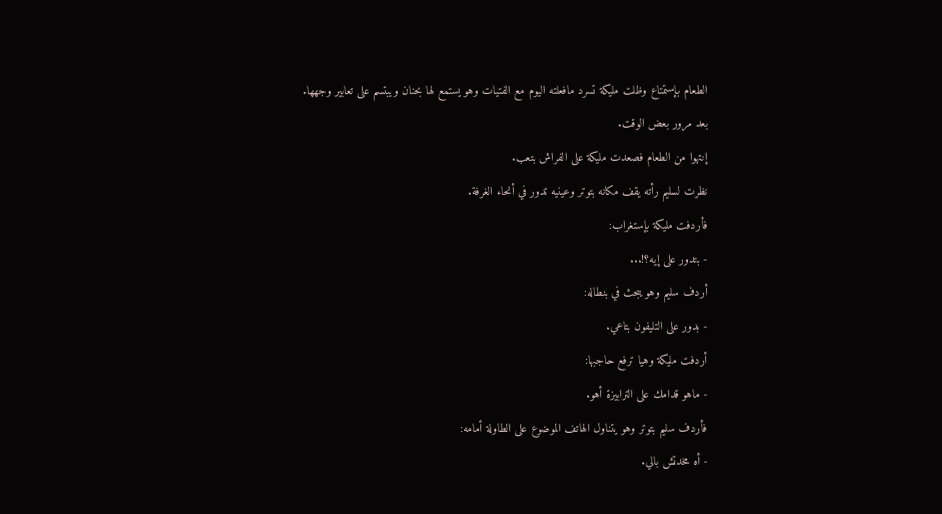الطعام بإستمتاع وظلت مليكة تسرد مافعلته اليوم مع الفتيات وهو يستمع لها بحنان ويبتسم على تعابير وجهها.
بعد مرور بعض الوقت.
إنتهوا من الطعام فصعدت مليكة على الفراش بتعب.
نظرت لسليم رأته يقف مكانه بتوتر وعينيه تدور في أنحاء الغرفة.
فأردفت مليكة بإستغراب:
- بتدور على إيه؟!...
أردف سليم وهو يبحث في بنطاله:
- بدور على التليفون بتاعي.
أردفت مليكة وهيا ترفع حاجبها:
- ماهو قدامك على الترابيزة أهو.
فأردف سليم بتوتر وهو يتناول الهاتف الموضوع على الطاولة أمامه:
- أه مخدتش بالي.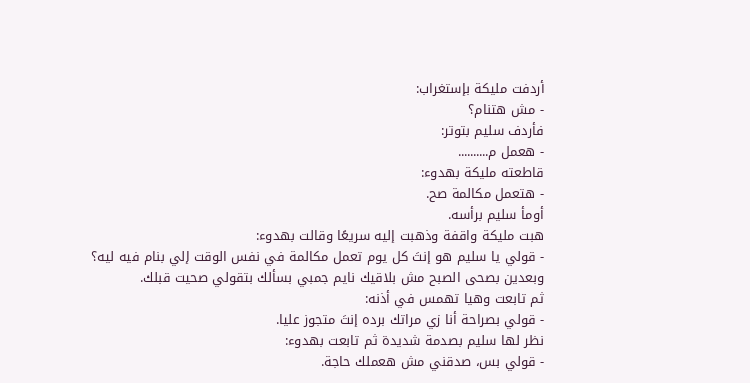أردفت مليكة بإستغراب:
- مش هتنام؟
فأردف سليم بتوتر:
- هعمل م..........
قاطعته مليكة بهدوء:
- هتعمل مكالمة صح.
أومأ سليم برأسه.
هبت مليكة واقفة وذهبت إليه سريعًا وقالت بهدوء:
- قولي يا سليم هو إنتَ كل يوم تعمل مكالمة في نفس الوقت إلي بنام فيه ليه؟ وبعدين بصحى الصبح مش بلاقيك نايم جمبي بسألك بتقولي صحيت قبلك.
ثم تابعت وهيا تهمس في أذنه:
- قولي بصراحة أنا زي مراتك برده إنتَ متجوز عليا.
نظر لها سليم بصدمة شديدة ثم تابعت بهدوء:
- قولي بس، صدقني مش هعملك حاجة.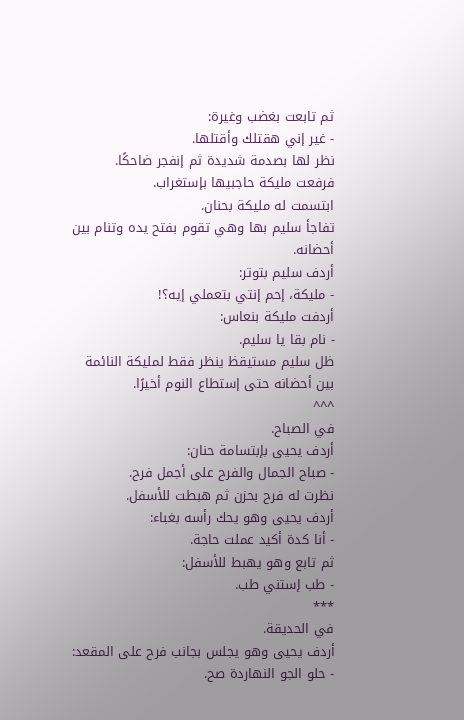ثم تابعت بغضب وغيرة:
- غير إني هقتلك وأقتلها.
نظر لها بصدمة شديدة ثم إنفجر ضاحكًا.
فرفعت مليكة حاجبيها بإستغراب.
ابتسمت له مليكة بحنان.
تفاجأ سليم بها وهي تقوم بفتح يده وتنام بين أحضانه.
أردف سليم بتوتر:
- مليكة، إحم إنتي بتعملي إيه؟!
أردفت مليكة بنعاس:
- نام بقا يا سليم.
ظل سليم مستيقظ ينظر فقط لمليكة النائمة بين أحضانه حتى إستطاع النوم أخيرًا.
^^^
في الصباح.
أردف يحيى بإبتسامة حنان:
- صباح الجمال والفرح على أجمل فرح.
نظرت له فرح بحزن ثم هبطت للأسفل.
أردف يحيى وهو يحك رأسه بغباء:
- أنا كدة أكيد عملت حاجة.
ثم تابع وهو يهبط للأسفل:
- طب إستني طب.
***
في الحديقة.
أردف يحيى وهو يجلس بجانب فرح على المقعد:
- حلو الجو النهاردة صح.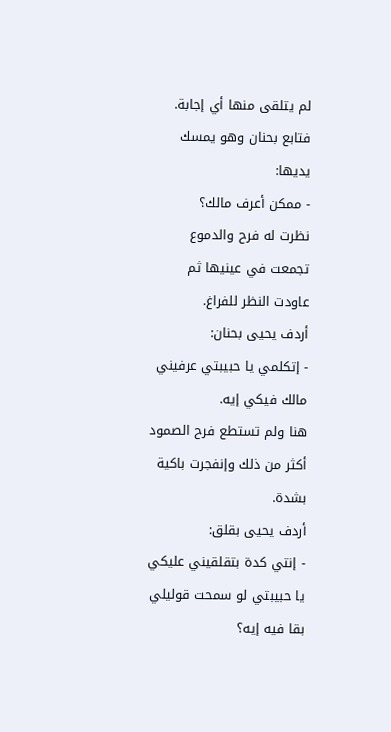لم يتلقى منها أي إجابة.
فتابع بحنان وهو يمسك يديها:
- ممكن أعرف مالك؟
نظرت له فرح والدموع تجمعت في عينيها ثم عاودت النظر للفراغ.
أردف يحيى بحنان:
- إتكلمي يا حبيبتي عرفيني مالك فيكي إيه.
هنا ولم تستطع فرح الصمود أكثر من ذلك وإنفجرت باكية بشدة.
أردف يحيى بقلق:
- إنتي كدة بتقلقيني عليكي يا حبيبتي لو سمحت قوليلي بقا فيه إيه؟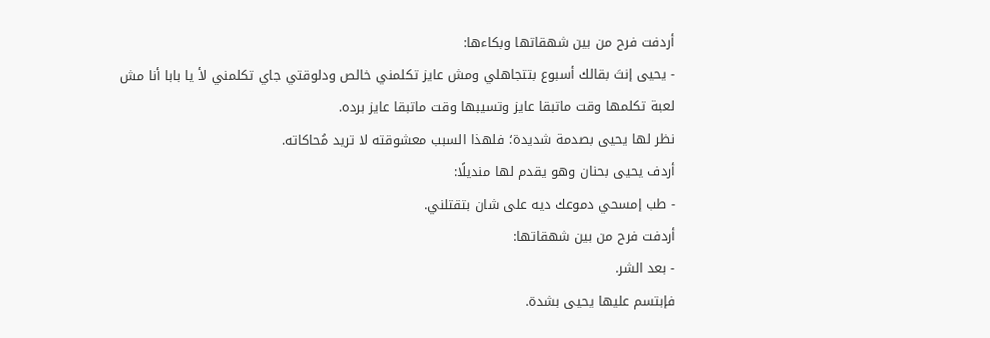أردفت فرح من بين شهقاتها وبكاءها:
- يحيى إنتَ بقالك أسبوع بتتجاهلي ومش عايز تكلمني خالص ودلوقتي جاي تكلمني لأ يا بابا أنا مش لعبة تكلمها وقت ماتبقا عايز وتسيبها وقت ماتبقا عايز برده.
نظر لها يحيى بصدمة شديدة؛ فلهذا السبب معشوقته لا تريد مُحاكاته.
أردف يحيى بحنان وهو يقدم لها منديلًا:
- طب إمسحي دموعك ديه على شان بتقتلني.
أردفت فرح من بين شهقاتها:
- بعد الشر.
فإبتسم عليها يحيى بشدة.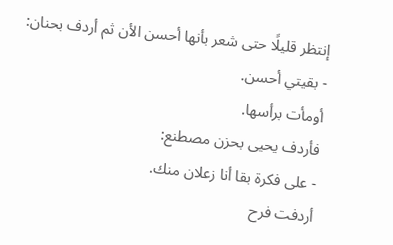إنتظر قليلًا حتى شعر بأنها أحسن الأن ثم أردف بحنان:
- بقيتي أحسن.
أومأت برأسها.
فأردف يحيى بحزن مصطنع:
- على فكرة بقا أنا زعلان منك.
أردفت فرح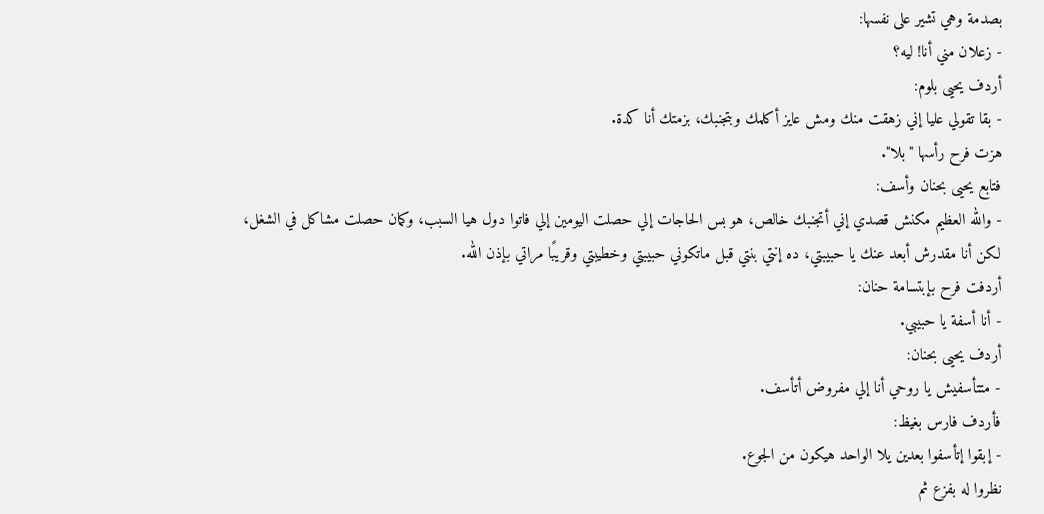بصدمة وهي تشير على نفسها:
- زعلان مني أنا! ليه؟
أردف يحيى بلوم:
- بقا تقولي عليا إني زهقت منك ومش عايز أكلمك وبتجنبك، بزمتك أنا كدة.
هزت فرح رأسها "بلا".
فتابع يحيى بحنان وأسف:
- والله العظيم مكنش قصدي إني أتجنبك خالص، هو بس الحاجات إلي حصلت اليومين إلي فاتوا دول هيا السبب، وكمان حصلت مشاكل في الشغل، لكن أنا مقدرش أبعد عنك يا حبيبتي، ده إنتي بنتي قبل ماتكوني حبيبتي وخطيبتي وقريبًا مراتي بإذن الله.
أردفت فرح بإبتسامة حنان:
- أنا أسفة يا حبيبي.
أردف يحيى بحنان:
- متتأسفيش يا روحي أنا إلي مفروض أتأسف.
فأردف فارس بغيظ:
- إبقوا إتأسفوا بعدين يلا الواحد هيكون من الجوع.
نظروا له بفزع ثم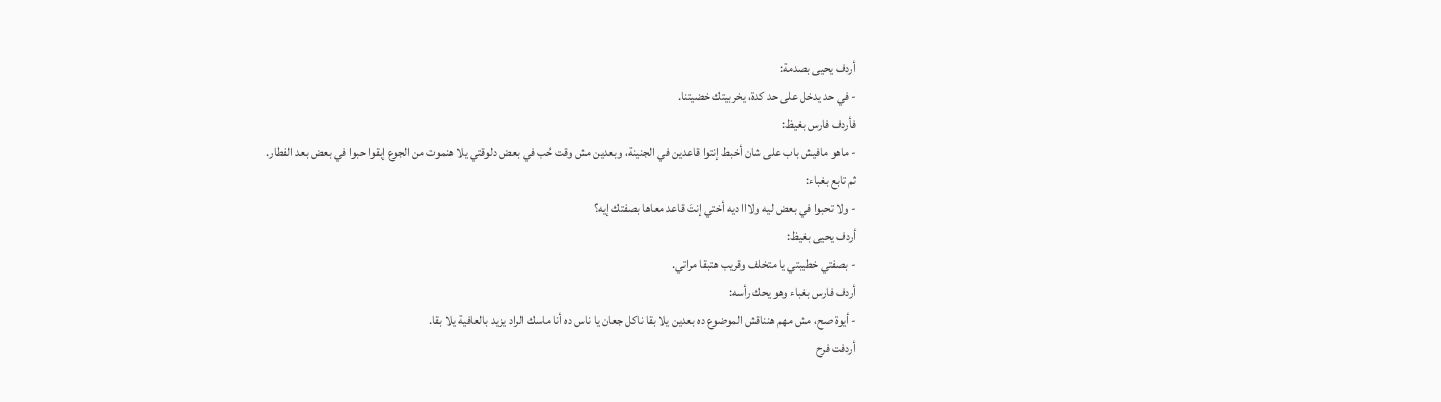أردف يحيى بصدمة:
- في حد يدخل على حد كدة، يخربيتك خضيتنا.
فأردف فارس بغيظ:
- ماهو مافيش باب على شان أخبط إنتوا قاعدين في الجنينة، وبعدين مش وقت حُب في بعض دلوقتي يلا هنموت من الجوع إبقوا حبوا في بعض بعد الفطار.
ثم تابع بغباء:
- ولا تحبوا في بعض ليه ولااا ديه أختي إنتَ قاعد معاها بصفتك إيه؟
أردف يحيى بغيظ:
- بصفتي خطيبتي يا متخلف وقريب هتبقا مراتي.
أردف فارس بغباء وهو يحك رأسه:
- أيوة صح، مش مهم هنناقش الموضوع ده بعدين يلا بقا ناكل جعان يا ناس ده أنا ماسك الراد يزيد بالعافية يلا بقا.
أردفت فرح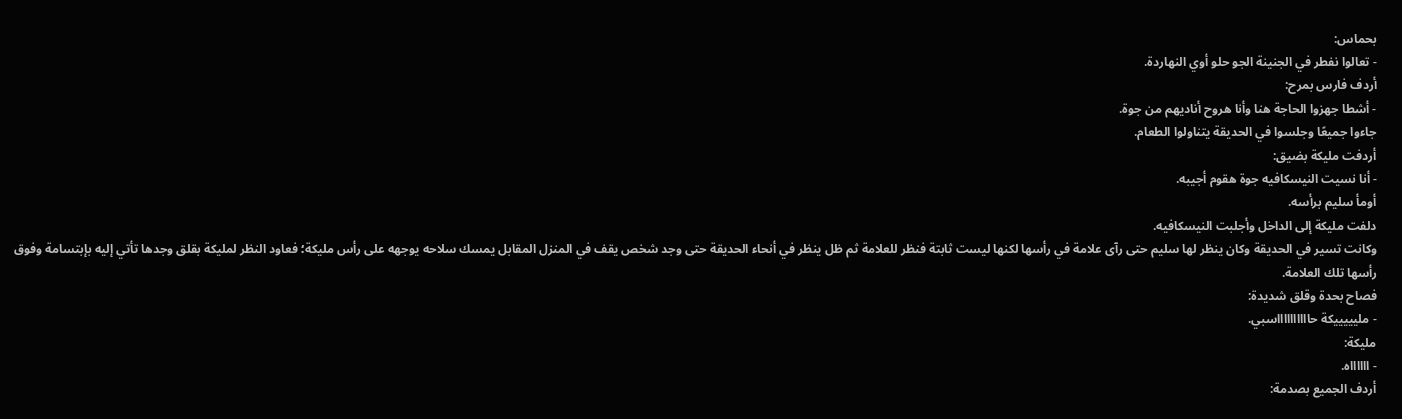بحماس:
- تعالوا نفطر في الجنينة الجو حلو أوي النهاردة.
أردف فارس بمرح:
- أشطا جهزوا الحاجة هنا وأنا هروح أناديهم من جوة.
جاءوا جميعًا وجلسوا في الحديقة يتناولوا الطعام.
أردفت مليكة بضيق:
- أنا نسيت النيسكافيه جوة هقوم أجيبه.
أومأ سليم برأسه.
دلفت مليكة إلى الداخل وأجلبت النيسكافيه.
وكانت تسير في الحديقة وكان ينظر لها سليم حتى رآى علامة في رأسها لكنها ليست ثابتة فنظر للعلامة ثم ظل ينظر في أنحاء الحديقة حتى وجد شخص يقف في المنزل المقابل يمسك سلاحه يوجهه على رأس مليكة؛ فعاود النظر لمليكة بقلق وجدها تأتي إليه بإبتسامة وفوق رأسها تلك العلامة.
فصاح بحدة وقلق شديدة:
- مليييييكة حااااااااااسبي.
مليكة:
- ااااااه.
أردف الجميع بصدمة: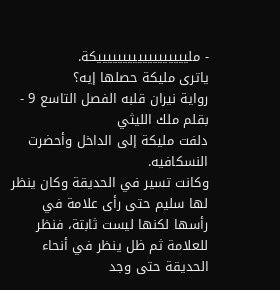- ملييييييييييييييييييكة.
ياترى مليكة حصلها إيه؟
رواية نيران قلبه الفصل التاسع 9 - بقلم ملك الليثي
دلفت مليكة إلى الداخل وأحضرت النسكافيه.
وكانت تسير في الحديقة وكان ينظر لها سليم حتى رأى علامة في رأسها لكنها ليست ثابتة، فنظر للعلامة ثم ظل ينظر في أنحاء الحديقة حتى وجد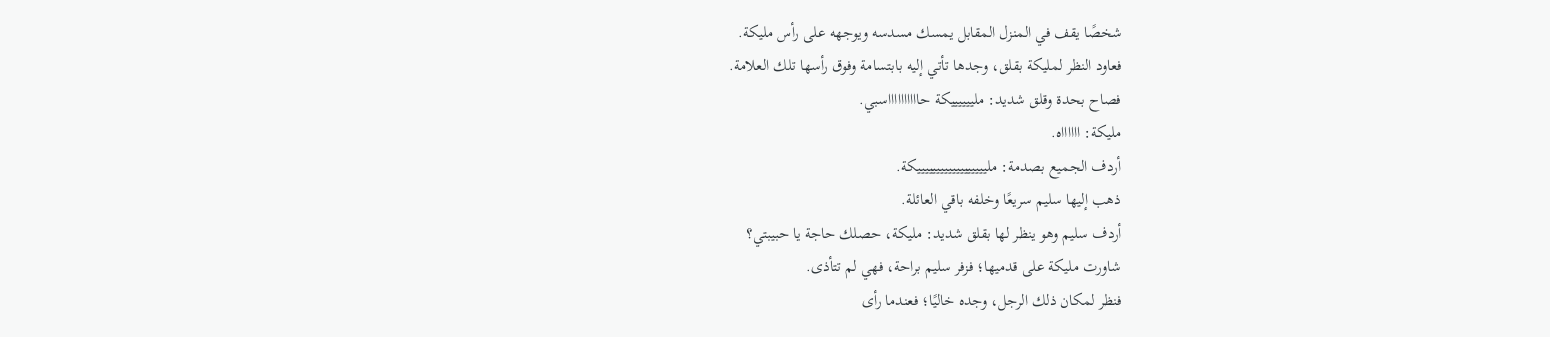شخصًا يقف في المنزل المقابل يمسك مسدسه ويوجهه على رأس مليكة.
فعاود النظر لمليكة بقلق، وجدها تأتي إليه بابتسامة وفوق رأسها تلك العلامة.
فصاح بحدة وقلق شديد: ملييييييكة حااااااااااسبي.
مليكة: ااااااه.
أردف الجميع بصدمة: ملييييييييييييييييييكة.
ذهب إليها سليم سريعًا وخلفه باقي العائلة.
أردف سليم وهو ينظر لها بقلق شديد: مليكة، حصلك حاجة يا حبيبتي؟
شاورت مليكة على قدميها؛ فزفر سليم براحة، فهي لم تتأذى.
فنظر لمكان ذلك الرجل، وجده خاليًا؛ فعندما رأى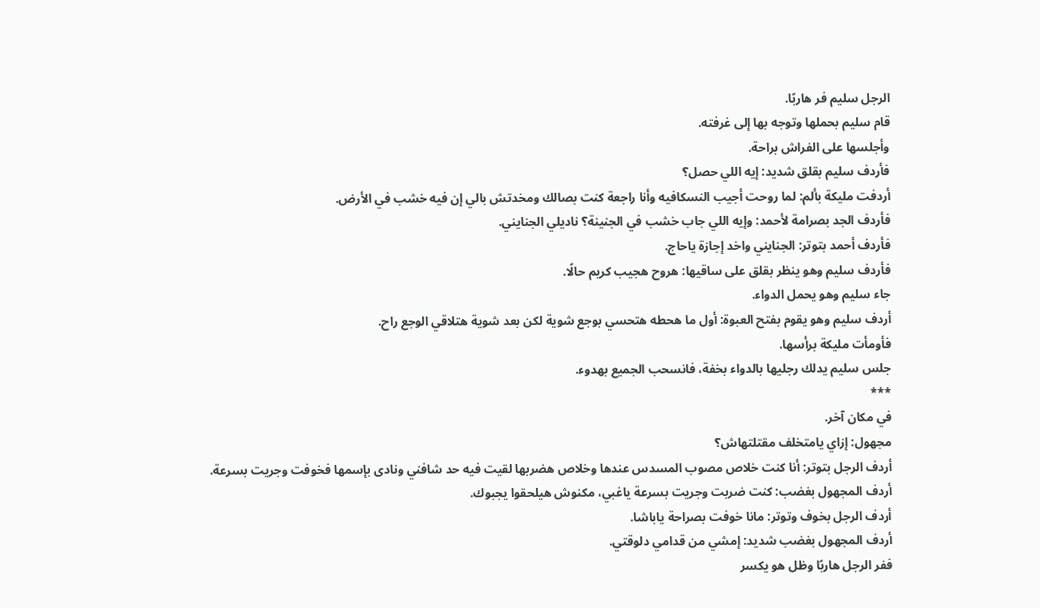الرجل سليم فر هاربًا.
قام سليم بحملها وتوجه بها إلى غرفته.
وأجلسها على الفراش براحة.
فأردف سليم بقلق شديد: إيه اللي حصل؟
أردفت مليكة بألم: لما روحت أجيب النسكافيه وأنا راجعة كنت بصالك ومخدتش بالي إن فيه خشب في الأرض.
فأردف الجد بصرامة لأحمد: وإيه اللي جاب خشب في الجنينة؟ ناديلي الجنايني.
فأردف أحمد بتوتر: الجنايني واخد إجازة ياحاج.
فأردف سليم وهو ينظر بقلق على ساقيها: هروح هجيب كريم حالًا.
جاء سليم وهو يحمل الدواء.
أردف سليم وهو يقوم بفتح العبوة: أول ما هحطه هتحسي بوجع شوية لكن بعد شوية هتلاقي الوجع راح.
فأومأت مليكة برأسها.
جلس سليم يدلك رجليها بالدواء بخفة، فانسحب الجميع بهدوء.
***
في مكان آخر.
مجهول: إزاي يامتخلف مقتلتهاش؟
أردف الرجل بتوتر: أنا كنت خلاص مصوب المسدس عندها وخلاص هضربها لقيت فيه حد شافني ونادى بإسمها فخوفت وجريت بسرعة.
أردف المجهول بغضب: كنت ضربت وجريت بسرعة ياغبي، مكنوش هيلحقوا يجبوك.
أردف الرجل بخوف وتوتر: مانا خوفت بصراحة ياباشا.
أردف المجهول بغضب شديد: إمشي من قدامي دلوقتي.
ففر الرجل هاربًا وظل هو يكسر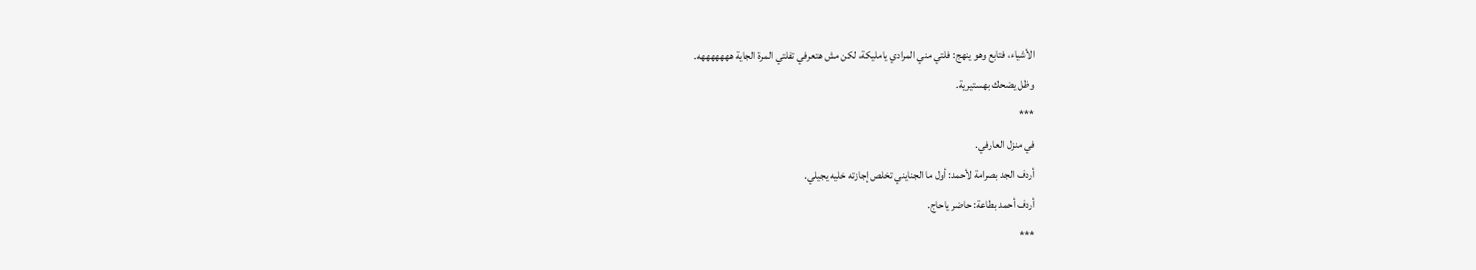الأشياء، فتابع وهو ينهج: فلتي مني المرادي يامليكة، لكن مش هتعرفي تفلتي المرة الجاية هههههههه.
وظل يضحك بهستيرية.
***
في منزل العارفي.
أردف الجد بصرامة لأحمد: أول ما الجنايني تخلص إجازته خليه يجيلي.
أردف أحمد بطاعة: حاضر ياحاج.
***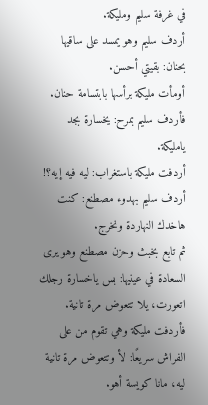في غرفة سليم ومليكة.
أردف سليم وهو يمسد على ساقيها بحنان: بقيتي أحسن.
أومأت مليكة برأسها بابتسامة حنان.
فأردف سليم بمرح: يخسارة بجد يامليكة.
أردفت مليكة باستغراب: ليه فيه إيه؟!
أردف سليم بهدوء مصطنع: كنت هاخدك النهاردة ونخرج.
ثم تابع بخبث وحزن مصطنع وهو يرى السعادة في عينيها: بس ياخسارة رجلك اتعورت، يلا تتعوض مرة تانية.
فأردفت مليكة وهي تقوم من على الفراش سريعًا: لأ وتتعوض مرة تانية ليه، مانا كويسة أهو.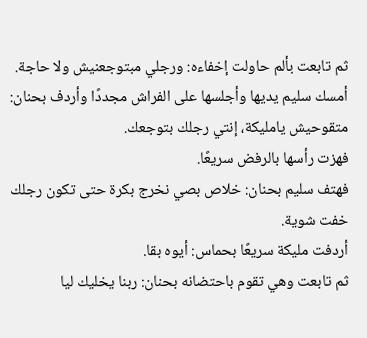ثم تابعت بألم حاولت إخفاءه: ورجلي مبتوجعنيش ولا حاجة.
أمسك سليم يديها وأجلسها على الفراش مجددًا وأردف بحنان: متقوحيش يامليكة، إنتي رجلك بتوجعك.
فهزت رأسها بالرفض سريعًا.
فهتف سليم بحنان: خلاص بصي نخرج بكرة حتى تكون رجلك خفت شوية.
أردفت مليكة سريعًا بحماس: أيوه بقا.
ثم تابعت وهي تقوم باحتضانه بحنان: ربنا يخليك ليا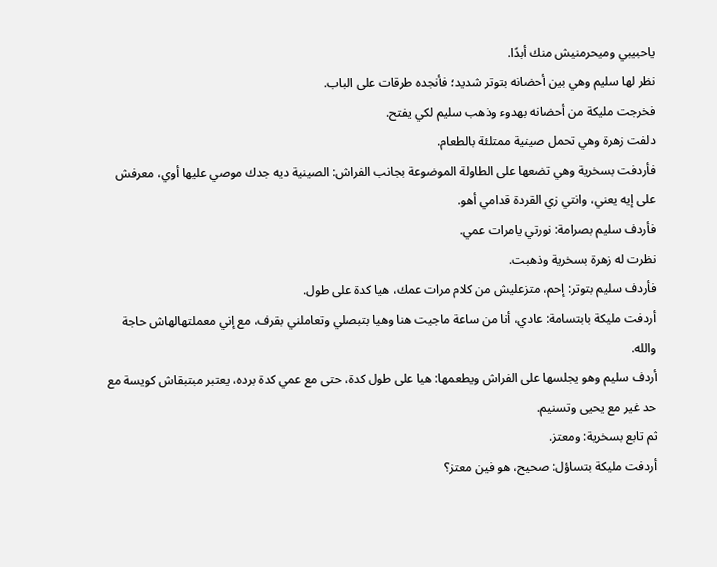ياحبيبي وميحرمنيش منك أبدًا.
نظر لها سليم وهي بين أحضانه بتوتر شديد؛ فأنجده طرقات على الباب.
فخرجت مليكة من أحضانه بهدوء وذهب سليم لكي يفتح.
دلفت زهرة وهي تحمل صينية ممتلئة بالطعام.
فأردفت بسخرية وهي تضعها على الطاولة الموضوعة بجانب الفراش: الصينية ديه جدك موصي عليها أوي، معرفش على إيه يعني، وانتي زي القردة قدامي أهو.
فأردف سليم بصرامة: نورتي يامرات عمي.
نظرت له زهرة بسخرية وذهبت.
فأردف سليم بتوتر: إحم، متزعليش من كلام مرات عمك، هيا كدة على طول.
أردفت مليكة بابتسامة: عادي، أنا من ساعة ماجيت هنا وهيا بتبصلي وتعاملني بقرف، مع إني معملتهالهاش حاجة والله.
أردف سليم وهو يجلسها على الفراش ويطعمها: هيا على طول كدة، حتى مع عمي كدة برده، يعتبر مبتبقاش كويسة مع حد غير مع يحيى وتسنيم.
ثم تابع بسخرية: ومعتز.
أردفت مليكة بتساؤل: صحيح، هو فين معتز؟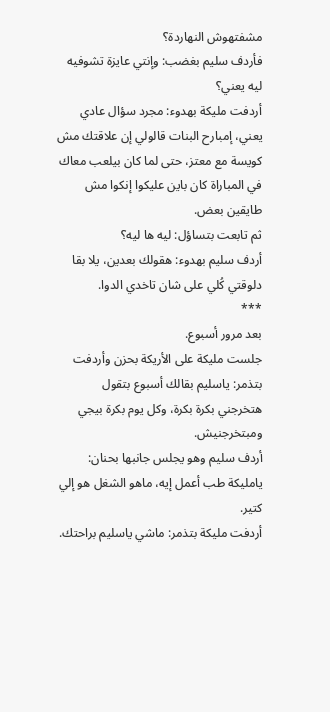مشفتهوش النهاردة؟
فأردف سليم بغضب: وإنتي عايزة تشوفيه ليه يعني؟
أردفت مليكة بهدوء: مجرد سؤال عادي يعني، إمبارح البنات قالولي إن علاقتك مش كويسة مع معتز، حتى لما كان بيلعب معاك في المباراة كان باين عليكوا إنكوا مش طايقين بعض.
ثم تابعت بتساؤل: ليه ها ليه؟
أردف سليم بهدوء: هقولك بعدين، يلا بقا دلوقتي كُلي على شان تاخدي الدوا.
***
بعد مرور أسبوع.
جلست مليكة على الأريكة بحزن وأردفت بتذمر: ياسليم بقالك أسبوع بتقول هتخرجني بكرة بكرة، وكل يوم بكرة بيجي ومبتخرجنيش.
أردف سليم وهو يجلس جانبها بحنان: يامليكة طب أعمل إيه، ماهو الشغل هو إلي كتير.
أردفت مليكة بتذمر: ماشي ياسليم براحتك.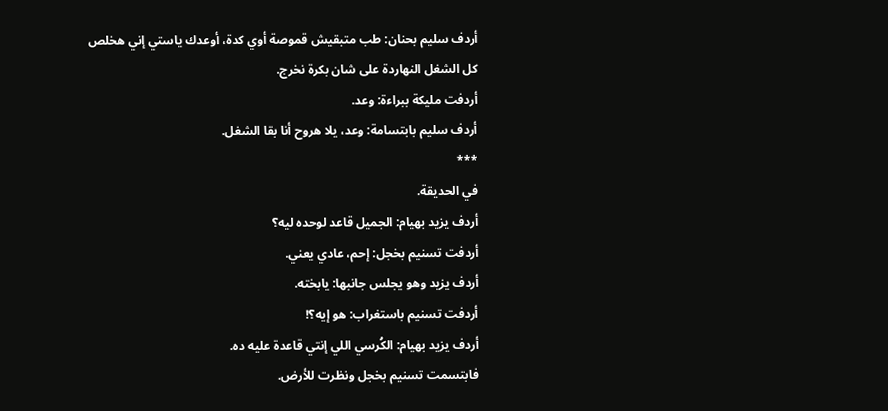أردف سليم بحنان: طب متبقيش قموصة أوي كدة، أوعدك ياستي إني هخلص كل الشغل النهاردة على شان بكرة نخرج.
أردفت مليكة ببراءة: وعد.
أردف سليم بابتسامة: وعد، يلا هروح أنا بقا الشغل.
***
في الحديقة.
أردف يزيد بهيام: الجميل قاعد لوحده ليه؟
أردفت تسنيم بخجل: إحم، عادي يعني.
أردف يزيد وهو يجلس جانبها: يابخته.
أردفت تسنيم باستغراب: هو إيه؟!
أردف يزيد بهيام: الكُرسي اللي إنتي قاعدة عليه ده.
فابتسمت تسنيم بخجل ونظرت للأرض.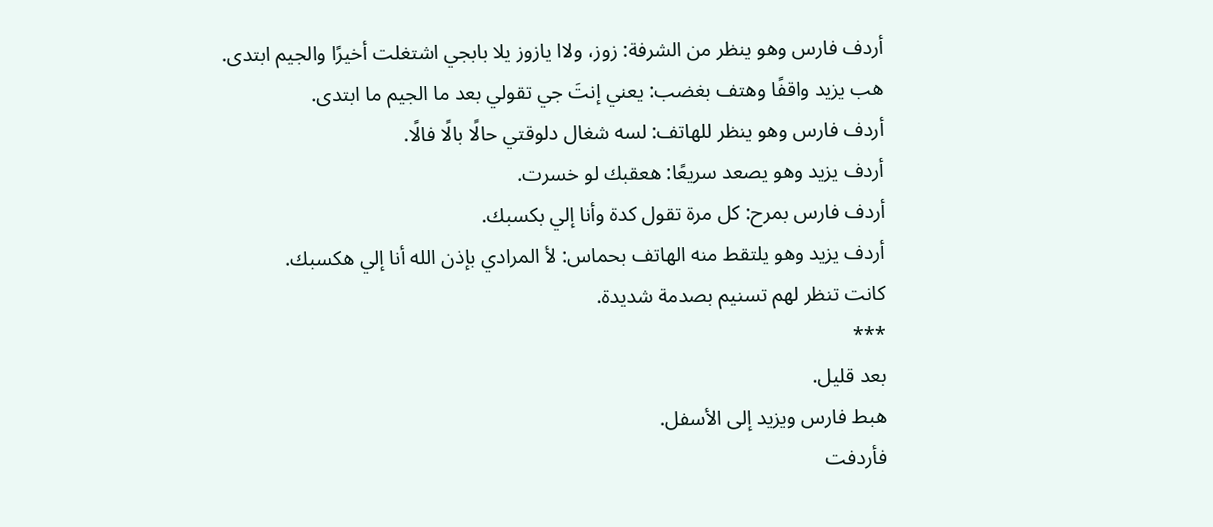أردف فارس وهو ينظر من الشرفة: زوز، ولاا يازوز يلا بابجي اشتغلت أخيرًا والجيم ابتدى.
هب يزيد واقفًا وهتف بغضب: يعني إنتَ جي تقولي بعد ما الجيم ما ابتدى.
أردف فارس وهو ينظر للهاتف: لسه شغال دلوقتي حالًا بالًا فالًا.
أردف يزيد وهو يصعد سريعًا: هعقبك لو خسرت.
أردف فارس بمرح: كل مرة تقول كدة وأنا إلي بكسبك.
أردف يزيد وهو يلتقط منه الهاتف بحماس: لأ المرادي بإذن الله أنا إلي هكسبك.
كانت تنظر لهم تسنيم بصدمة شديدة.
***
بعد قليل.
هبط فارس ويزيد إلى الأسفل.
فأردفت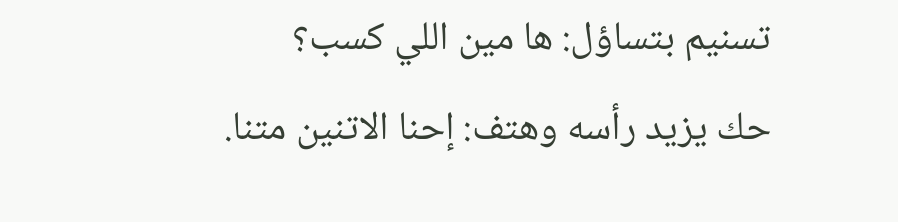تسنيم بتساؤل: ها مين اللي كسب؟
حك يزيد رأسه وهتف: إحنا الاتنين متنا.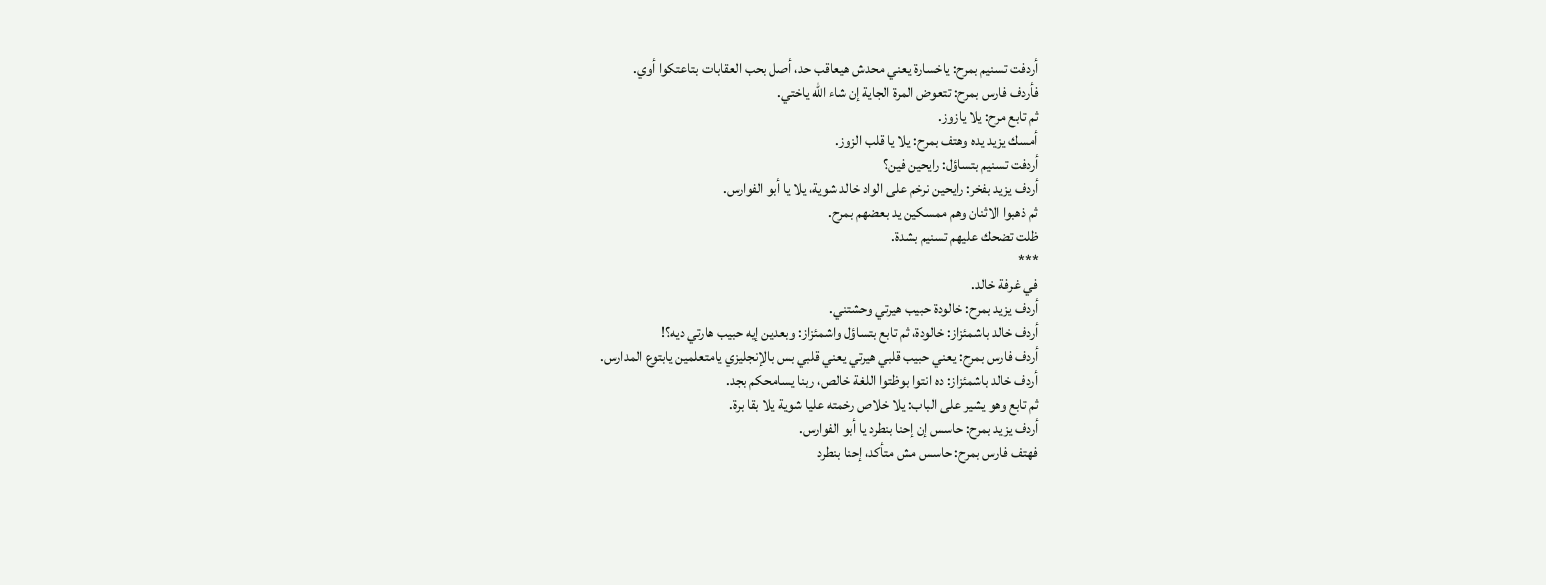أردفت تسنيم بمرح: ياخسارة يعني محدش هيعاقب حد، أصل بحب العقابات بتاعتكوا أوي.
فأردف فارس بمرح: تتعوض المرة الجاية إن شاء الله ياختي.
ثم تابع مرح: يلا يازوز.
أمسك يزيد يده وهتف بمرح: يلا يا قلب الزوز.
أردفت تسنيم بتساؤل: رايحين فين؟
أردف يزيد بفخر: رايحين نرخم على الواد خالد شوية، يلا يا أبو الفوارس.
ثم ذهبوا الاثنان وهم ممسكين يد بعضهم بمرح.
ظلت تضحك عليهم تسنيم بشدة.
***
في غرفة خالد.
أردف يزيد بمرح: خالودة حبيب هيرتي وحشتني.
أردف خالد باشمئزاز: خالودة، ثم تابع بتساؤل واشمئزاز: وبعدين إيه حبيب هارتي ديه؟!
أردف فارس بمرح: يعني حبيب قلبي هيرتي يعني قلبي بس بالإنجليزي يامتعلمين يابتوع المدارس.
أردف خالد باشمئزاز: ده انتوا بوظتوا اللغة خالص، ربنا يسامحكم بجد.
ثم تابع وهو يشير على الباب: يلا خلاص رخمته عليا شوية يلا بقا برة.
أردف يزيد بمرح: حاسس إن إحنا بنطرد يا أبو الفوارس.
فهتف فارس بمرح: حاسس مش متأكد، إحنا بنطرد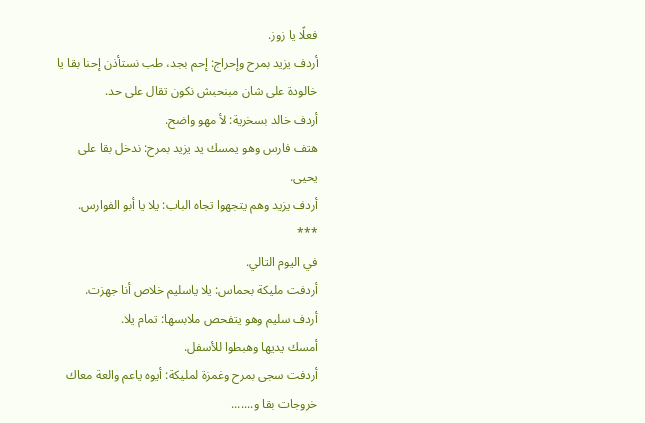فعلًا يا زوز.
أردف يزيد بمرح وإحراج: إحم بجد، طب نستأذن إحنا بقا يا خالودة على شان مبنحبش نكون تقال على حد.
أردف خالد بسخرية: لأ مهو واضح.
هتف فارس وهو يمسك يد يزيد بمرح: ندخل بقا على يحيى.
أردف يزيد وهم يتجهوا تجاه الباب: يلا يا أبو الفوارس.
***
في اليوم التالي.
أردفت مليكة بحماس: يلا ياسليم خلاص أنا جهزت.
أردف سليم وهو يتفحص ملابسها: تمام يلا.
أمسك يديها وهبطوا للأسفل.
أردفت سجى بمرح وغمزة لمليكة: أيوه ياعم والعة معاك خروجات بقا و.......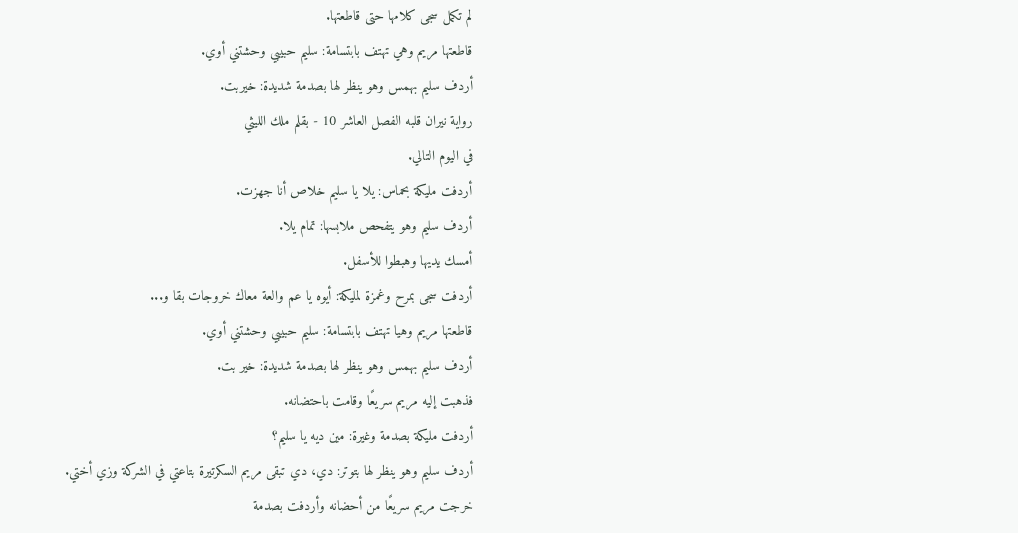لم تكمل سجى كلامها حتى قاطعتها.
قاطعتها مريم وهي تهتف بابتسامة: سليم حبيبي وحشتني أوي.
أردف سليم بهمس وهو ينظر لها بصدمة شديدة: خيربت.
رواية نيران قلبه الفصل العاشر 10 - بقلم ملك الليثي
في اليوم التالي.
أردفت مليكة بحماس: يلا يا سليم خلاص أنا جهزت.
أردف سليم وهو يتفحص ملابسها: تمام يلا.
أمسك يديها وهبطوا للأسفل.
أردفت سجى بمرح وغمزة لمليكة: أيوه يا عم والعة معاك خروجات بقا و...
قاطعتها مريم وهيا تهتف بابتسامة: سليم حبيبي وحشتني أوي.
أردف سليم بهمس وهو ينظر لها بصدمة شديدة: خير بت.
فذهبت إليه مريم سريعًا وقامت باحتضانه.
أردفت مليكة بصدمة وغيرة: مين ديه يا سليم؟
أردف سليم وهو ينظر لها بتوتر: دي، دي تبقى مريم السكرتيرة بتاعتي في الشركة وزي أختي.
خرجت مريم سريعًا من أحضانه وأردفت بصدمة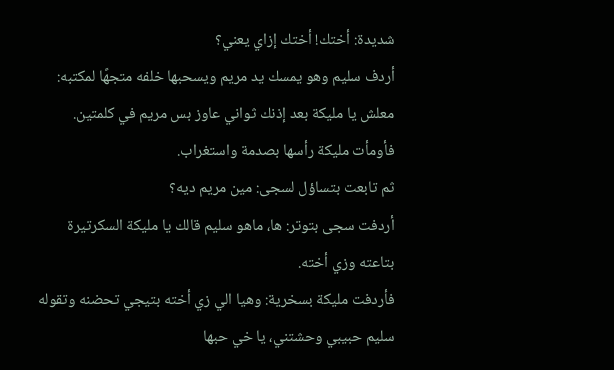شديدة: أختك! أختك إزاي يعني؟
أردف سليم وهو يمسك يد مريم ويسحبها خلفه متجهًا لمكتبه: معلش يا مليكة بعد إذنك ثواني عاوز بس مريم في كلمتين.
فأومأت مليكة رأسها بصدمة واستغراب.
ثم تابعت بتساؤل لسجى: مين مريم ديه؟
أردفت سجى بتوتر: ها، ماهو سليم قالك يا مليكة السكرتيرة بتاعته وزي أخته.
فأردفت مليكة بسخرية: وهيا الي زي أخته بتيجي تحضنه وتقوله سليم حبيبي وحشتني، يا خي حبها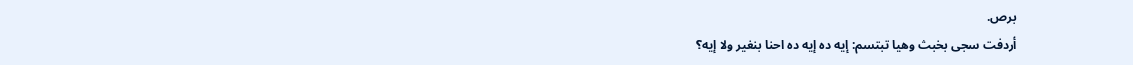برص.
أردفت سجى بخبث وهيا تبتسم: إيه ده إيه ده احنا بنغير ولا إيه؟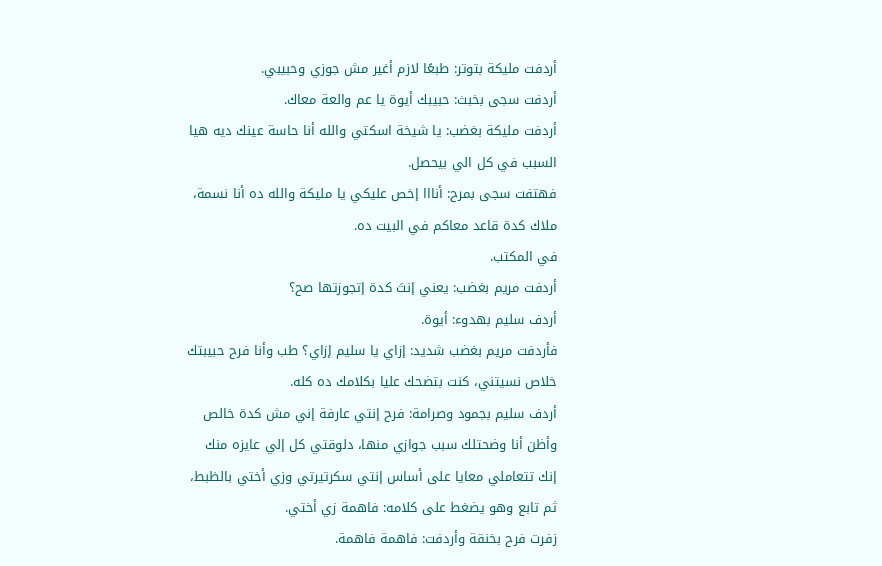أردفت مليكة بتوتر: طبعًا لازم أغير مش جوزي وحبيبي.
أردفت سجى بخبث: حبيبك أيوة يا عم والعة معاك.
أردفت مليكة بغضب: يا شيخة اسكتي والله أنا حاسة عينك ديه هيا السبب في كل الي بيحصل.
فهتفت سجى بمرح: أنااا إخص عليكي يا مليكة والله ده أنا نسمة، ملاك كدة قاعد معاكم في البيت ده.
في المكتب.
أردفت مريم بغضب: يعني إنتَ كدة إتجوزتها صح؟
أردف سليم بهدوء: أيوة.
فأردفت مريم بغضب شديد: إزاي يا سليم إزاي؟ طب وأنا فرح حبيبتك خلاص نسيتني، كنت بتضحك عليا بكلامك ده كله.
أردف سليم بجمود وصرامة: فرح إنتي عارفة إني مش كدة خالص وأظن أنا وضحتلك سبب جوازي منها، دلوقتي كل إلي عايزه منك إنك تتعاملي معايا على أساس إنتي سكرتيرتي وزي أختي بالظبط، ثم تابع وهو يضغط على كلامه: فاهمة زي أختي.
زفرت فرح بخنقة وأردفت: فاهمة فاهمة.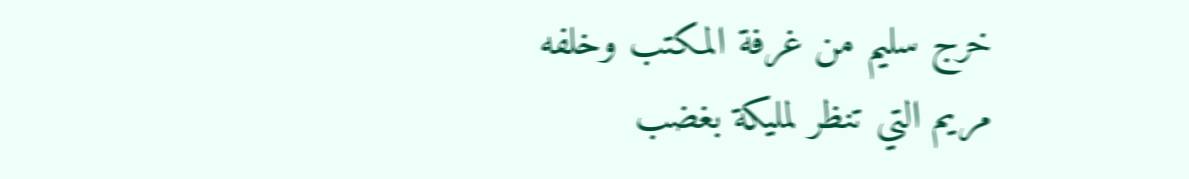خرج سليم من غرفة المكتب وخلفه مريم التي تنظر لمليكة بغضب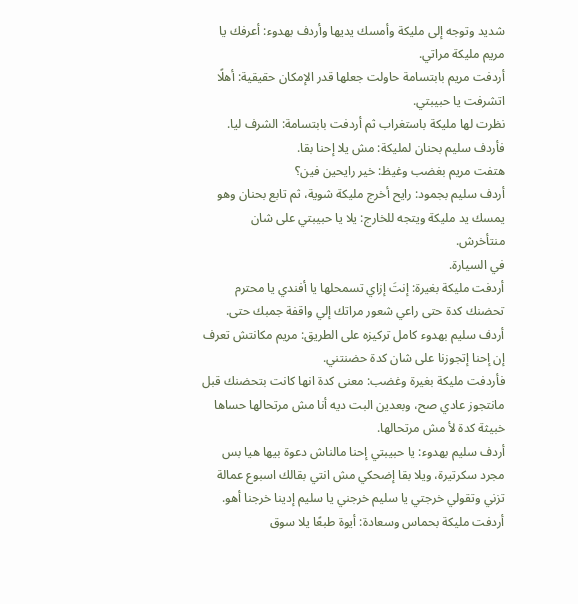شديد وتوجه إلى مليكة وأمسك يديها وأردف بهدوء: أعرفك يا مريم مليكة مراتي.
أردفت مريم بابتسامة حاولت جعلها قدر الإمكان حقيقية: أهلًا اتشرفت يا حبيبتي.
نظرت لها مليكة باستغراب ثم أردفت بابتسامة: الشرف ليا.
فأردف سليم بحنان لمليكة: مش يلا إحنا بقا.
هتفت مريم بغضب وغيظ: خير رايحين فين؟
أردف سليم بجمود: رايح أخرج مليكة شوية، ثم تابع بحنان وهو يمسك يد مليكة ويتجه للخارج: يلا يا حبيبتي على شان منتأخرش.
في السيارة.
أردفت مليكة بغيرة: إنتَ إزاي تسمحلها يا أفندي يا محترم تحضنك كدة حتى راعي شعور مراتك إلي واقفة جمبك حتى.
أردف سليم بهدوء كامل تركيزه على الطريق: مريم مكانتش تعرف إن إحنا إتجوزنا على شان كدة حضنتني.
فأردفت مليكة بغيرة وغضب: معنى كدة انها كانت بتحضنك قبل مانتجوز عادي صح، وبعدين البت ديه أنا مش مرتحالها حساها خبيثة كدة لأ مش مرتحالها.
أردف سليم بهدوء: يا حبيبتي إحنا مالناش دعوة بيها هيا بس مجرد سكرتيرة، ويلا بقا إضحكي مش انتي بقالك اسبوع عمالة تزني وتقولي خرجتي يا سليم خرجني يا سليم إدينا خرجنا أهو.
أردفت مليكة بحماس وسعادة: أيوة طبعًا يلا سوق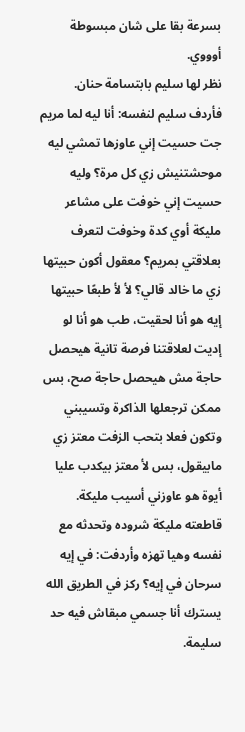بسرعة بقا على شان مبسوطة أوووي.
نظر لها سليم بابتسامة حنان.
فأردف سليم لنفسه: أنا ليه لما مريم جت حسيت إني عاوزها تمشي ليه موحشتنيش زي كل مرة؟ وليه حسيت إني خوفت على مشاعر مليكة أوي كدة وخوفت لتعرف بعلاقتي بمريم؟ معقول أكون حبيتها زي ما خالد قالي؟ لأ لأ طبعًا حبيتها إيه هو أنا لحقيت، طب هو أنا لو إديت لعلاقتنا فرصة تانية هيحصل حاجة مش هيحصل حاجة صح، بس ممكن ترجعلها الذاكرة وتسيبني وتكون فعلا بتحب الزفت معتز زي مابيقول، بس لأ معتز بيكدب عليا أيوة هو عاوزني أسيب مليكة.
قاطعته مليكة شروده وتحدثه مع نفسه وهيا تهزه وأردفت: في إيه سرحان في إيه؟ ركز في الطريق الله يسترك أنا جسمي مبقاش فيه حد سليمة.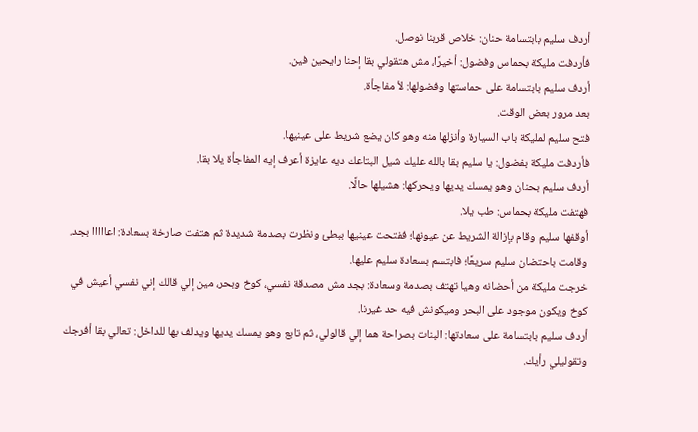أردف سليم بابتسامة حنان: خلاص قربنا نوصل.
فأردفت مليكة بحماس وفضول: أخيرًا، مش هتقولي بقا إحنا رايحين فين.
أردف سليم بابتسامة على حماستها وفضولها: لأ مفاجأة.
بعد مرور بعض الوقت.
فتح سليم لمليكة باب السيارة وأنزلها منه وهو كان يضع شريط على عينيها.
فأردفت مليكة بفضول: يا سليم بقا بالله عليك شيل البتاعك ديه عايزة أعرف إيه المفاجأة يلا بقا.
أردف سليم بحنان وهو يمسك يديها ويحركها: هشيلها حالًا.
فهتفت مليكة بحماس: طب يلا.
أوقفها سليم وقام بإزالة الشريط عن عيونها؛ ففتحت عينيها ببطئ ونظرت بصدمة شديدة ثم هتفت صارخة بسعادة: اعااااا بجد.
وقامت باحتضان سليم سريعًا؛ فابتسم بسعادة سليم عليها.
خرجت مليكة من أحضانه وهيا تهتف بصدمة وسعادة: بجد مش مصدقة نفسي، كوخ وبحر، مين إلي قالك إني نفسي أعيش في كوخ ويكون موجود على البحر وميكونش فيه حد غيرنا.
أردف سليم بابتسامة على سعادتها: البنات بصراحة هما إلي قالولي، ثم تابع وهو يمسك يديها ويدلف بها للداخل: تعالي بقا أفرجك وتقوليلي رأيك.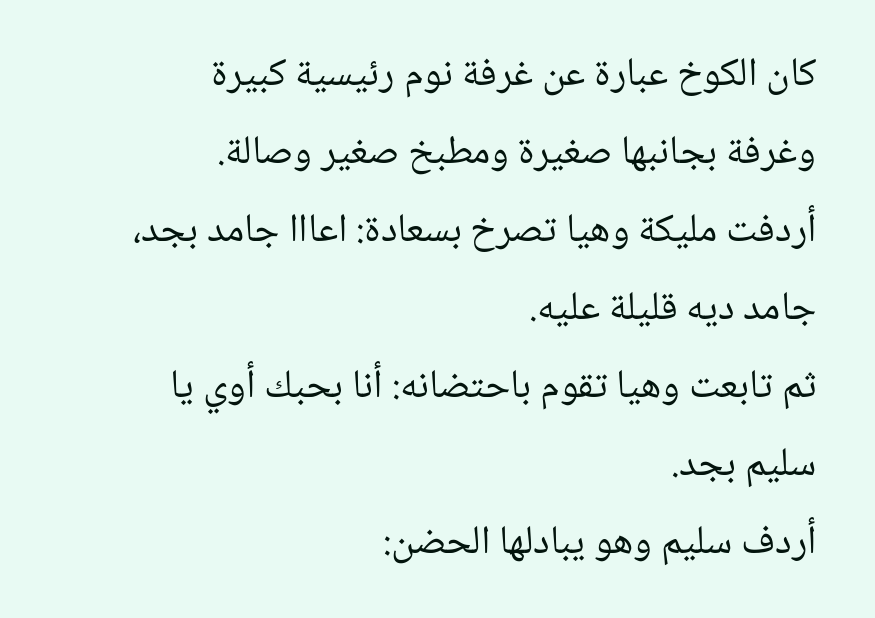كان الكوخ عبارة عن غرفة نوم رئيسية كبيرة وغرفة بجانبها صغيرة ومطبخ صغير وصالة.
أردفت مليكة وهيا تصرخ بسعادة: اعااا جامد بجد، جامد ديه قليلة عليه.
ثم تابعت وهيا تقوم باحتضانه: أنا بحبك أوي يا سليم بجد.
أردف سليم وهو يبادلها الحضن: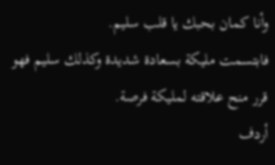وأنا كمان بحبك يا قلب سليم.
فابتسمت مليكة بسعادة شديدة وكذلك سليم فهو قرر منح علاقته لمليكة فرصة.
أردف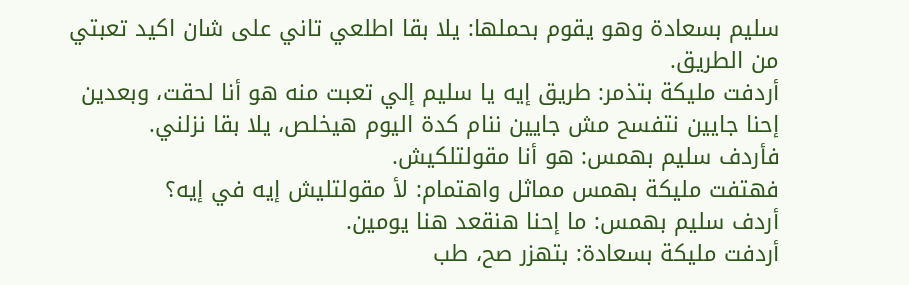سليم بسعادة وهو يقوم بحملها: يلا بقا اطلعي تاني على شان اكيد تعبتي من الطريق.
أردفت مليكة بتذمر: طريق إيه يا سليم إلي تعبت منه هو أنا لحقت، وبعدين إحنا جايين نتفسح مش جايين ننام كدة اليوم هيخلص، يلا بقا نزلني.
فأردف سليم بهمس: هو أنا مقولتلكيش.
فهتفت مليكة بهمس مماثل واهتمام: لأ مقولتليش إيه في إيه؟
أردف سليم بهمس: ما إحنا هنقعد هنا يومين.
أردفت مليكة بسعادة: بتهزر صح، طب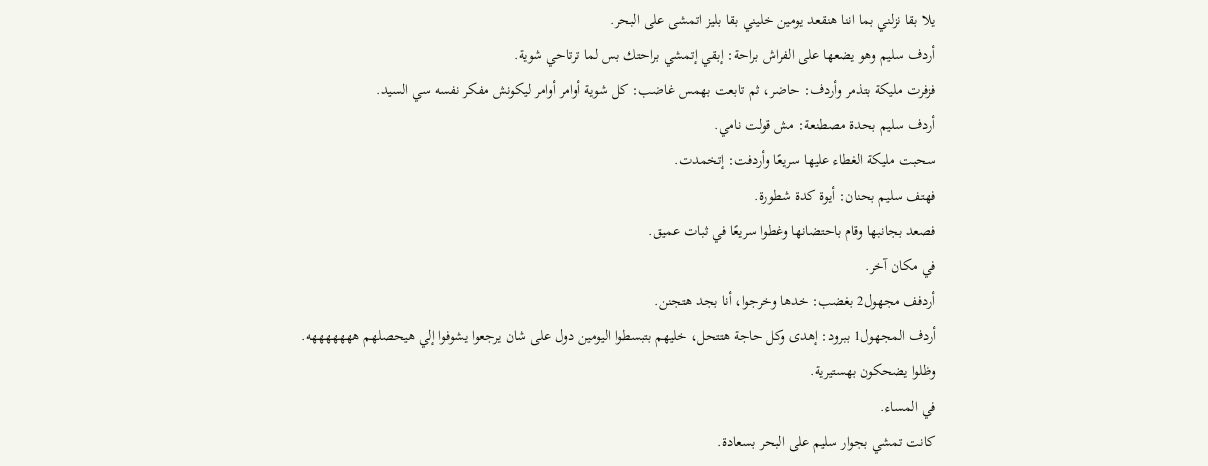يلا بقا نزلني بما اننا هنقعد يومين خليني بقا بليز اتمشى على البحر.
أردف سليم وهو يضعها على الفراش براحة: إبقي إتمشي براحتك بس لما ترتاحي شوية.
فزفرت مليكة بتذمر وأردف: حاضر، ثم تابعت بهمس غاضب: كل شوية أوامر أوامر ليكونش مفكر نفسه سي السيد.
أردف سليم بحدة مصطنعة: مش قولت نامي.
سحبت مليكة الغطاء عليها سريعًا وأردفت: إتخمدت.
فهتف سليم بحنان: أيوة كدة شطورة.
فصعد بجانبها وقام باحتضانها وغطوا سريعًا في ثبات عميق.
في مكان آخر.
أردفف مجهول2 بغضب: خدها وخرجوا، أنا بجد هتجنن.
أردف المجهول1 ببرود: إهدى وكل حاجة هتتحل، خليهم بتبسطوا اليومين دول على شان يرجعوا يشوفوا إلي هيحصلهم هههههههه.
وظلوا يضحكون بهستيرية.
في المساء.
كانت تمشي بجوار سليم على البحر بسعادة.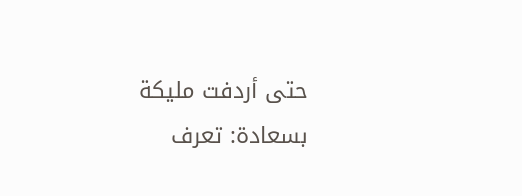حتى أردفت مليكة بسعادة: تعرف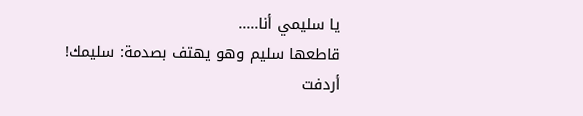يا سليمي أنا.....
قاطعها سليم وهو يهتف بصدمة: سليمك!
أردفت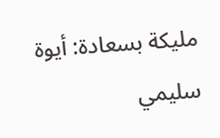مليكة بسعادة: أيوة سليمي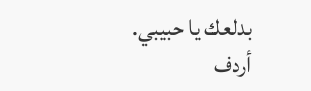بدلعك يا حبيبي.
أردف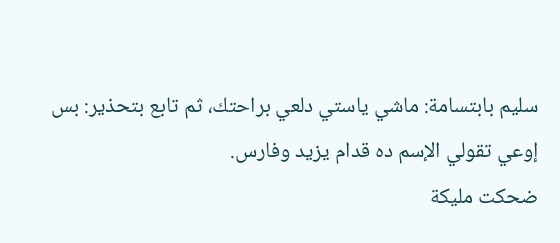سليم بابتسامة: ماشي ياستي دلعي براحتك، ثم تابع بتحذير: بس إوعي تقولي الإسم ده قدام يزيد وفارس.
ضحكت مليكة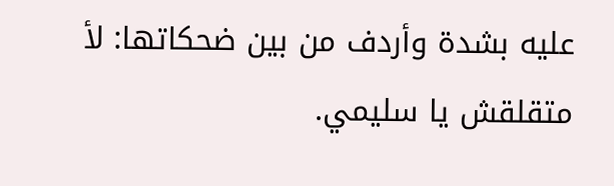عليه بشدة وأردف من بين ضحكاتها: لأ متقلقش يا سليمي.